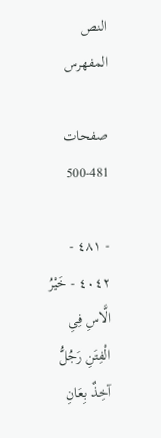النص المفهرس

صفحات 481-500

- ٤٨١ -
٤٠٤٢ - خَيْرُ الَّاسِ فِىِ الْفِتَنِ رَجُلُّ آخِذٌ بِعَانِ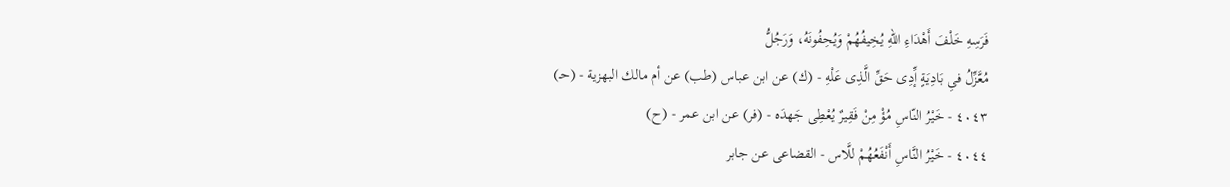فَرَسِهِ خَلْفَ أَهْدَاءِ اللهِ يُخِيفُهُمْ وَيُحِفُونَهُ، وَرَجُلُّ
مُعَّزِّلُ فىِ بَادِيَةٍ إِّدِى حَقِّ الَّذِى عَلْهِ - (ك) عن ابن عباس (طب) عن أم مالك البهزية - (حـ)
٤٠٤٣ - خَيْرُ النّاسِ مُؤْ مِنْ فَقِيرٌ يُعْطِى جَهدَه - (فر) عن ابن عمر - (ح)
٤٠٤٤ - خَيْرُ النَّاسِ أَنْفَعُهُمْ للَّاس - القضاعى عن جابر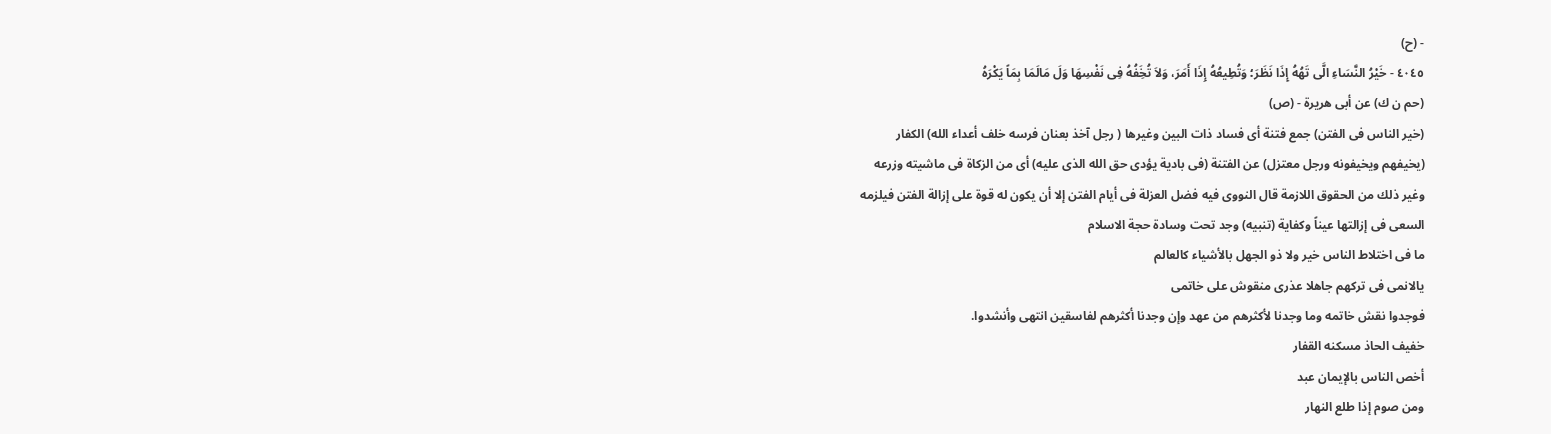- (ح)
٤٠٤٥ - خَيْرُ النَّسَاءِ الَّى تَهُهُ إِذَا نَظَرَ؛ وَتُطِيعُهُ إِذَا أَمَرَ، وَلاَ تُخَِفُهُ فِى نَفْسِهَا وَلَ مَالَمَا بِمَاً يَكْرَهُ
(حم ن ك) عن أبى هريرة - (ص)
(خير الناس فى الفتن) جمع فتنة أى فساد ذات البين وغيرها ( رجل آخذ بعنان فرسه خلف أعداء الله) الكفار
(يخيفهم ويخيفونه ورجل معتزل) عن الفتنة (فى بادية يؤدى حق الله الذى عليه) أى من الزكاة فى ماشيته وزرعه
وغير ذلك من الحقوق اللازمة قال النووى فيه فضل العزلة فى أيام الفتن إلا أن يكون له قوة على إزالة الفتن فيلزمه
السعى فى إزالتها عيناً وكفاية (تنبيه) وجد تحت وسادة حجة الاسلام
ما فى اختلاط الناس خير ولا ذو الجهل بالأشياء كالعالم
يالانمى فى تركهم جاهلا عذرى منقوش على خاتمى
فوجدوا نقش خاتمه وما وجدنا لأكثرهم من عهد وإن وجدنا أكثرهم لفاسقين انتهى وأنشدوا.
خفيف الحاذ مسكنه القفار
أخص الناس بالإيمان عبد
ومن صوم إذا طلع النهار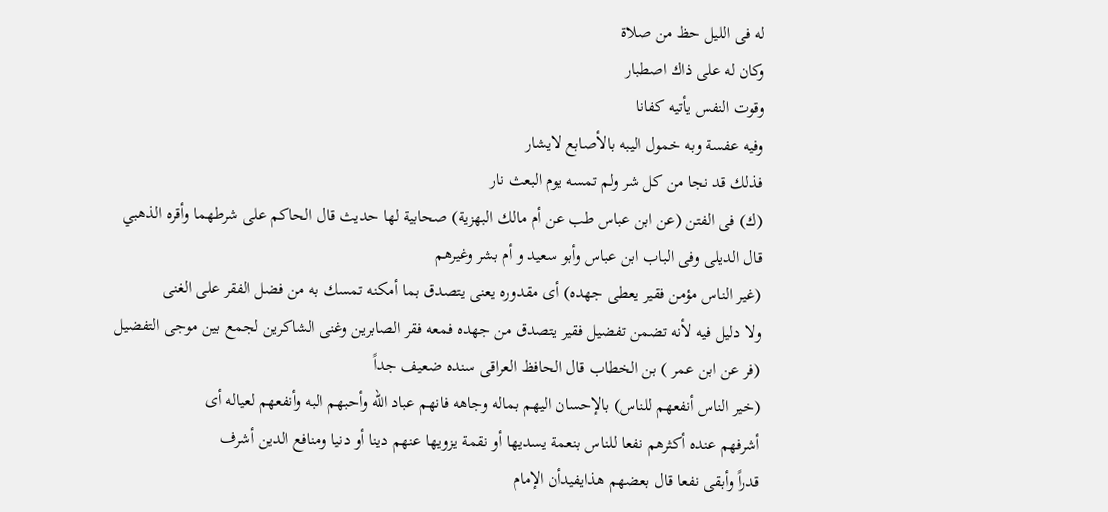له فى الليل حظ من صلاة
وكان له على ذاك اصطبار
وقوت النفس يأتيه كفانا
وفيه عفسة وبه خمول اليبه بالأصابع لايشار
فذلك قد نجا من كل شر ولم تمسه يوم البعث نار
(ك) فى الفتن (عن ابن عباس طب عن أم مالك البهزية) صحابية لها حديث قال الحاكم على شرطهما وأقره الذهبي
قال الديلى وفى الباب ابن عباس وأبو سعيد و أم بشر وغيرهم
(غير الناس مؤمن فقير يعطى جهده) أى مقدوره يعنى يتصدق بما أمكنه تمسك به من فضل الفقر على الغنى
ولا دليل فيه لأنه تضمن تفضيل فقير يتصدق من جهده فمعه فقر الصابرين وغنى الشاكرين لجمع بين موجى التفضيل
(فر عن ابن عمر ) بن الخطاب قال الحافظ العراقى سنده ضعيف جداً
(خير الناس أنفعهم للناس) بالإحسان اليهم بماله وجاهه فانهم عباد الله وأحبهم البه وأنفعهم لعياله أى
أشرفهم عنده أكثرهم نفعا للناس بنعمة يسديها أو نقمة يزويها عنهم دينا أو دنيا ومنافع الدين أشرف
قدراً وأبقى نفعا قال بعضهم هذايفيدأن الإمام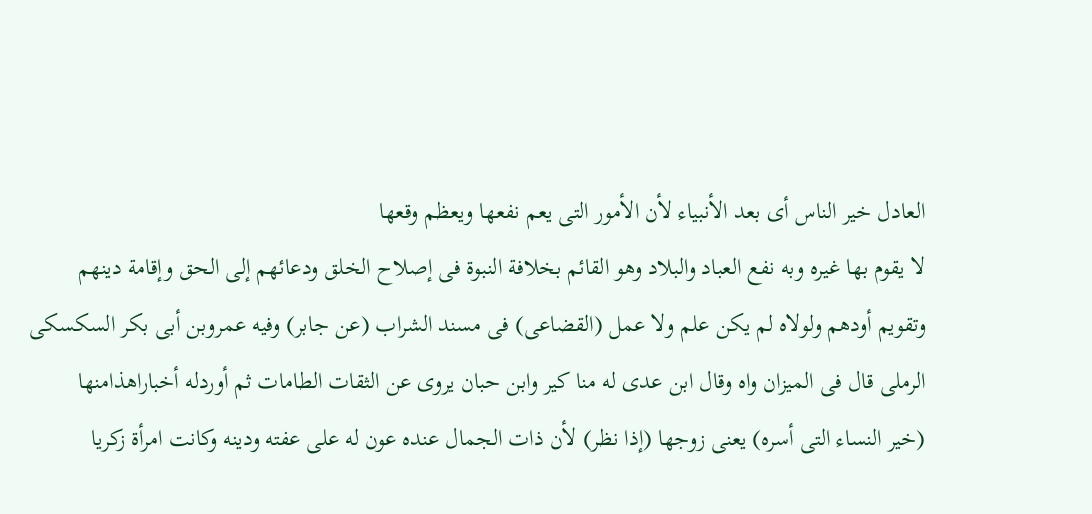العادل خير الناس أى بعد الأنبياء لأن الأمور التى يعم نفعها ويعظم وقعها
لا يقوم بها غيره وبه نفع العباد والبلاد وهو القائم بخلافة النبوة فى إصلاح الخلق ودعائهم إلى الحق وإقامة دينهم
وتقويم أودهم ولولاه لم يكن علم ولا عمل (القضاعى) فى مسند الشراب (عن جابر) وفيه عمروبن أبى بكر السكسكى
الرملى قال فى الميزان واه وقال ابن عدى له منا كير وابن حبان يروى عن الثقات الطامات ثم أوردله أخباراهذامنها
(خير النساء التى أسره) يعنى زوجها (إذا نظر) لأن ذات الجمال عنده عون له على عفته ودينه وكانت امرأة زكريا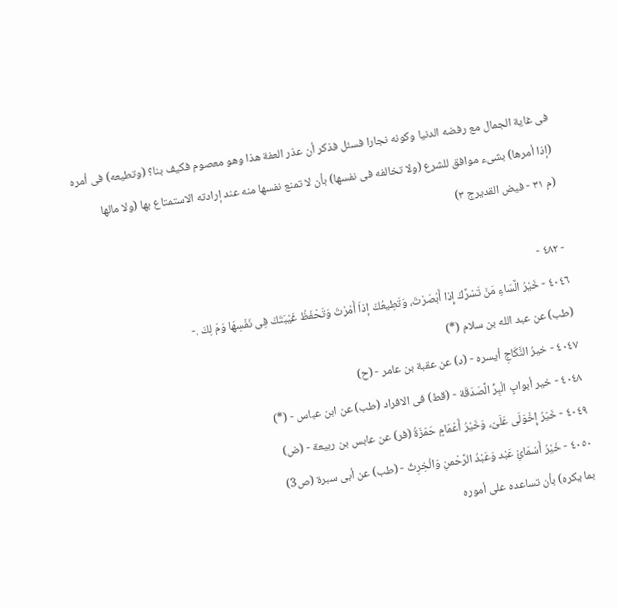فى غاية الجمال مع رفضه الدنيا وكونه نجارا فسئل فذكر أن عذر العفة هذا وهو معصوم فكيف بنا؟ (وتطيعه) فى أمره
(إذا أمرها) بشىء موافق للشرع (ولا تخالفه فى نفسها) بأن لا تمنع نفسها منه عند إرادته الاستمتاع بها (ولا مالها
(م ٣١ - فيض القديرج ٣)

- ٤٨٢ -
٤٠٤٦ - خَيْرُ الَّسَاءِ مَنْ تَسْرَّكَ إِذا أَبْصَرْتَ، وَتَطِيعُكَ إذاَ أَمْرْتَ وَتَحْفَظُ غَيْبَتَكَ فِى نَفْسِهَا وَمَ لِكَ .-
(طب) عن عبد الله بن سلام (*)
٤٠٤٧ - خيرُ النَّكَاجِ أيسره - (د) عن عقبة بن عامر - (ح)
٤٠٤٨ - خير أبوابٍ الْبِرُّ الَّصَدَقَة - (قط) فى الافراد (طب) عن ابن عباس - (*)
٤٠٤٩ - خَيْرُ إِخْوَلَى عَلَىّ، وَخَيْرُ أَعْمَامٍ حَمْزَةُ (فر) عن عابس بن ربيعة - (ض)
٤٠٥٠ - خَيْرُ أَسْمَائِْ عَبْد وَعَبْدُ الرَّحْمنِ وَالْخِرِثُ - (طب) عن أبى سبرة (ص3)
بما يكره) بأن تساعده على أموره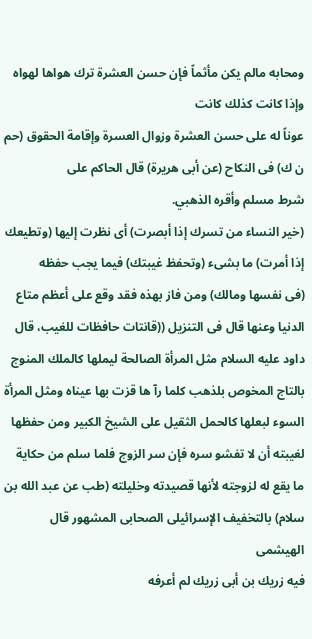ومحابه مالم يكن مأثماً فإن حسن العشرة ترك هواها لهواه وإذا كانت كذلك كانت
عوناً له على حسن العشرة وزوال العسرة وإقامة الحقوق (حم ن ك) فى النكاح (عن أبى هريرة) قال الحاكم على
شرط مسلم وأقره الذهبي.
(خير النساء من تسرك إذا أبصرت) أى نظرت إليها (وتطيعك إذا أمرت) ما بشىء (وتحفظ غيبتك) فيما يجب حفظه
(فى نفسها ومالك) ومن فاز بهذه فقد وقع على أعظم متاع الدنيا وعنها قال فى التنزيل ((قانتات حافظات للغيب، قال
داود عليه السلام مثل المرأة الصالحة ليملها كالملك المنوج بالتاج المخوص بلذهب كلما رآ ها قزت بها عيناه ومثل المرأة
السوء لبعلها كالحمل الثقيل على الشيخ الكبير ومن حفظها لغيبته أن لا تفشو سره فإن سر الزوج فلما سلم من حكاية
ما يقع له لزوجته لأنها قصيدته وخليلته (طب عن عبد الله بن سلام) بالتخفيف الإسرائيلى الصحابى المشهور قال الهيشمى
فيه زريك بن أبى زريك لم أعرفه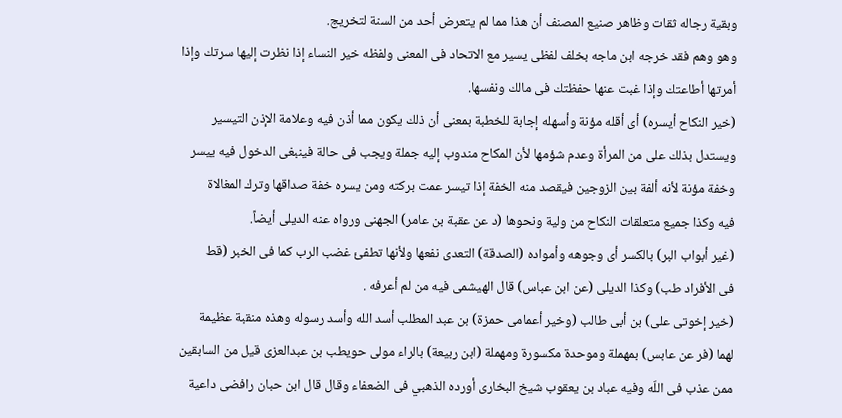وبقية رجاله ثقات وظاهر صنيع المصنف أن هذا مما لم يتعرض أحد من السنة لتخريج.
وهو وهم فقد خرجه ابن ماجه بخلف لفظى يسير مع الاتحاد فى المعنى ولفظه خير النساء إذا نظرت إليها سرتك وإذا
أمرتها أطاعتك وإذا غبت عنها حفظتك فى مالك ونفسها.
(خير النكاح أيسره) أى أقله مؤنة وأسهله إجابة للخطبة بمعنى أن ذلك يكون مما أذن فيه وعلامة الإذن التيسير
ويستدل بذلك على من المرأة وعدم شؤمها لأن المكاح مندوب إليه جملة ويجب فى حالة فينبغى الدخول فيه ييسر
وخفة مؤنة لأنه ألفة بين الزوجين فيقصد منه الخفة إذا تيسر عمت بركته ومن يسره خفة صداقها وترك المغالاة
فيه وكذا جميع متعلقات النكاح من ولية ونحوها (د عن عقبة بن عامر) الجهنى ورواه عنه الديلى أيضاً.
(غير أبواب البر) بالكسر أى وجوهه وأمواده (الصدقة) التعدى نفعها ولأنها تطفئ غضب الرب كما فى الخبر (قط
فى الأفراد طب) وكذا الديلى (عن ابن عباس) قال الهيشمى فيه من لم أعرفه .
(خير إخوتى على) بن أبى طالب (وخير أعمامى حمزة) بن عبد المطلب أسد الله وأسد رسوله وهذه منقبة عظيمة
لهما (فر عن عابس) بمهملة وموحدة مكسورة ومهملة (ابن ربيعة) بالراء مولى حويطب بن عبدالعزى قيل من السابقين
ممن عذب فى اللّه وفيه عباد بن يعقوب شيخ البخارى أورده الذهبي فى الضعفاء وقال قال ابن حبان رافضى داعية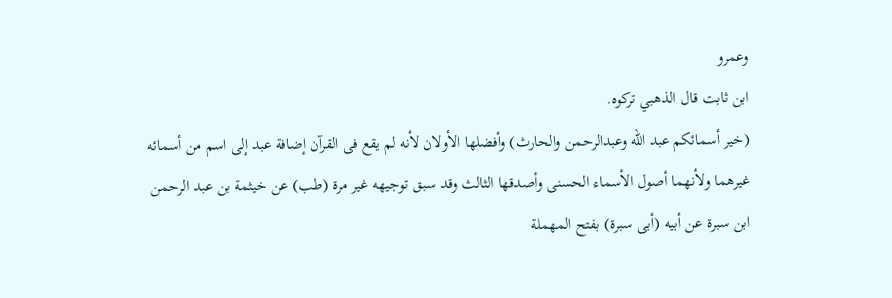وعمرو
ابن ثابت قال الذهبي تركوه.
(خير أسمائكم عبد الله وعبدالرحمن والحارث) وأفضلها الأولان لأنه لم يقع فى القرآن إضافة عبد إلى اسم من أسمائه
غيرهما ولأنهما أصول الأسماء الحسنى وأصدقها الثالث وقد سبق توجيهه غير مرة (طب) عن خيثمة بن عبد الرحمن
ابن سبرة عن أبيه (أبى سبرة) بفتح المهملة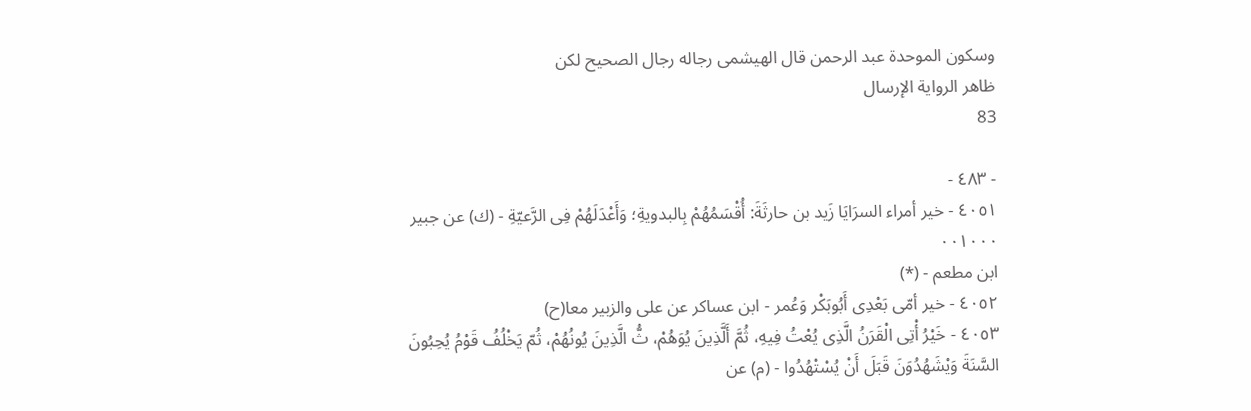وسكون الموحدة عبد الرحمن قال الهيشمى رجاله رجال الصحيح لكن
ظاهر الرواية الإرسال
83

- ٤٨٣ -
٤٠٥١ - خير أمراء السرَايَا زَيد بن حارثَةَ: أُقْسَمُهُمْ بِالبدويةِ؛ وَأَعْدَلَهُمْ فِى الرَّعيّةِ - (ك) عن جبير
٠٠١٠٠٠
ابن مطعم - (*)
٤٠٥٢ - خير أمّى بَعْدِى أَبُوبَكْر وَعُمر - ابن عساكر عن على والزبير معا(ح)
٤٠٥٣ - خَيْرُ أْتِى الْقَرَنُ الَّذِى يُعْتُ فِيهِ، ثُمَّ أَلَّذِينَ يُوَهُمْ، ثُّ الَّذِينَ يُونُهُمْ، ثُمّ يَخْلُفُ قَوْمُ يُحِبُونَ
السَّنَةَ وَيْشَهُدُوَنَ قَبَلَ أَنْ يُسْتْهُدُوا - (م) عن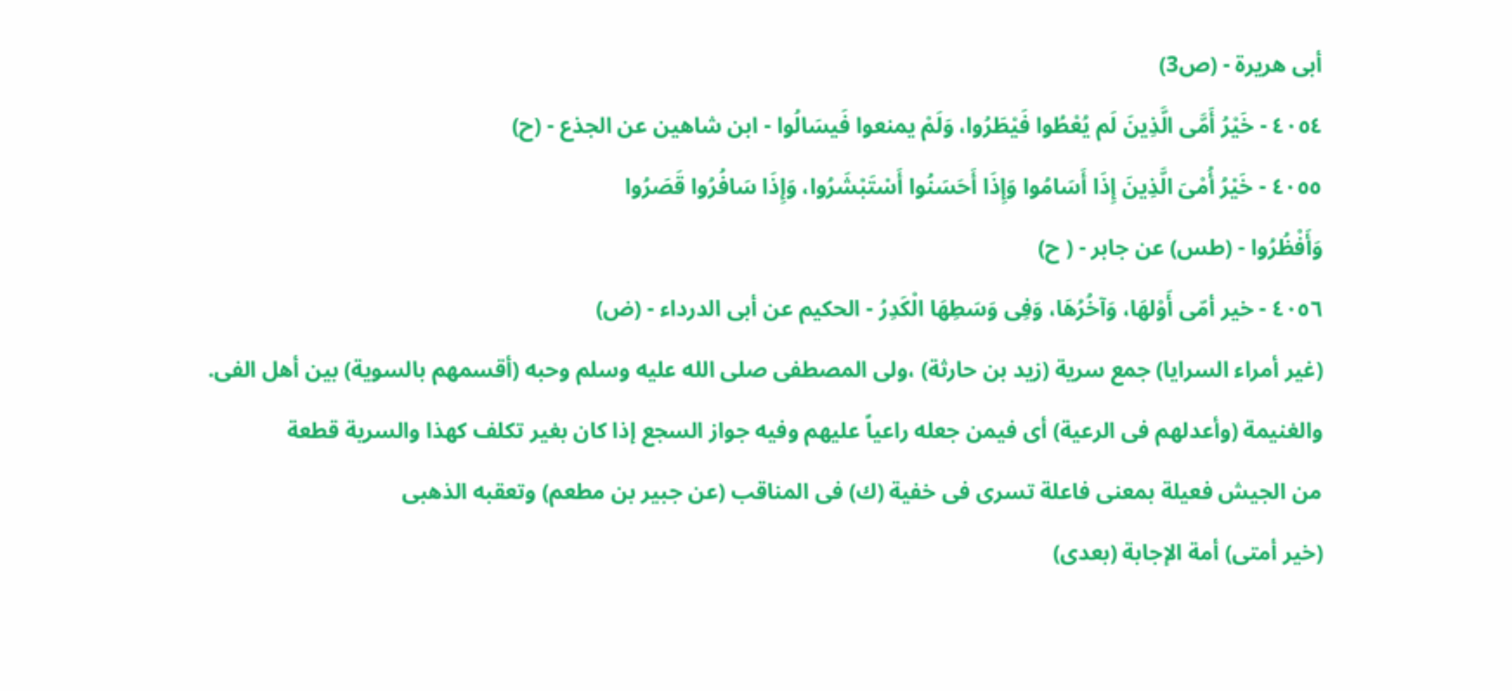أبى هريرة - (ص3)
٤٠٥٤ - خَيْرُ أَمَّى الَّذِينَ لَم يُعْطُوا فَيْطَرُوا، وَلَمْ يمنعوا فَيسَالُوا - ابن شاهين عن الجذع - (ح)
٤٠٥٥ - خَيْرُ أُمْىَ الَّذِينَ إِذَا أَسَامُوا وَإِذَا أَحَسَنُوا أَسْتَبْشَرُوا، وَإِذَا سَافُرُوا قَصَرُوا
وَأَفْظُرُوا - (طس) عن جابر - ( ح)
٤٠٥٦ - خير أمّى أَوْلهَا، وَآخُرُهَا، وَفِى وَسَطِهَا الْكَدِرُ - الحكيم عن أبى الدرداء - (ض)
(غير أمراء السرايا) جمع سرية (زيد بن حارثة) ،ولى المصطفى صلى الله عليه وسلم وحبه (أقسمهم بالسوية) بين أهل الفى.
والغنيمة (وأعدلهم فى الرعية) أى فيمن جعله راعياً عليهم وفيه جواز السجع إذا كان بغير تكلف كهذا والسرية قطعة
من الجيش فعيلة بمعنى فاعلة تسرى فى خفية (ك) فى المناقب (عن جبير بن مطعم) وتعقبه الذهبى
(خير أمتى) أمة الإجابة (بعدى)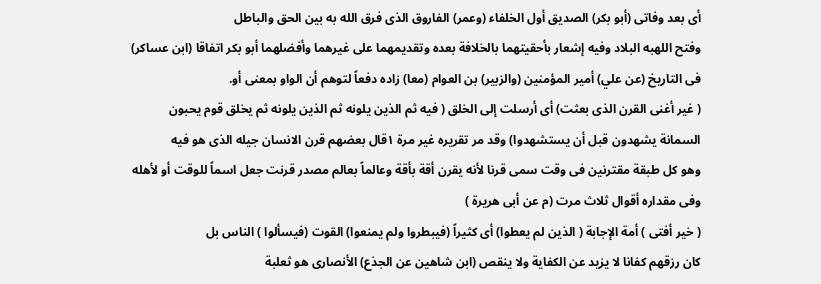أى بعد وفاتى (أبو بكر) الصديق أول الخلفاء (وعمر) الفاروق الذى فرق الله به بين الحق والباطل
وفتح اللهبه البلاد وفيه إشعار بأحقيتهما بالخلافة بعده وتقديمهما على غيرهما وأفضلهما أبو بكر اتفاقا (ابن عساكر)
فى التاريخ (عن علي) أمير المؤمنين (والزبير) بن العوام (معا) زاده دفعاً لتوهم أن الواو بمعنى أو.
( غير أغنى القرن الذى بعثت) أى أرسلت إلى الخلق ( فيه ثم الذين يلونه ثم الذين يلونه ثم يخلق قوم يحبون
السمانة يشهدون قبل أن يستشهدوا) وقد مر تقريره غير مرة ١قال بعضهم قرن الانسان جيله الذى هو فيه
وهو كل طبقة مقترنين فى وقت سمى قرنا لأنه يقرن أقة بأقة وعالماً بعالم مصدر قرنت جعل اسماً للوقت أو لأهله
وفى مقداره أقوال ثلاث مرت (م عن أبى هريرة )
( خير أفتى ) أمة الإجابة ( الذين لم يعطوا) أى كثيراً (فيبطروا ولم يمنعوا) القوت (فيسألوا ) الناس بل
كان رزقهم كفانا لا يزيد عن الكفاية ولا ينقص (ابن شاهين عن الجذع) الأنصارى هو ثعلبة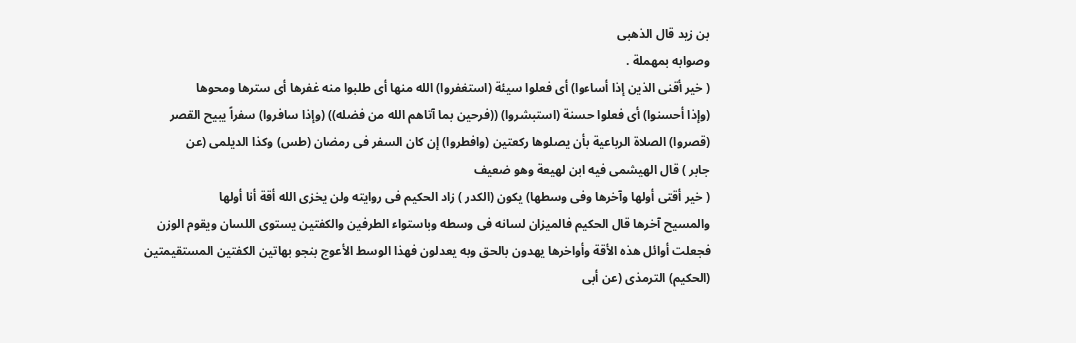بن زيد قال الذهبى
وصوابه بمهملة .
( خير أقنى الذين إذا أساءوا) أى فعلوا سيئة (استغفروا) الله منها أى طلبوا منه غفرها أى سترها ومحوها
(وإذا أحسنوا) أى فعلوا حسنة (استبشروا) ((فرحين بما آتاهم الله من فضله)) (وإذا سافروا) سفراً يبيح القصر
(قصروا) الصلاة الرباعية بأن يصلوها ركعتين (وافطروا) إن كان السفر فى رمضان (طس) وكذا الديلمى (عن
جابر ) قال الهيشمى فيه ابن لهيعة وهو ضعيف
( خير أقتى أولها وآخرها وفى وسطها) يكون (الكدر ) زاد الحكيم فى روايته ولن يخزى الله أقة أنا أولها
والمسيح آخرها قال الحكيم فالميزان لسانه فى وسطه وباستواء الطرفين والكفتين يستوى اللسان ويقوم الوزن
فجعلت أوائل هذه الأقة وأواخرها يهدون بالحق وبه يعدلون فهذا الوسط الأعوج بنجو بهاتين الكفتين المستقيمتين
(الحكيم) الترمذى (عن أبى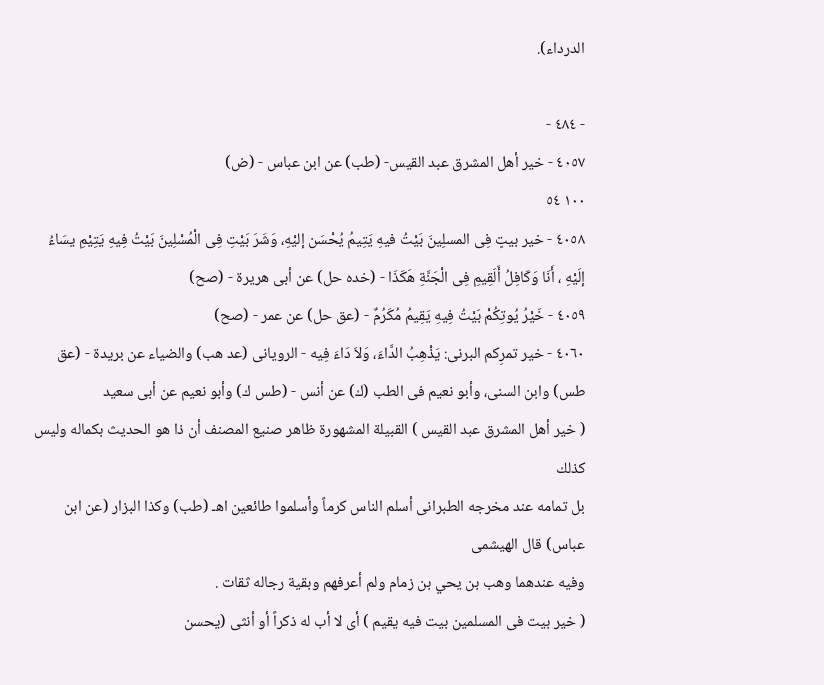الدرداء).

- ٤٨٤ -
٤٠٥٧ - خير أهل المشرق عبد القيس- (طب) عن ابن عباس - (ض)
١٠٠ ٥٤
٤٠٥٨ - خير بيتٍ فِى المسلِينَ بَيْتُ فيهِ يَتِيمُ يُحْسَن إليْهِ، وَشَرَ بَيْتِ فِى الْمُسْلِينَ بَيْتُ فِيهِ يَتِيْمِ يسَاءُ
إلَيْهِ ، أَنَا وَكَافِلُ أَلَقِيمِ فِى الْجَنَّةِ هَكَذَا - (خده حل) عن أبى هريرة - (صح)
٤٠٥٩ - خَيْرُ يُوتِكُمْ بَيْتُ فِيهِ يَقِيمُ مُكَرُمٌ - (عق حل) عن عمر - (صح)
٤٠٦٠ - خير تمرِكم البرنى: يَذْهِبُ الدَّاءَ، وَلاَ دَاءَ فِيه - الرويانى (عد هب) والضياء عن بريدة - (عق
طس) وابن السنى، وأبو نعيم فى الطب (ك) عن أنس - (طس ك) وأبو نعيم عن أبى سعيد
( خير أهل المشرق عبد القيس ) القبيلة المشهورة ظاهر صنيع المصنف أن ذا هو الحديث بكماله وليس كذلك
بل تمامه عند مخرجه الطبرانى أسلم الناس كرماً وأسلموا طائعين اهـ (طب) وكذا البزار (عن ابن عباس) قال الهيشمى
وفيه عندهما وهب بن يحي بن زمام ولم أعرفهم وبقية رجاله ثقات .
( خير بيت فى المسلمين بيت فيه يقيم ) أى لا أب له ذكراً أو أنثى (يحسن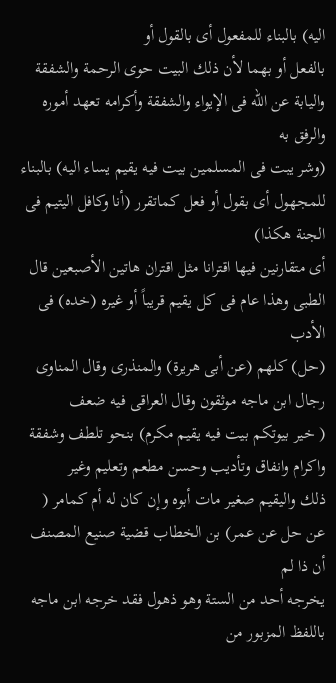اليه) بالبناء للمفعول أى بالقول أو
بالفعل أو بهما لأن ذلك البيت حوى الرحمة والشفقة واليابة عن الله فى الإيواء والشفقة وأكرامه تعهد أموره والرفق به
(وشر يبت فى المسلمين بيت فيه يقيم يساء اليه) بالبناء للمجهول أى بقول أو فعل كماتقرر (أنا وكافل اليتيم فى الجنة هكذا)
أى متقارنين فيها اقترانا مثل اقتران هاتين الأصبعين قال الطبى وهذا عام فى كل يقيم قريباً أو غيره (خده) فى الأدب
(حل) كلهم (عن أبى هريرة) والمنذرى وقال المناوى رجال ابن ماجه موثقون وقال العراقى فيه ضعف
( خير بيوتكم بيت فيه يقيم مكرم) بنحو تلطف وشفقة واكرام وانفاق وتأديب وحسن مطعم وتعليم وغير
ذلك واليقيم صغير مات أبوه وإن كان له أم كمامر ( عن حل عن عمر) بن الخطاب قضية صنيع المصنف أن ذا لم
يخرجه أحد من الستة وهو ذهول فقد خرجه ابن ماجه باللفظ المزبور من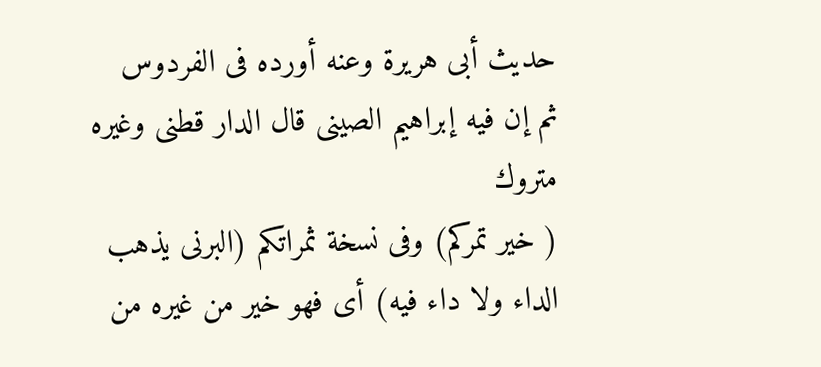حديث أبى هريرة وعنه أورده فى الفردوس
ثم إن فيه إبراهيم الصينى قال الدار قطنى وغيره متروك
( خير تمركم) وفى نسخة ثمراتكم (البرنى يذهب الداء ولا داء فيه) أى فهو خير من غيره من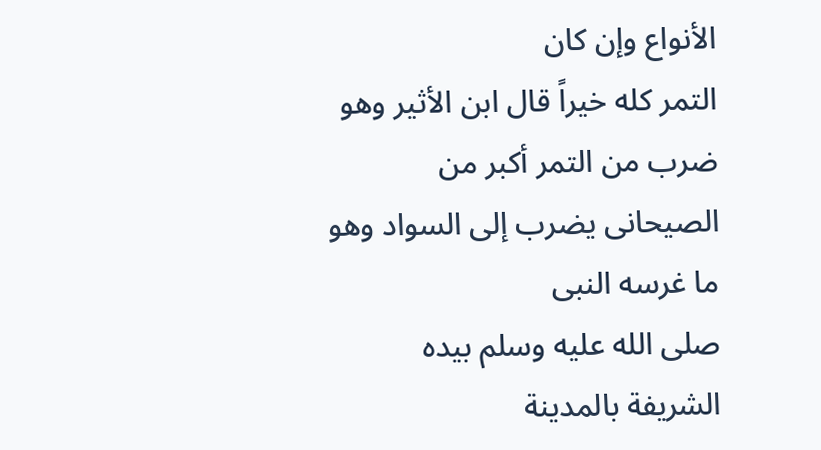الأنواع وإن كان
التمر كله خيراً قال ابن الأثير وهو ضرب من التمر أكبر من الصيحانى يضرب إلى السواد وهو ما غرسه النبى
صلى الله عليه وسلم بيده الشريفة بالمدينة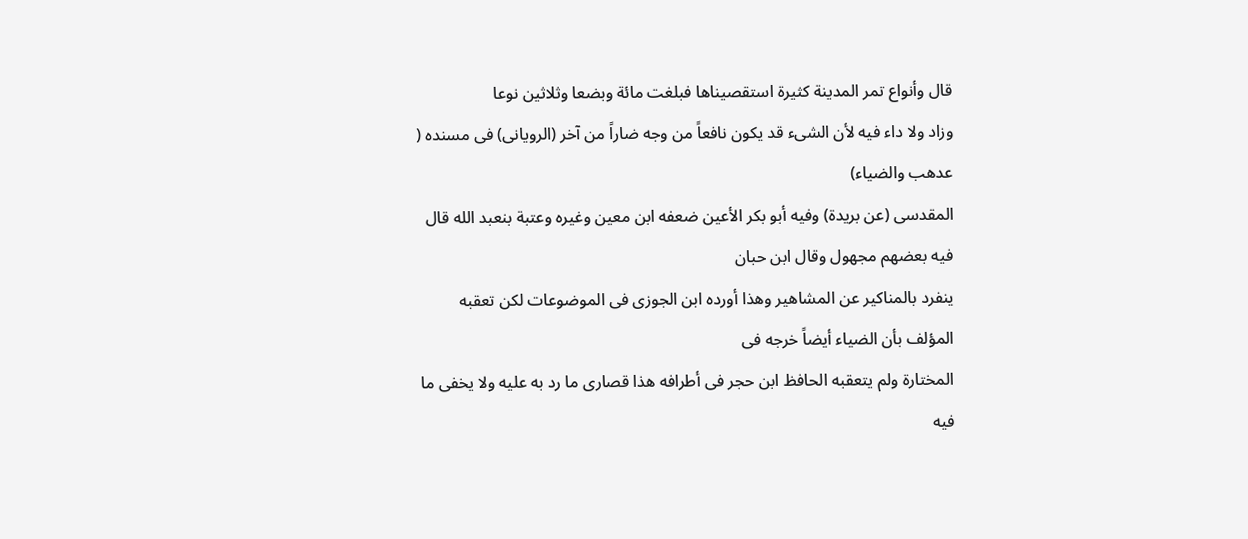قال وأنواع تمر المدينة كثيرة استقصيناها فبلغت مائة وبضعا وثلاثين نوعا
وزاد ولا داء فيه لأن الشىء قد يكون نافعاً من وجه ضاراً من آخر (الرويانى) فى مسنده ( عدهب والضياء)
المقدسى (عن بريدة) وفيه أبو بكر الأعين ضعفه ابن معين وغيره وعتبة بنعبد الله قال فيه بعضهم مجهول وقال ابن حبان
ينفرد بالمناكير عن المشاهير وهذا أورده ابن الجوزى فى الموضوعات لكن تعقبه المؤلف بأن الضياء أيضاً خرجه فى
المختارة ولم يتعقبه الحافظ ابن حجر فى أطرافه هذا قصارى ما رد به عليه ولا يخفى ما فيه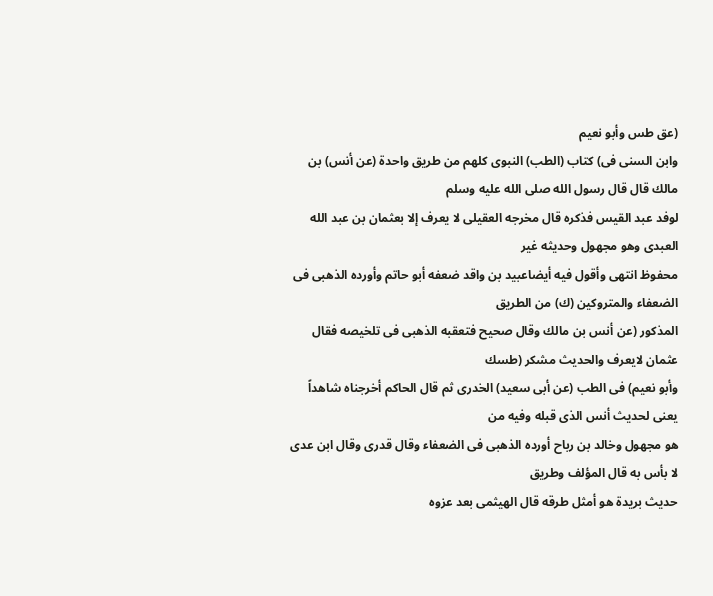(عق طس وأبو نعيم
وابن السنى فى) كتاب (الطب) النبوى كلهم من طريق واحدة (عن أنس) بن مالك قال قال رسول الله صلى الله عليه وسلم
لوفد عبد القيس فذكره قال مخرجه العقيلى لا يعرف إلا بعثمان بن عبد الله العبدى وهو مجهول وحديثه غير
محفوظ انتهى وأقول فيه أيضاعبيد بن واقد ضعفه أبو حاتم وأورده الذهبى فى الضعفاء والمتروكين (ك) من الطريق
المذكور (عن أنس بن مالك وقال صحيح فتعقبه الذهبى فى تلخيصه فقال عثمان لايعرف والحديث مشكر (طسك
وأبو نعيم) فى الطب (عن أبى سعيد) الخدرى ثم قال الحاكم أخرجناه شاهداً يعنى لحديث أنس الذى قبله وفيه من
هو مجهول وخالد بن رباح أورده الذهبى فى الضعفاء وقال قدرى وقال ابن عدى لا بأس به قال المؤلف وطريق
حديث بريدة هو أمثل طرقه قال الهيثمى بعد عزوه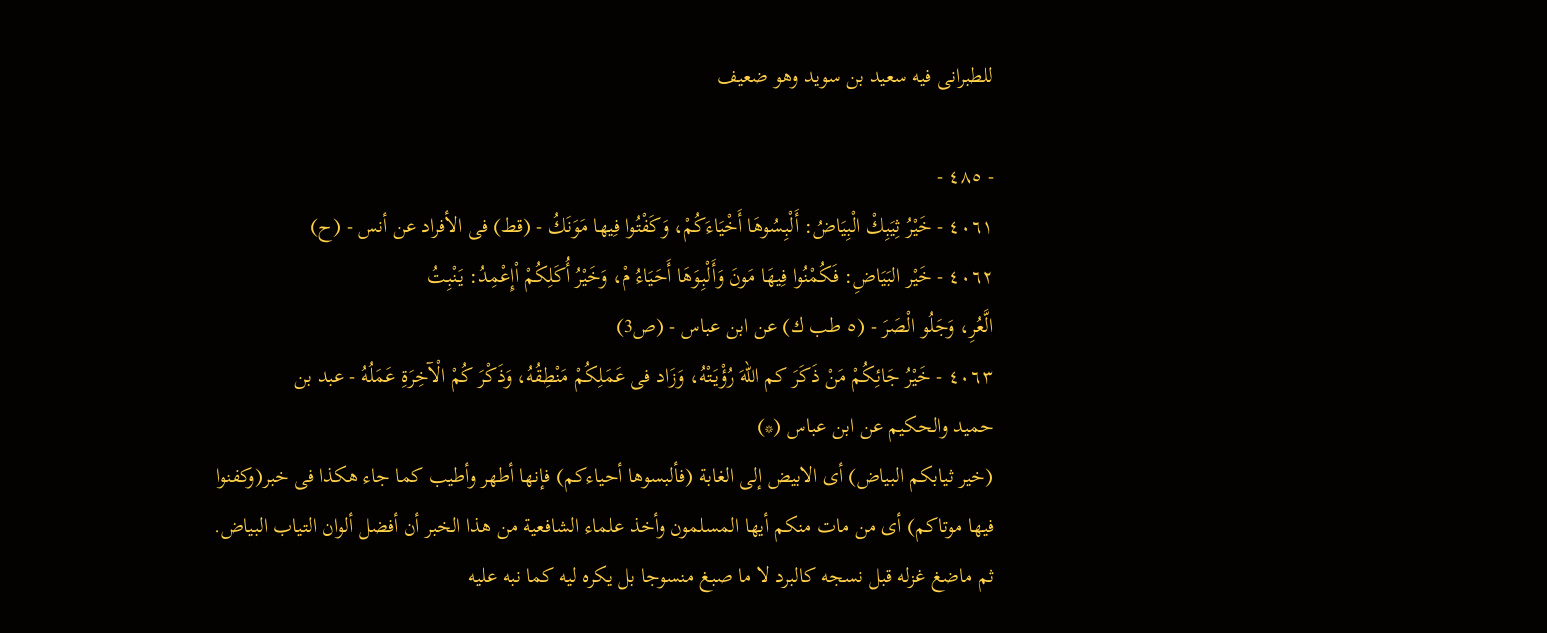للطبرانى فيه سعيد بن سويد وهو ضعيف

- ٤٨٥ -
٤٠٦١ - خَيْرُ ثِيَبِكْ الْبِيَاضُ: أَلْبِسُوهَا أَخْيَاءَكُمْ، وَكَفْتُوا فِيها مَوَنَكُ - (قط) فى الأفراد عن أنس - (ح)
٤٠٦٢ - خَيْر البَيَاضِ: فَكُمْنُوا فِيهَا مَونَ وَأَلْبِوَهَا أَحَيَاءُ مْ، وَخَيْرُ أُكَلِكُمْ اْإِعْمِدُ: يَنْبِتُ
الَّعُرِ، وَجَلُو الْصَرَ - (٥ طب ك) عن ابن عباس - (ص3)
٤٠٦٣ - خَيْرُ جَائِكُمْ مَنْ ذَكَرَ كم اللّهَ رُؤْيَتْهُ، وَزَاد فى عَمَلِكُمْ مَنْطِقُهُ، وَذَكْرَ كُمْ الْآخِرَةِ عَمَلُهُ - عبد بن
حميد والحكيم عن ابن عباس (*)
(خير ثيابكم البياض) أى الابيض إلى الغابة (فألبسوها أحياءكم) فإنها أطهر وأطيب كما جاء هكذا فى خبر(وكفنوا
فيها موتاكم) أى من مات منكم أيها المسلمون وأخذ علماء الشافعية من هذا الخبر أن أفضل ألوان التياب البياض.
ثم ماضغ غزله قبل نسجه كالبرد لا ما صبغ منسوجا بل يكره ليه كما نبه عليه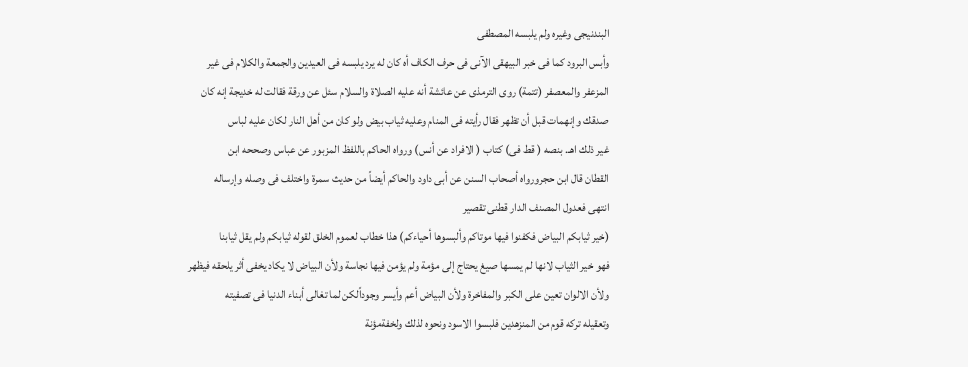البندنيجى وغيره ولم يلبسه المصطفى
وأبس البرود كما فى خبر البيهقى الآنى فى حرف الكاف أه كان له يرد يلبسه فى العيدين والجمعة والكلام فى غير
المزعفر والمعصفر (تتمة) روى الترمذى عن عائشة أنه عليه الصلاة والسلام سئل عن ورقة فقالت له خديجة إنه كان
صدقك وإنهمات قبل أن تظهر فقال رأيته فى المنام وعليه ثياب بيض ولو كان من أهل النار لكان عليه لباس
غير ذلك اهـ. بنصه ( قط فى) كتاب ( الافراد عن أنس) ورواه الحاكم باللفظ المزبور عن عباس وصححه ابن
القطان قال ابن حجرورواه أصحاب السنن عن أبى داود والحاكم أيضاً من حديث سمرة واختلف فى وصله وإرساله
انتهى فعدول المصنف الدار قطنى تقصير
(خير ثيابكم البياض فكفنوا فيها موتاكم وألبسوها أحياءكم) هذا خطاب لعموم الخلق لقوله ثيابكم ولم يقل ثيابنا
فهو خير الثياب لانها لم يمسها صيغ يحتاج إلى مؤمة ولم يؤمن فيها نجاسة ولأن البياض لا يكاد يخفى أثر يلحقه فيظهر
ولأن الالوان تعين على الكبر والمفاخرة ولأن البياض أعم وأيسر وجوداًلكن لما تغالى أبناء الدنيا فى تصفيته
وتعقيله تركه قوم من المنزهدين فلبسوا الاسود ونحوه لذلك ولخفةمؤنة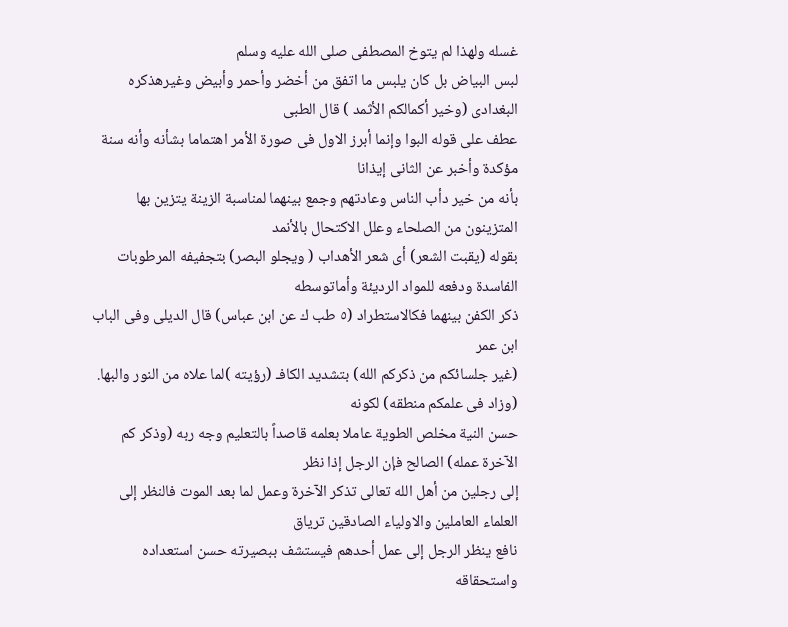غسله ولهذا لم يتوخ المصطفى صلى الله عليه وسلم
لبس البياض بل كان يلبس ما اتفق من أخضر وأحمر وأبيض وغيرهذكره البغدادى (وخير أكمالكم الأثمد ) قال الطبى
عطف على قوله البوا وإنما أبرز الاول فى صورة الأمر اهتماما بشأنه وأنه سنة مؤكدة وأخبر عن الثانى إيذانا
بأنه من خير دأب الناس وعادتهم وجمع بينهما لمناسبة الزينة يتزين بها المتزينون من الصلحاء وعلل الاكتحال بالأنمد
بقوله (يقبت الشعر) أى شعر الأهداب ( ويجلو البصر) بتجفيفه المرطوبات الفاسدة ودفعه للمواد الرديئة وأماتوسطه
ذكر الكفن بينهما فكالاستطراد (٥ طب ك عن ابن عباس) قال الديلى وفى الباب ابن عمر
(غير جلسائكم من ذكركم الله) بتشديد الكافـ (رؤيته )لما علاه من النور والبها. (وزاد فى علمكم منطقه) لكونه
حسن النية مخلص الطوية عاملا بعلمه قاصداً بالتعليم وجه ربه (وذكر كم الآخرة عمله) الصالح فإن الرجل إذا نظر
إلى رجلين من أهل الله تعالى تذكر الآخرة وعمل لما بعد الموت فالنظر إلى العلماء العاملين والاولياء الصادقين ترياق
نافع ينظر الرجل إلى عمل أحدهم فيستشف ببصيرته حسن استعداده واستحقاقه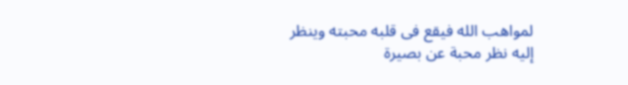لمواهب الله فيقع فى قلبه محبته وينظر
إليه نظر محبة عن بصيرة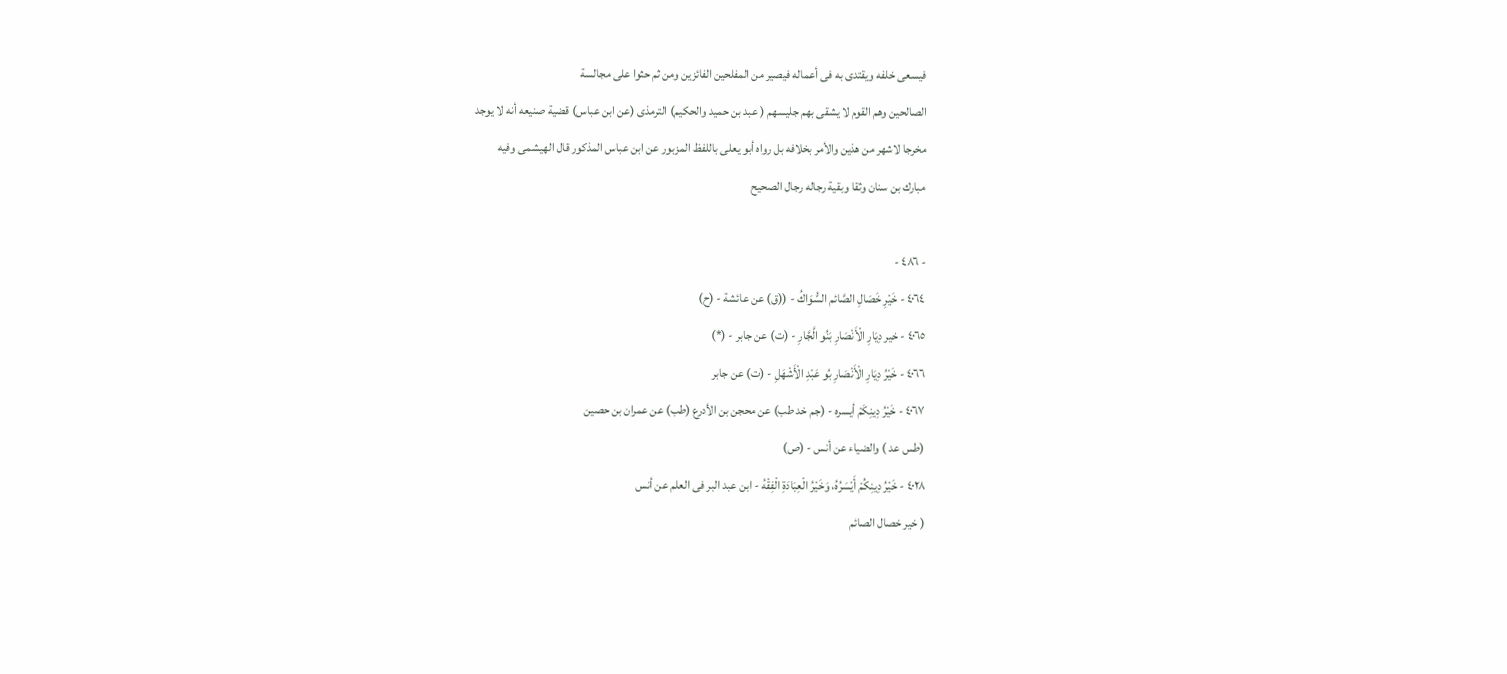فيسعى خلفه ويقتدى به فى أعماله فيصير من المفلحين الفائزين ومن ثم حثوا على مجالسة
الصالحين وهم القوم لا يشقى بهم جليسهم ( عبد بن حميد والحكيم) الترمذى (عن ابن عباس) قضية صنيعه أنه لا يوجد
مخرجا لاشهر من هذين والأمر بخلافه بل رواه أبو يعلى باللفظ المزبور عن ابن عباس المذكور قال الهيشمى وفيه
مبارك بن سنان وثقا وبقية رجاله رجال الصحيح

- ٤٨٦ -
٤٠٦٤ - خَيْرِ خَصَالِ الصَّائم السُّوَاكُ - ((ق) عن عائشة - (ح)
٤٠٦٥ - خير دِيَارِ الْأَنْصَارِ بَنُو الَّجَّارِ - (ت) عن جابر - (*)
٤٠٦٦ - خَيْرُ دِيَارِ الْأَنْصَارِ بُو عَبْدِ الْأَشْهَلِ - (ت) عن جابر
٤٠٦٧ - خَيْرُ دِينِكَمْ أيسره - (جم خد طب) عن محجن بن الأدرع (طب) عن عمران بن حصين
(طس عد ) والضياء عن أنس - (ص)
٤٠٢٨ - خَيْرُ دِينِكُمْ أَيْسَرُهُ، وَخَيْرُ الْعِبَادَةِ الْفِقْهُ - ابن عبد البر فى العلم عن أنس
( خير خصال الصائم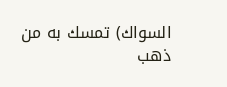السواك) تمسك به من ذهب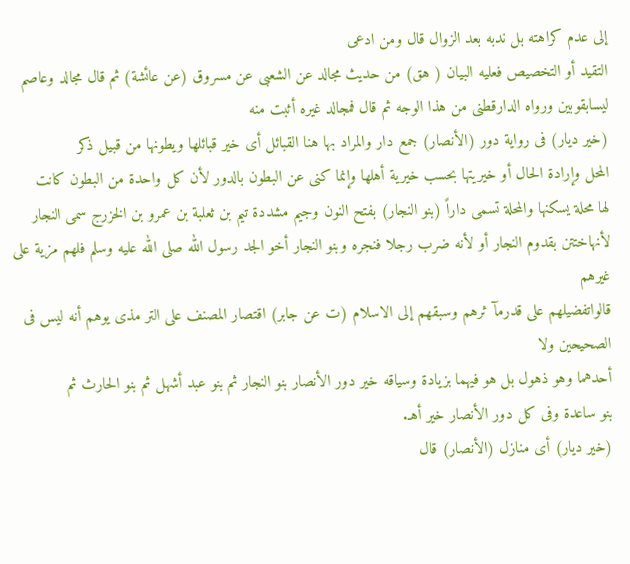إلى عدم كراهته بل ندبه بعد الزوال قال ومن ادعى
التقيد أو التخصيص فعليه البيان ( هق) من حديث مجالد عن الشعبى عن مسروق (عن عائشة) ثم قال مجالد وعاصم
ليسابقوبين ورواه الدارقطنى من هذا الوجه ثم قال فمجالد غيره أثبت منه
(خير ديار) فى رواية دور (الأنصار) جمع دار والمراد بها هنا القبائل أى خير قبائلها ويطونها من قبيل ذكر
المحل وإرادة الحال أو خيريتها بحسب خيرية أهلها وإنما كنى عن البطون بالدور لأن كل واحدة من البطون كانت
لها محلة يسكنها والمحلة تسمى داراً (بنو النجار) بفتح النون وجيم مشددة تيم بن ثعلبة بن عمرو بن الخزرج سمى النجار
لأنهاختتن بقدوم النجار أو لأنه ضرب رجلا فنجره وبنو النجار أخو الجد رسول الله صلى الله عليه وسلم فلهم مزية على غيرهم
قالواتفضيلهم على قدرمآ ثرهم وسبقهم إلى الاسلام (ت عن جابر) اقتصار المصنف على التر مذى يوهم أنه ليس فى الصحيحين ولا
أحدهما وهو ذهول بل هو فيهما بزيادة وسياقه خير دور الأنصار بنو النجار ثم بنو عبد أشهل ثم بنو الحارث ثم
بنو ساعدة وفى كل دور الأنصار خير أهـ.
(خير ديار) أى منازل (الأنصار) قال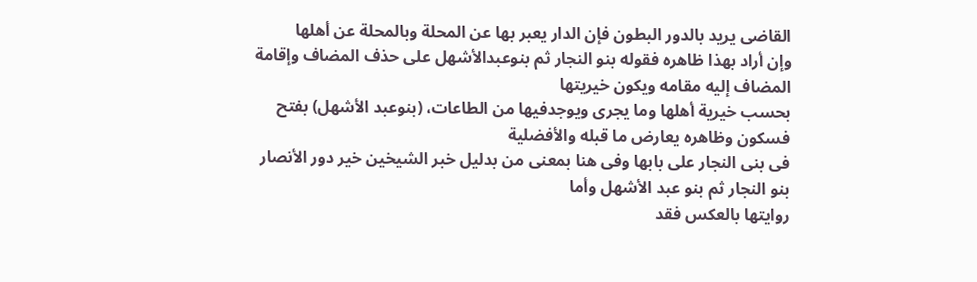القاضى يريد بالدور البطون فإن الدار يعبر بها عن المحلة وبالمحلة عن أهلها
وإن أراد بهذا ظاهره فقوله بنو النجار ثم بنوعبدالأشهل على حذف المضاف وإقامة المضاف إليه مقامه ويكون خيريتها
بحسب خيرية أهلها وما يجرى ويوجدفيها من الطاعات، (بنوعبد الأشهل) بفتح فسكون وظاهره يعارض ما قبله والأفضلية
فى بنى النجار على بابها وفى هنا بمعنى من بدليل خبر الشيخين خير دور الأنصار بنو النجار ثم بنو عبد الأشهل وأما
روايتها بالعكس فقد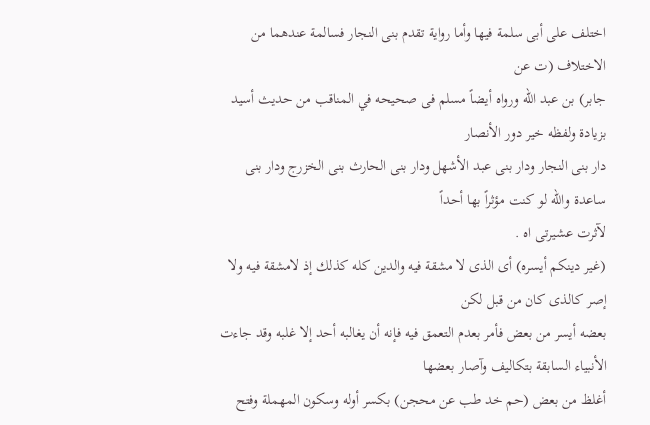اختلف على أبى سلمة فيها وأما رواية تقدم بنى النجار فسالمة عندهما من الاختلاف (ت عن
جابر) بن عبد الله ورواه أيضاً مسلم فى صحيحه في المناقب من حديث أسيد بزيادة ولفظه خير دور الأنصار
دار بنى النجار ودار بنى عبد الأشهل ودار بنى الحارث بنى الخزرج ودار بنى ساعدة والله لو كنت مؤثراً بها أحداً
لآثرت عشیرتی اه .
(غير دينكم أيسره) أى الذى لا مشقة فيه والدين كله كذلك إذ لامشقة فيه ولا إصر كالذى كان من قبل لكن
بعضه أيسر من بعض فأمر بعدم التعمق فيه فإنه أن يغالبه أحد إلا غلبه وقد جاءت الأنبياء السابقة بتكاليف وآصار بعضها
أغلظ من بعض (حم خد طب عن محجن) بكسر أوله وسكون المهملة وفتح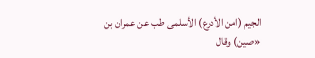الجيم (امن الأدرع) الأسلمى طب عن عمران بن
«صين) وقال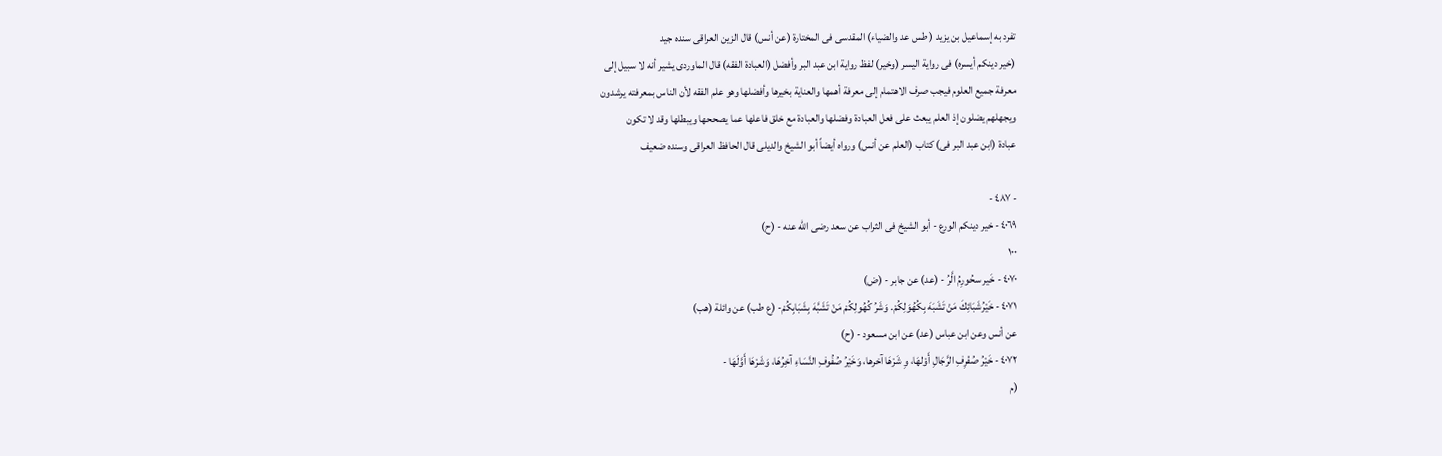تفرد به إسماعيل بن يزيد ( طس عد والضياء) المقدسى فى المختارة (عن أنس) قال الزين العراقى سنده جيد
(خير دينكم أيسره) فى رواية اليسر (وخير) لفظ رواية ابن عبد البر وأفضل (العبادة الفقه) قال الماوردى يشير أنه لا سبيل إلى
معرفة جميع العلوم فيجب صرف الاهتمام إلى معرفة أهمها والعناية بخيرها وأفضلها وهو علم الفقه لأن الناس بمعرفته يرشدون
ويجهلهم يضلون إذ العلم يبعث على فعل العبادة وفضلها والعبادة مع خلق فاعلها عما يصححها ويبطلها وقد لا تكون
عبادة (ابن عبد البر فى) كتاب (العلم عن أنس) ورواه أيضاً أبو الشيخ والديلى قال الحافظ العراقى وسنده ضعيف

- ٤٨٧ -
٤٠٦٩ - خير دينكم الورع - أبو الشيخ فى الثراب عن سعد رضى الله عنه - (ح)
١٠٠
٤٠٧٠ - خَير سحُورِمُ الَّرُ - (عد) عن جابر - (ض)
٤٠٧١ - خَيْرُشَبَائِكَ مَنْ تَشَبَهَ بِكُهُوَلِكُمْ. وَشَرُ كُهُولِكُمْ مَنْ تَشَبَّهَ بِشَبَابِكُمْ- (ع طب) عن وائلة (هب)
عن أنس وعن ابن عباس (عد) عن ابن مسعود - (ح)
٤٠٧٢ - خَيْرُ صُفْرِفِ الرَّجَالِ أَوْلهَا، وِ شَرْهَا آخرها، وَخَيْرُ صُفُوفِ النَّسَاءِ آخِرُهَا، وَشَرْهَا أَوَّلَهَا -
(م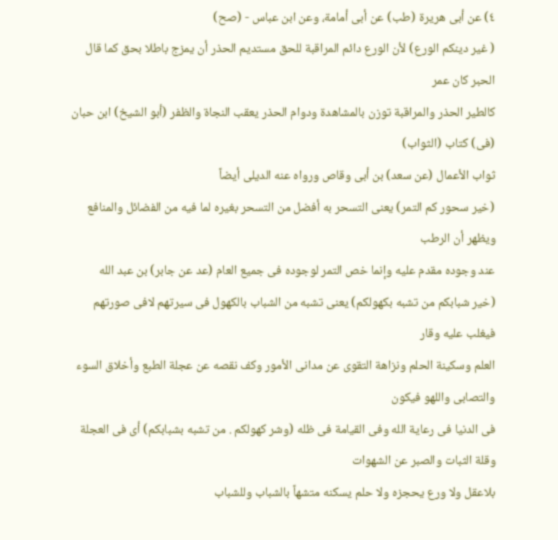٤) عن أبى هريرة (طب) عن أبى أمامة، وعن ابن عباس - (صح)
( غير دينكم الورع) لأن الورع دائم المراقبة للحق مستديم الحذر أن يمزج باطلا بحق كما قال الحبر كان عمر
كالطير الحذر والمراقبة توزن بالمشاهدة ودوام الحذر يعقب النجاة والظفر (أبو الشيخ) ابن حبان (فى) كتاب (الثواب)
ثواب الأعمال (عن سعد) بن أبى وقاص ورواه عنه الديلى أيضاً
(خير سحور كم التمر) يعنى التسحر به أفضل من التسحر بغيره لما فيه من الفضائل والمنافع ويظهر أن الرطب
عند وجوده مقدم عليه وإنما خص التمر لوجوده فى جميع العام (عد عن جابر) بن عبد الله
(خير شبابكم من تشبه بكهولكم) يعنى تشبه من الشباب بالكهول فى سيرتهم لافى صورتهم فيغلب عليه وقار
العلم وسكينة الحلم ونزاهة التقوى عن مدانى الأمور وكف نقصه عن عجلة الطبع وأخلاق السوء والتصابى واللهو فيكون
فى الدنيا فى رعاية الله وفى القيامة فى ظله (وشر كهولكم . من تشبه بشبابكم) أى فى العجلة وقلة الثبات والصبر عن الشهوات
بلاعقل ولا ورع يحجزه ولا حلم يسكنه متشهاً بالشباب وللشباب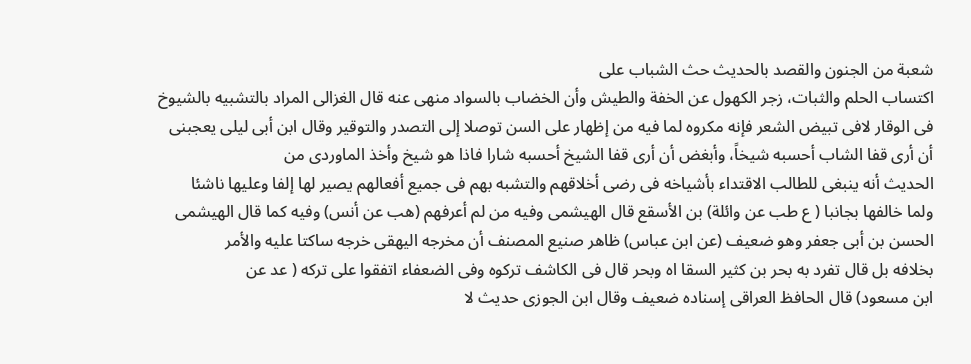شعبة من الجنون والقصد بالحديث حث الشباب على
اكتساب الحلم والثبات، زجر الكهول عن الخفة والطيش وأن الخضاب بالسواد منهى عنه قال الغزالى المراد بالتشبيه بالشيوخ
فى الوقار لافى تبيض الشعر فإنه مكروه لما فيه من إظهار على السن توصلا إلى التصدر والتوقير وقال ابن أبى ليلى يعجبنى
أن أرى قفا الشاب أحسبه شيخاً، وأبغض أن أرى قفا الشيخ أحسبه شارا فاذا هو شيخ وأخذ الماوردى من
الحديث أنه ينبغى للطالب الاقتداء بأشياخه فى رضى أخلاقهم والتشبه بهم فى جميع أفعالهم يصير لها إلفا وعليها ناشئا
ولما خالفها بجانبا ( ع طب عن وائلة) بن الأسقع قال الهيشمى وفيه من لم أعرفهم (هب عن أنس) وفيه كما قال الهيشمى
الحسن بن أبى جعفر وهو ضعيف (عن ابن عباس) ظاهر صنيع المصنف أن مخرجه اليهقى خرجه ساكتا عليه والأمر
بخلافه بل قال تفرد به بحر بن كثير السقا اه وبحر قال فى الكاشف تركوه وفى الضعفاء اتفقوا على تركه ( عد عن
ابن مسعود) قال الحافظ العراقى إسناده ضعيف وقال ابن الجوزى حديث لا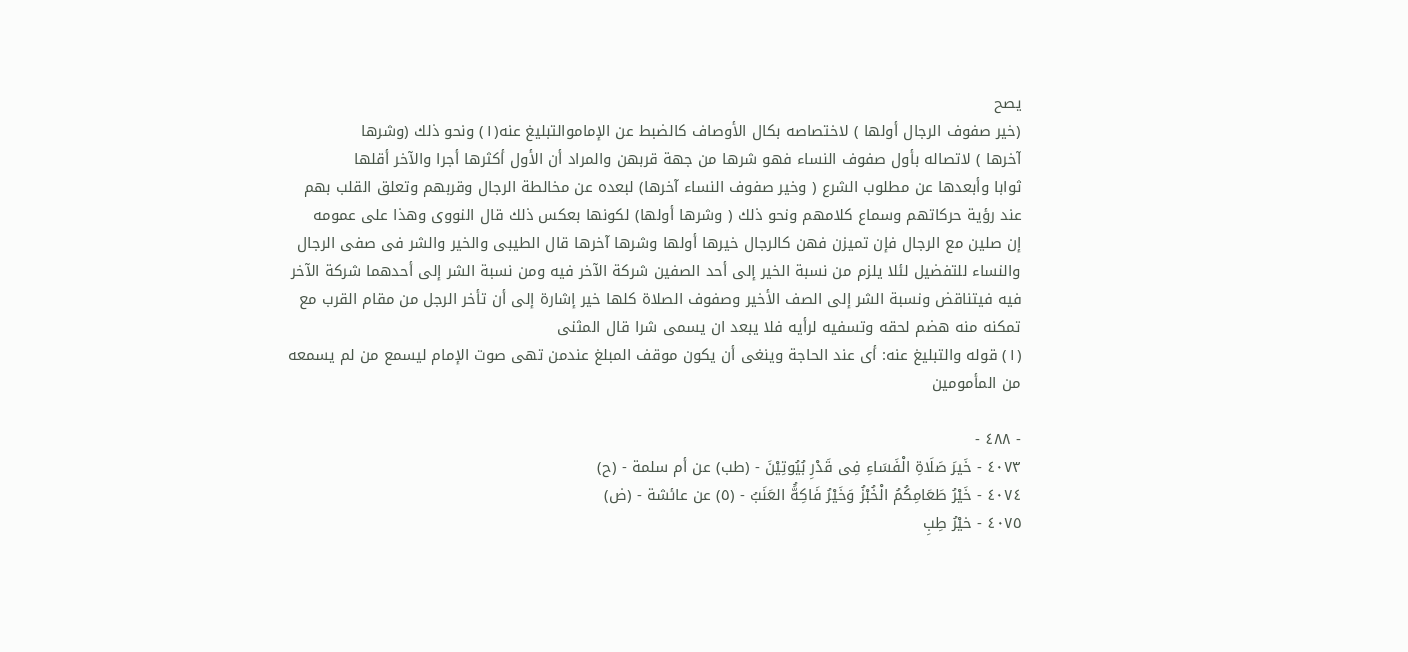يصح
(خير صفوف الرجال أولها ) لاختصاصه بكال الأوصاف كالضبط عن الإماموالتبليغ عنه(١) ونحو ذلك (وشرها
آخرها ) لاتصاله بأول صفوف النساء فهو شرها من جهة قربهن والمراد أن الأول أكثرها أجرا والآخر أقلها
ثوابا وأبعدها عن مطلوب الشرع ( وخير صفوف النساء آخرها) لبعده عن مخالطة الرجال وقربهم وتعلق القلب بهم
عند رؤية حركاتهم وسماع كلامهم ونحو ذلك ( وشرها أولها) لكونها بعكس ذلك قال النووى وهذا على عمومه
إن صلين مع الرجال فإن تميزن فهن كالرجال خيرها أولها وشرها آخرها قال الطيبى والخير والشر فى صفى الرجال
والنساء للتفضيل لئلا يلزم من نسبة الخير إلى أحد الصفين شركة الآخر فيه ومن نسبة الشر إلى أحدهما شركة الآخر
فيه فيتناقض ونسبة الشر إلى الصف الأخير وصفوف الصلاة كلها خير إشارة إلى أن تأخر الرجل من مقام القرب مع
تمكنه منه هضم لحقه وتسفيه لرأيه فلا يبعد ان يسمى شرا قال المثنى
(١) قوله والتبليغ عنه: أى عند الحاجة وينغى أن يكون موقف المبلغ عندمن تهى صوت الإمام ليسمع من لم يسمعه من المأمومين

- ٤٨٨ -
٤٠٧٣ - خَيرَ صَلَاةِ الْفَسَاءِ فِى قَدْرِ بُيُوتِيْنَ - (طب) عن أم سلمة - (ح)
٤٠٧٤ - خَيْرُ طَعَامِكُمُ الْخُبْزُ وَخَيْرُ فَاكِهَُّ العَنَبُ - (٥) عن عائشة - (ض)
٤٠٧٥ - خيْرُ طِبِ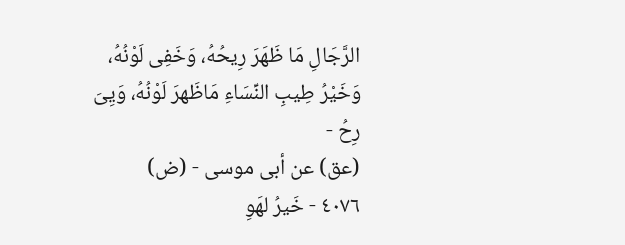الرَّجَالِ مَا ظَهَرَ رِيحُهُ، وَخَفِى لَوْنُهُ، وَخَيْرُ طِيبِ النِّسَاءِ مَاظَهرَ لَوْنُهُ، وَيِىَ رِحُ -
(عق) عن أبى موسى - (ض)
٤٠٧٦ - خَيرُ لهَوِ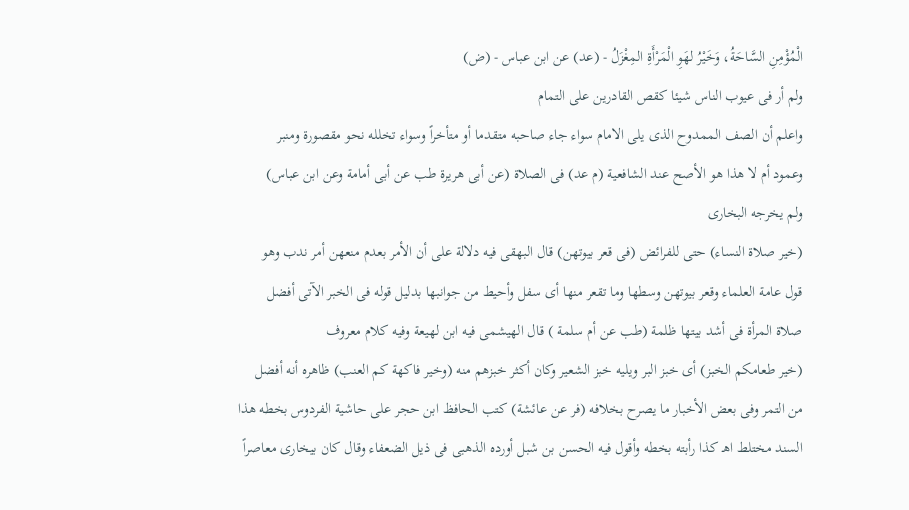الْمُؤْمِنِ السَّاحَةُ، وَخَيْرُ لهَوِ الْمَرْأَةِ المِغْزَلُ - (عد) عن ابن عباس - (ض)
ولم أر فى عيوب الناس شيئا كقص القادرين على التمام
واعلم أن الصف الممدوح الذى يلى الامام سواء جاء صاحبه متقدما أو متأخراً وسواء تخلله نحو مقصورة ومنبر
وعمود أم لا هذا هو الأصح عند الشافعية (م عد) فى الصلاة (عن أبى هريرة طب عن أبى أمامة وعن ابن عباس)
ولم يخرجه البخارى
(خير صلاة النساء) حتى للفرائض (فى قعر بيوتهن) قال البهقى فيه دلالة على أن الأمر بعدم منعهن أمر ندب وهو
قول عامة العلماء وقعر بيوتهن وسطها وما تقعر منها أى سفل وأحيط من جوانبها بدليل قوله فى الخبر الآتى أفضل
صلاة المرأة فى أشد بيتها ظلمة (طب عن أم سلمة ) قال الهيشمى فيه ابن لهيعة وفيه كلام معروف
(خير طعامكم الخبز) أى خبز البر ويليه خبز الشعير وكان أكثر خبزهم منه (وخير فاكهة كم العنب) ظاهره أنه أفضل
من التمر وفى بعض الأخبار ما يصرح بخلافه (فر عن عائشة) كتب الحافظ ابن حجر على حاشية الفردوس بخطه هذا
السند مختلط اهـ كذا رأبته بخطه وأقول فيه الحسن بن شبل أورده الذهبى فى ذيل الضعفاء وقال كان بيخارى معاصراً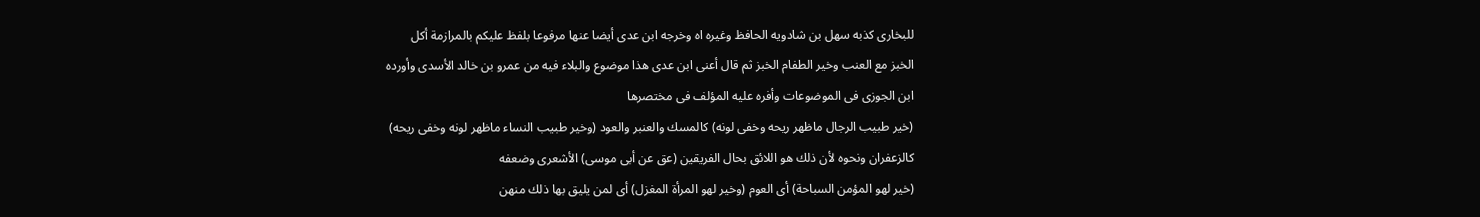للبخارى كذبه سهل بن شادويه الحافظ وغيره اه وخرجه ابن عدى أيضا عنها مرفوعا بلفظ عليكم بالمرازمة أكل
الخبز مع العنب وخير الطفام الخبز ثم قال أعنى ابن عدى هذا موضوع والبلاء فيه من عمرو بن خالد الأسدى وأورده
ابن الجوزى فى الموضوعات وأفره عليه المؤلف فى مختصرها
(خير طبيب الرجال ماظهر ريحه وخفى لونه) كالمسك والعنبر والعود (وخير طبيب النساء ماظهر لونه وخفى ريحه)
كالزعفران ونحوه لأن ذلك هو اللائق بحال الفريقين (عق عن أبى موسى) الأشعرى وضعفه
(خير لهو المؤمن السباحة) أى العوم (وخير لهو المرأة المغزل) أى لمن يليق بها ذلك منهن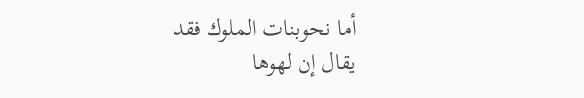أما نحوبنات الملوك فقد
يقال إن لهوها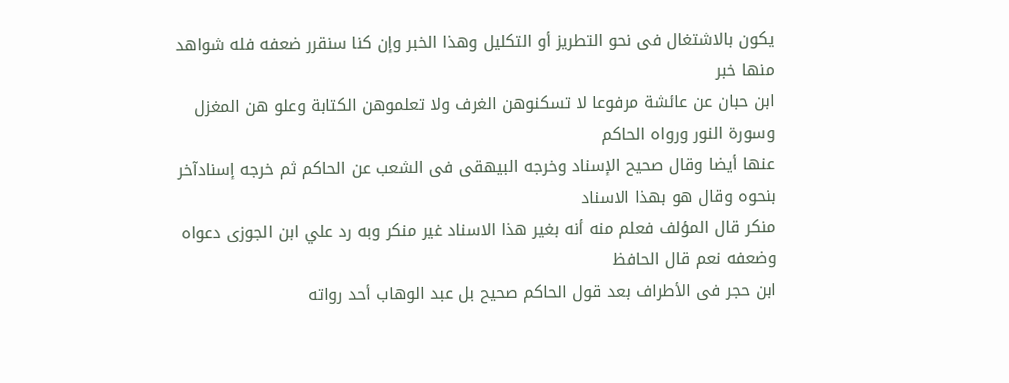يكون بالاشتغال فى نحو التطريز أو التكليل وهذا الخبر وإن كنا سنقرر ضعفه فله شواهد منها خبر
ابن حبان عن عائشة مرفوعا لا تسكنوهن الغرف ولا تعلموهن الكتابة وعلو هن المغزل وسورة النور ورواه الحاكم
عنها أيضا وقال صحيح الإسناد وخرجه البيهقى فى الشعب عن الحاكم ثم خرجه إسنادآخر بنحوه وقال هو بهذا الاسناد
منكر قال المؤلف فعلم منه أنه بغير هذا الاسناد غير منكر وبه رد علي ابن الجوزى دعواه وضعفه نعم قال الحافظ
ابن حجر فى الأطراف بعد قول الحاكم صحيح بل عبد الوهاب أحد رواته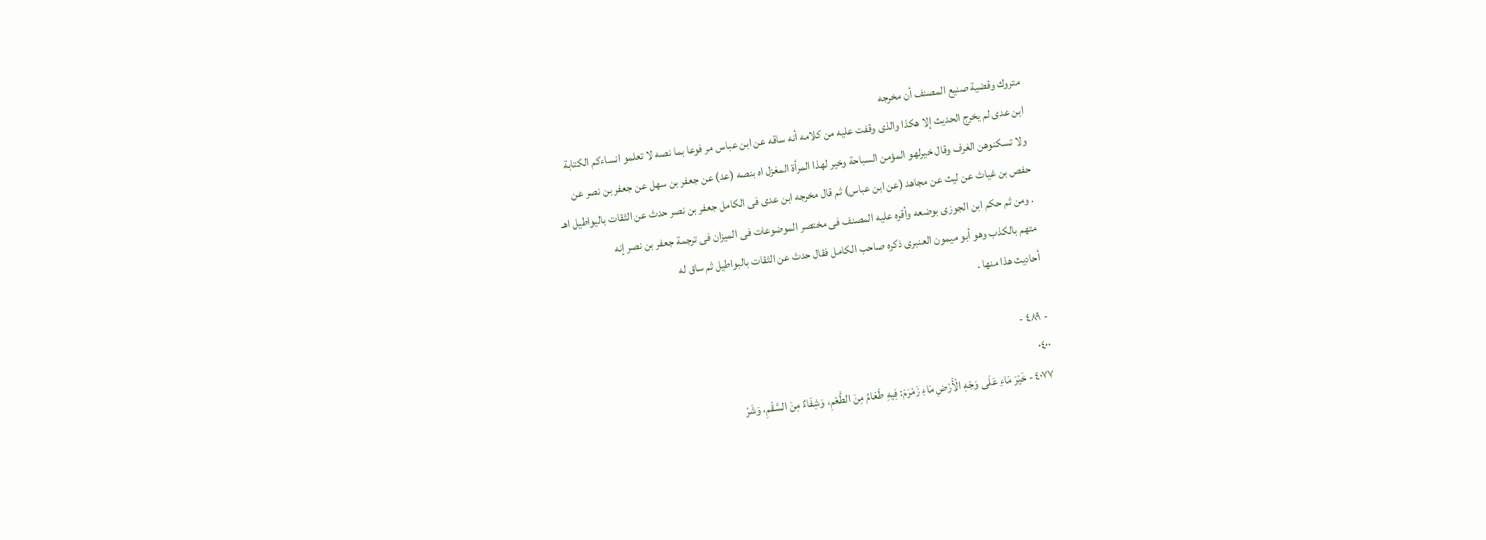متروك وقضية صنيع المصنف أن مخرجه
ابن عدى لم يخرج الحديث إلا هكذا والذى وقفت عليه من كلامه أنه ساقه عن ابن عباس مر فوعا بما نصه لا تعلمو انساءكم الكتابة
ولا تسكنوهن الغرف وقال خيرلهو المؤمن السباحة وخير لهذا المرأة المغزل اه بنصه (عد) عن جعفر بن سهل عن جعفر بن نصر عن
حفص بن غياث عن ليث عن مجاهد (عن ابن عباس) ثم قال مخرجه ابن عدى فى الكامل جعفر بن نصر حدث عن الثقات باليواطيل اهـ
. ومن ثم حكم ابن الجوزى بوضعه وأقره عليه المصنف فى مختصر الموضوعات فى الميزان فى ترجمة جعفر بن نصر إنه
متهم بالكذب وهو أبو ميمون العنبرى ذكره صاحب الكامل فقال حدث عن الثقات بالبواطيل ثم ساق له
أحاديث هذا منها .

- ٤٨٩ -
٠٤٠٠
٤٠٧٧ - خَيْرَ مَاءِ عَلَى وَجْهِ الْأَرْضِ مَاءِ زَمْرَمَ: فِيهِ طَعَامُ مِنَ الطَّعْمِ، وَشِفَاءٌ مِنَ السَّقْمِ، وَشَرْ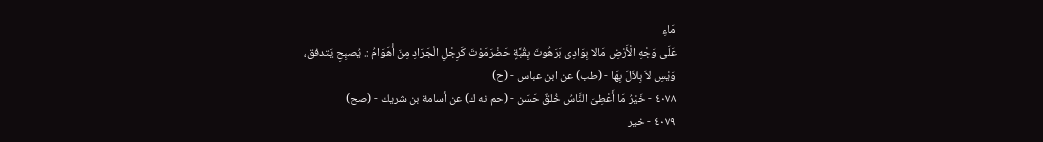مَاءِ
عَلَى وَجْهِ الْأَرْضِ مَالا بِوَادِى بَرَهُوتَ بِقُبَّةٍ حَضْرَمَوْتَ كَرِجْلِ الْجَرَادِ مِنَ أْهَوَامُ :. يُصبِحِ يَتدفق،
وَيْسِ لاَ بِلاَلَ بِهَا - (طب) عن ابن عباس - (ح)
٤٠٧٨ - خَيْرُ مَا أَعْطِىَ النَّاسُ خُلقٌ حَسَن - (حم نه ك) عن أسامة بن شريك - (صح)
٤٠٧٩ - خير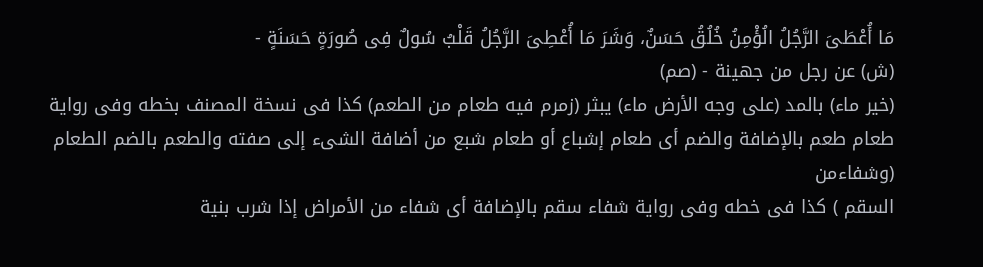مَا أُعْطَىَ الرَّجُلُ الُؤْمِنُ خُلُقُ حَسَنٌ، وَشَرَ مَا أُعْطِىَ الرَّجُلُ قَلْبُ سُولٌ فِى صُورَةٍ حَسَنَةٍ -
(ش) عن رجل من جهينة - (صم)
(خير ماء) بالمد (على وجه الأرض ماء) يبثر (زمرم فيه طعام من الطعم) كذا فى نسخة المصنف بخطه وفى رواية
طعام طعم بالإضافة والضم أى طعام إشباع أو طعام شبع من أضافة الشىء إلى صفته والطعم بالضم الطعام (وشفاءمن
السقم ) كذا فى خطه وفى رواية شفاء سقم بالإضافة أى شفاء من الأمراض إذا شرب بنية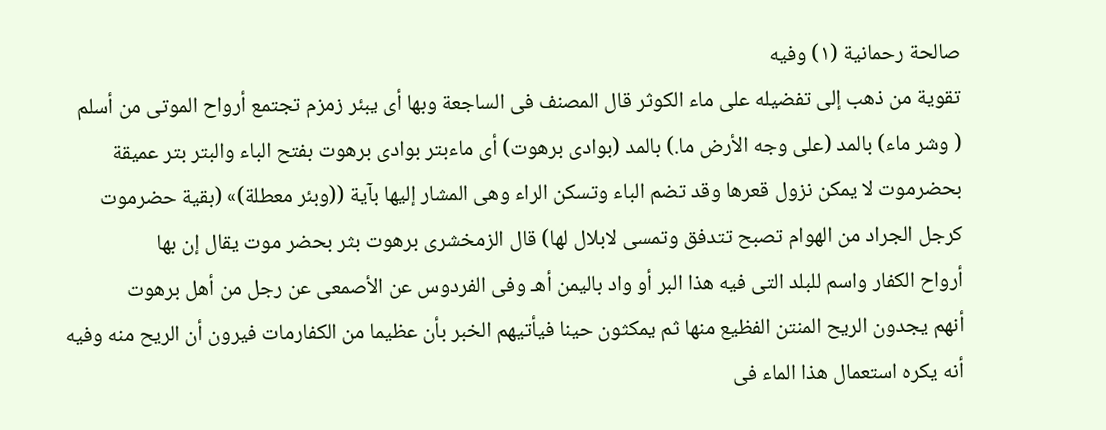صالحة رحمانية (١) وفيه
تقوية من ذهب إلى تفضيله على ماء الكوثر قال المصنف فى الساجعة وبها أى يبئر زمزم تجتمع أرواح الموتى من أسلم
( وشر ماء) بالمد (على وجه الأرض ما.) بالمد (بوادى برهوت) أى ماءبتر بوادى برهوت بفتح الباء والبتر بتر عميقة
بحضرموت لا يمكن نزول قعرها وقد تضم الباء وتسكن الراء وهى المشار إليها بآية ((وبئر معطلة)» (بقية حضرموت
كرجل الجراد من الهوام تصبح تتدفق وتمسى لابلال لها) قال الزمخشرى برهوت بثر بحضر موت يقال إن بها
أرواح الكفار واسم للبلد التى فيه هذا البر أو واد باليمن أهـ وفى الفردوس عن الأصمعى عن رجل من أهل برهوت
أنهم يجدون الريح المنتن الفظيع منها ثم يمكثون حينا فيأتيهم الخبر بأن عظيما من الكفارمات فيرون أن الريح منه وفيه
أنه يكره استعمال هذا الماء فى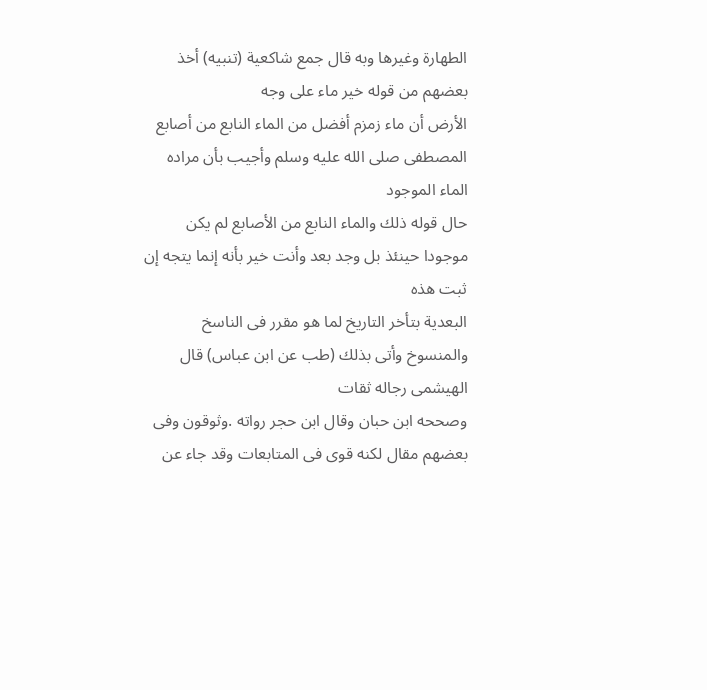الطهارة وغيرها وبه قال جمع شاكعية (تنبيه) أخذ بعضهم من قوله خير ماء على وجه
الأرض أن ماء زمزم أفضل من الماء النابع من أصابع المصطفى صلى الله عليه وسلم وأجيب بأن مراده الماء الموجود
حال قوله ذلك والماء النابع من الأصابع لم يكن موجودا حينئذ بل وجد بعد وأنت خير بأنه إنما يتجه إن ثبت هذه
البعدية بتأخر التاريخ لما هو مقرر فى الناسخ والمنسوخ وأتى بذلك (طب عن ابن عباس) قال الهيشمى رجاله ثقات
وصححه ابن حبان وقال ابن حجر رواته .وثوقون وفى بعضهم مقال لكنه قوى فى المتابعات وقد جاء عن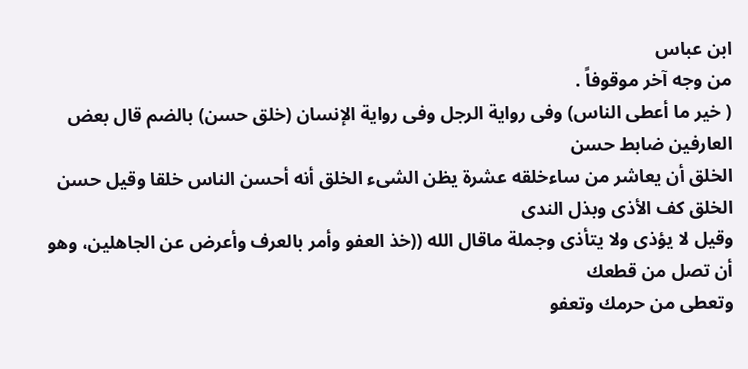ابن عباس
من وجه آخر موقوفاً .
( خير ما أعطى الناس) وفى رواية الرجل وفى رواية الإنسان (خلق حسن) بالضم قال بعض العارفين ضابط حسن
الخلق أن يعاشر من ساءخلقه عشرة يظن الشىء الخلق أنه أحسن الناس خلقا وقيل حسن الخلق كف الأذى وبذل الندى
وقيل لا يؤذى ولا يتأذى وجملة ماقال الله ((خذ العفو وأمر بالعرف وأعرض عن الجاهلين، وهو أن تصل من قطعك
وتعطى من حرمك وتعفو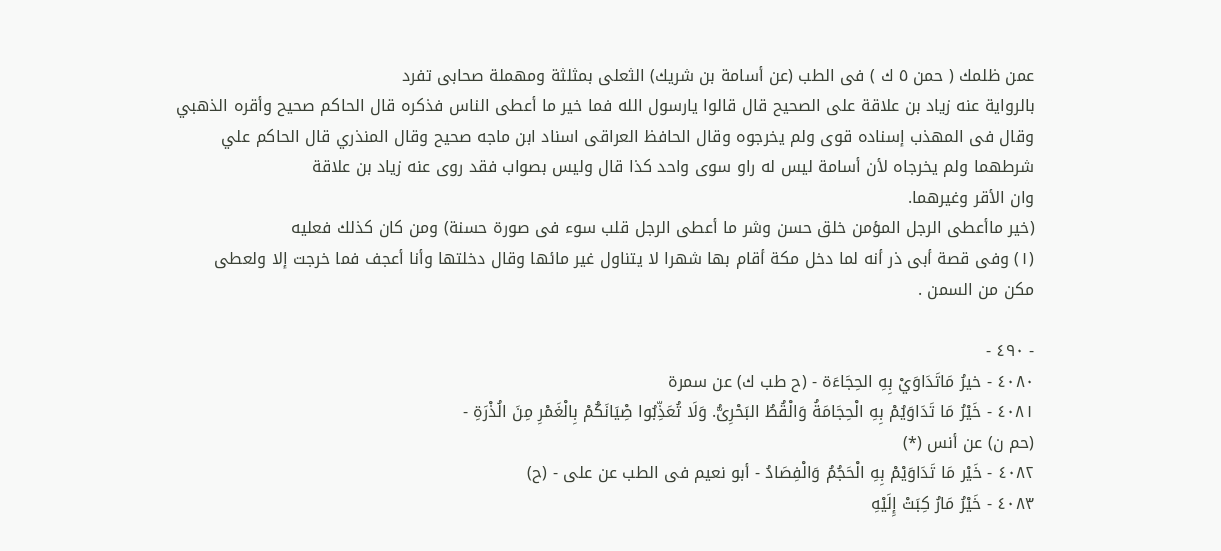عمن ظلمك ( حمن ٥ ك ) فى الطب (عن أسامة بن شريك) الثعلى بمثلثة ومهملة صحابى تفرد
بالرواية عنه زياد بن علاقة على الصحيح قال قالوا يارسول الله فما خير ما أعطى الناس فذكره قال الحاكم صحيح وأقره الذهبي
وقال فى المهذب إسناده قوى ولم يخرجوه وقال الحافظ العراقى اسناد ابن ماجه صحيح وقال المنذري قال الحاكم علي
شرطهما ولم يخرجاه لأن أسامة ليس له راو سوى واحد كذا قال وليس بصواب فقد روى عنه زياد بن علاقة
وان الأقر وغيرهما.
(خير ماأعطى الرجل المؤمن خلق حسن وشر ما أعطى الرجل قلب سوء فى صورة حسنة) ومن كان كذلك فعليه
(١) وفى قصة أبى ذر أنه لما دخل مكة أقام بها شهرا لا يتناول غير مائها وقال دخلتها وأنا أعجف فما خرجت إلا ولعطى
مكن من السمن .

- ٤٩٠ -
٤٠٨٠ - خيرُ مَاتَدَاوَيْ بِهِ الحِجَاءَة - (ح طب ك) عن سمرة
٤٠٨١ - خَيْرُ مَا تَدَاوَيُمْ بِهِ الْحِجَامَةُ وَالْقُطُ البَحْرِىُّ. وَلَا تُعَذِّبُوا صِْيَانَكُمْ بِالْغَمْرِ مِنَ الُذْرَةِ -
(حم ن) عن أنس (*)
٤٠٨٢ - خَيْر مَا تَدَاوَيْمْ بِهِ الْحَجُمُ وَالْفِصَادُ - أبو نعيم فى الطب عن على - (ح)
٤٠٨٣ - خَيْرُ مَارُ كِبَتْ إِلَيْهِ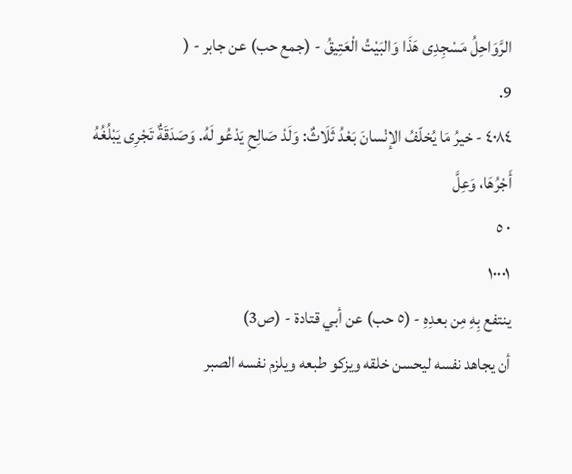الرَّوَاحِلُ مَسْجِدِى هَذَا وَالبَيْتُ الْعَتِيقُ - (جمع حب) عن جابر - (
9.
٤٠٨٤ - خيرُ مَا يُخلّفُ الإنْسانَ بَعْدُ ثَلَاثٌ: وَلَدْ صَالِحِ يَدْعُو لَهُ. وَصَدَقَةٌ تَجْرِى يَبْلُغُهُ أَجْرُهَا، وَعِلَّ
٠ ٥
١٠٠٠١
ينتفع بِهِ مِن بعدِهِ - (٥ حب) عن أبي قتادة - (ص3)
أن يجاهد نفسه ليحسن خلقه ويزكو طبعه ويلزم نفسه الصبر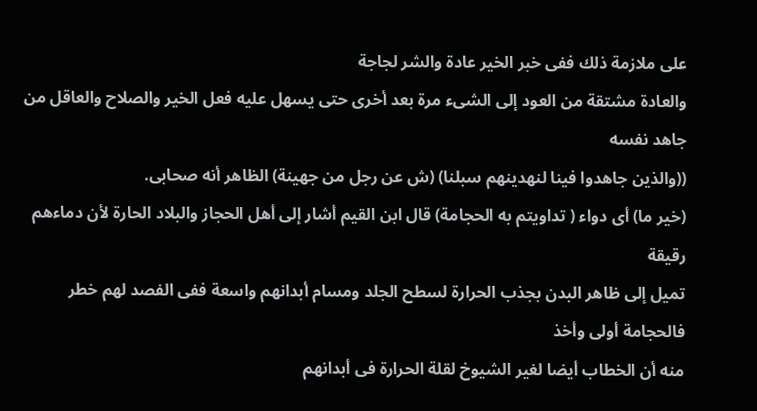على ملازمة ذلك ففى خبر الخير عادة والشر لجاجة
والعادة مشتقة من العود إلى الشىء مرة بعد أخرى حتى يسهل عليه فعل الخير والصلاح والعاقل من جاهد نفسه
((والذين جاهدوا فينا لنهدينهم سبلنا) (ش عن رجل من جهينة) الظاهر أنه صحابى.
(خير ما) أى دواء ( تداويتم به الحجامة) قال ابن القيم أشار إلى أهل الحجاز والبلاد الحارة لأن دماءهم رقيقة
تميل إلى ظاهر البدن بجذب الحرارة لسطح الجلد ومسام أبدانهم واسعة ففى الفصد لهم خطر فالحجامة أولى وأخذ
منه أن الخطاب أيضا لغير الشيوخ لقلة الحرارة فى أبدانهم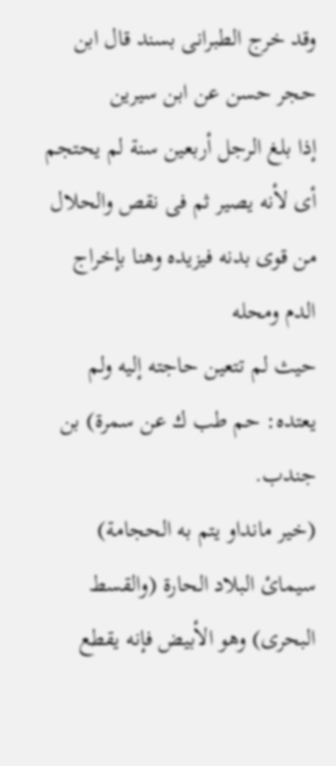وقد خرج الطبرانى بسند قال ابن حجر حسن عن ابن سيرين
إذا بلغ الرجل أربعين سنة لم يحتجم أى لأنه يصير ثم فى نقص والحلال من قوى بدنه فيزيده وهنا بإخراج الدم ومحله
حيث لم تتعين حاجته إليه ولم يعتده: حم طب ك عن سمرة) بن جندب.
(خير مانداو يتم به الحجامة) سيمائ البلاد الحارة (والقسط البحرى) وهو الأبيض فإنه يقطع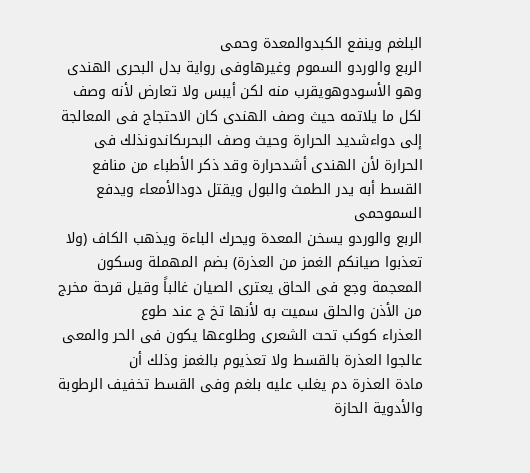البلغم وينفع الكبدوالمعدة وحمى
الربع والوردو السموم وغيرهاوفى رواية بدل البحرى الهندى وهو الأسودوهويقرب منه لكن أيبس ولا تعارض لأنه وصف
لكل ما يلاتمه حيث وصف الهندى كان الاحتجاج فى المعالجة إلى دواءشديد الحرارة وحيث وصف البحرىكاندونذلك فى
الحرارة لأن الهندى أشدحرارة وقد ذكر الأطباء من منافع القسط أبه يدر الطمث والبول ويقتل دودالأمعاء ويدفع السموحمى
الربع والوردو يسخن المعدة ويحرك الباءة ويذهب الكاف (ولا تعذبوا صيانكم الغمز من العذرة) بضم المهملة وسكون
المعجمة وجع فى الحاق يعترى الصيان غالباً وقيل قرحة مخرج من الأذن والحلق سميت به لأنها تخ ج عند طوع
العذراء كوكب تحت الشعرى وطلوعها يكون فى الحر والمعى عالجوا العذرة بالقسط ولا تعذيوم بالغمز وذلك أن
مادة العذرة دم يغلب عليه بلغم وفى القسط تخفيف الرطوبة والأدوية الحازة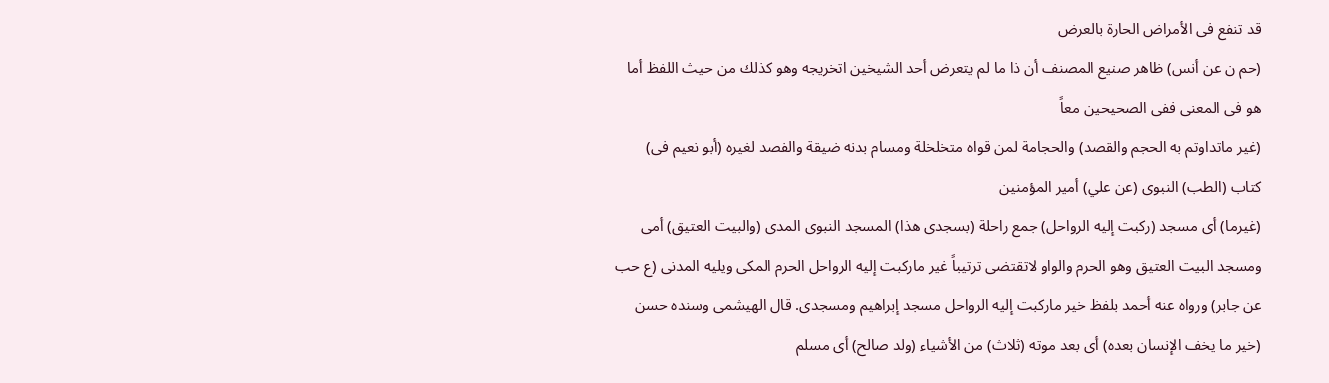قد تنفع فى الأمراض الحارة بالعرض
(حم ن عن أنس) ظاهر صنيع المصنف أن ذا ما لم يتعرض أحد الشيخين اتخريجه وهو كذلك من حيث اللفظ أما
هو فى المعنى ففى الصحيحين معاً
(غير ماتداوتم به الحجم والقصد) والحجامة لمن قواه متخلخلة ومسام بدنه ضيقة والفصد لغيره (أبو نعيم فى)
كتاب (الطب) النبوى (عن علي) أمير المؤمنين
(غيرما) أى مسجد (ركبت إليه الرواحل) جمع راحلة (بسجدى هذا) المسجد النبوى المدى (والبيت العتيق) أمى
ومسجد البيت العتيق وهو الحرم والواو لاتقتضى ترتيباً غير ماركبت إليه الرواحل الحرم المكى ويليه المدنى (ع حب
عن جابر) ورواه عنه أحمد بلفظ خير ماركبت إليه الرواحل مسجد إبراهيم ومسجدى. قال الهيشمى وسنده حسن
(خير ما يخف الإنسان بعده) أى بعد موته (ثلاث) من الأشياء (ولد صالح) أى مسلم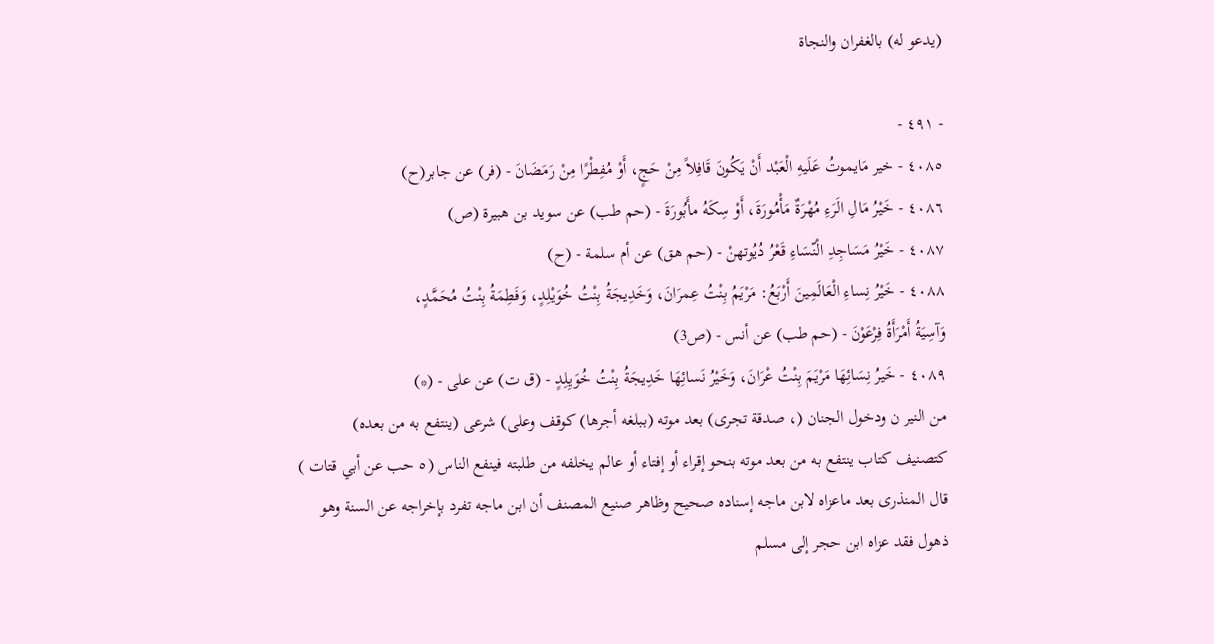(يدعو له) بالغفران والنجاة

- ٤٩١ -
٤٠٨٥ - خير مَايموتُ عَلَيهِ الْعَبْد أَنْ يَكُونَ قَافِلاً مِنْ حَجٍ، أَوْ مُفِطْرًا مِنْ رَمَضَانَ - (فر) عن جابر(ح)
٤٠٨٦ - خَيْرُ مَالِ الَرَءِ مُهْرَةٌ مَأْمُورَةَ، أَوْ سِكَهُ مأَبُورَةَ - (حم طب) عن سويد بن هبيرة (ص)
٤٠٨٧ - خَيْرُ مَسَاجِدِ الْنّسَاءِ قَعْرُ دُيُوتهنْ - (حم هق) عن أم سلمة - (ح)
٤٠٨٨ - خَيْرُ نِساءِ الْعَالَمِينَ أَرْبَعُ: مَرْيَمُ بِنْتُ عِمرَانَ، وَخَدِيجَةُ بِنْتُ خُوَيْلِدٍ، وَفَطِمَةُ بِنْتُ مُحَمَّدٍ،
وَآسِيَةُ أَمْرَأَةُ فِرْعَوْنَ - (حم طب) عن أنس - (ص3)
٤٠٨٩ - خَيرُ نِسَائِهَا مَرْيَمَ بِنْتُ عْرَانَ، وَخَيْرُ نَسائِهَا خَدِيجَةُ بِنْتُ خُوَيِلِدٍ - (ق ت) عن على - (*)
من النير ن ودخول الجنان (، صدقة تجرى) بعد موته (ببلغه أجرها) كوقف وعلى) شرعى (ينتفع به من بعده)
كتصنيف كتاب ينتفع به من بعد موته بنحو إقراء أو إفتاء أو عالم يخلفه من طلبته فينفع الناس (٥ حب عن أبي قتات )
قال المنذرى بعد ماعزاه لابن ماجه إسناده صحيح وظاهر صنيع المصنف أن ابن ماجه تفرد بإخراجه عن السنة وهو
ذهول فقد عزاه ابن حجر إلى مسلم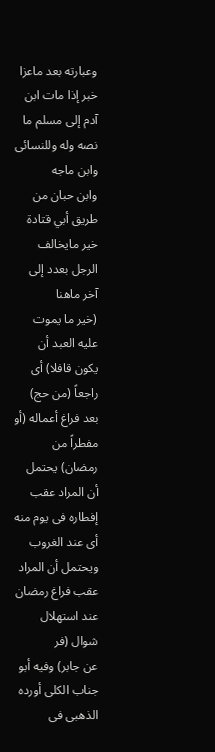وعبارته بعد ماعزا خبر إذا مات ابن آدم إلى مسلم ما نصه وله وللنسائى وابن ماجه
وابن حبان من طريق أبي قتادة خير مايخالف الرجل بعدد إلى آخر ماهنا
(خير ما يموت عليه العبد أن يكون قافلا) أى راجعاً (من حج) بعد فراغ أعماله (أو مفطراً من رمضان) يحتمل
أن المراد عقب إفطاره فى يوم منه أى عند الغروب ويحتمل أن المراد عقب فراغ رمضان عند استهلال شوال (فر
عن جابر) وفيه أبو جناب الكلى أورده الذهبى فى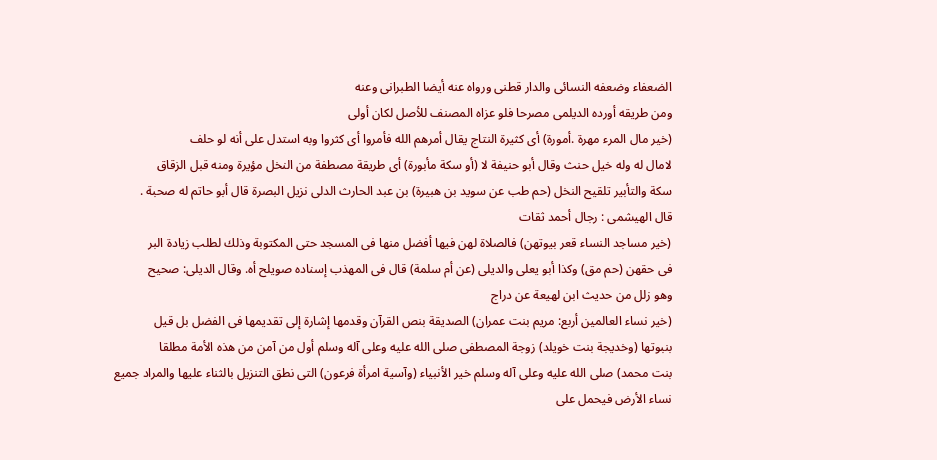الضعفاء وضعفه النسائى والدار قطنى ورواه عنه أيضا الطبرانى وعنه
ومن طريقه أورده الديلمى مصرحا فلو عزاه المصنف للأصل لكان أولى
(خير مال المرء مهرة .أمورة) أى كثيرة النتاج يقال أمرهم الله فأمروا أى كثروا وبه استدل على أنه لو حلف
لامال له وله خيل حنث وقال أبو حنيفة لا (أو سكة مأبورة) أى طريقة مصطفة من النخل مؤيرة ومنه قبل الزقاق
سكة والتأبير تلقيح النخل (حم طب عن سويد بن هبيرة) بن عبد الحارث الدلى نزيل البصرة قال أبو حاتم له صحبة .
قال الهيشمى : رجال أحمد ثقات
(خير مساجد النساء قعر بيوتهن) فالصلاة لهن فيها أفضل منها فى المسجد حتى المكتوبة وذلك لطلب زيادة البر
فى حقهن (حم مق) وكذا أبو يعلى والديلى (عن أم سلمة) قال فى المهذب إسناده صويلح أه. وقال الديلى: صحيح
وهو زلل من حديث ابن لهيعة عن دراج
(خير نساء العالمين أربع: مريم بنت عمران) الصديقة بنص القرآن وقدمها إشارة إلى تقديمها فى الفضل بل قيل
بنبوتها (وخديجة بنت خويلد) زوجة المصطفى صلى الله عليه وعلى آله وسلم أول من آمن من هذه الأمة مطلقا
بنت محمد) صلى الله عليه وعلى آله وسلم خير الأنبياء (وآسية امرأة فرعون) التى نطق التنزيل بالثناء عليها والمراد جميع
نساء الأرض فيحمل على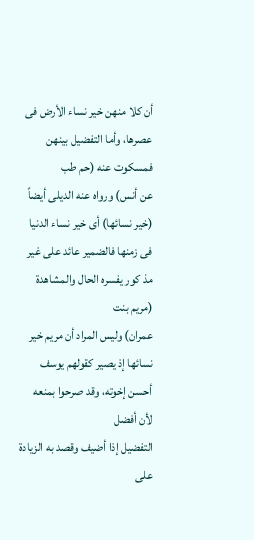أن كلا منهن خير نساء الأرض فى عصرها، وأما التفضيل بينهن فمسكوت عنه (حم طب
عن أنس) ورواه عنه الديلى أيضاً
(خير نسائها) أى خير نساء الدنيا فى زمنها فالضمير عائد على غير مذ كور يفسره الحال والمشاهدة (مريم بنت
عمران) وليس المراد أن مريم خير نسائها إذ يصير كقولهم يوسف أحسن إخوته، وقد صرحوا بمنعه لأن أفضل
التفضيل إذا أضيف وقصد به الزيادة على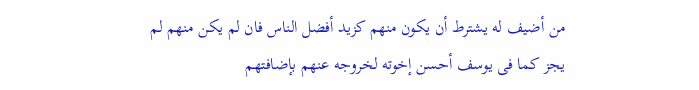من أضيف له يشترط أن يكون منهم كزيد أفضل الناس فان لم يكن منهم لم
يجز كما فى يوسف أحسن إخوته لخروجه عنهم بإضافتهم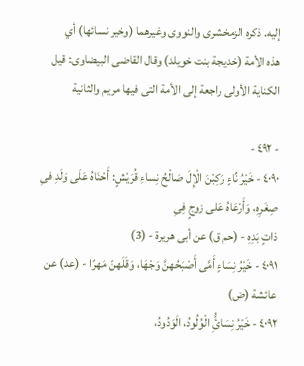إليه. ذكره الزمخشرى والنووى وغيرهما (وخير نسائها) أي
هذه الأمة (خديجة بنت خويلد) وقال القاضى البيضاوى: قيل الكناية الأولى راجعة إلى الأمة التى فيها مريم والثانية

- ٤٩٢ -
٤٠٩٠ - خَيْرُ نِّاءٍ رَكِبْنَ الْإِلَ صَالْحُ نِساءِ قُرَيْشٍ: أَحْنَاهُ عَلَى وَلَدِ فىِ صِغَرِهِ، وَأَرْعَاهُ عَلى زوجٍ فِىِ
ذاتٍ بَدِهِ - (حم ق) عن أبى هريرة - (3)
٤٠٩١ - خَيْرُ نِسَاءٍ أَمَّى أَصْبَحُهنَّ وَجْهَا، وَقَلَهنّ مَهرًا - (عد) عن عائشة (ض)
٤٠٩٢ - خَيْرُ نِسَائُِّ الْوُلُودُ، الَوَدُودُ،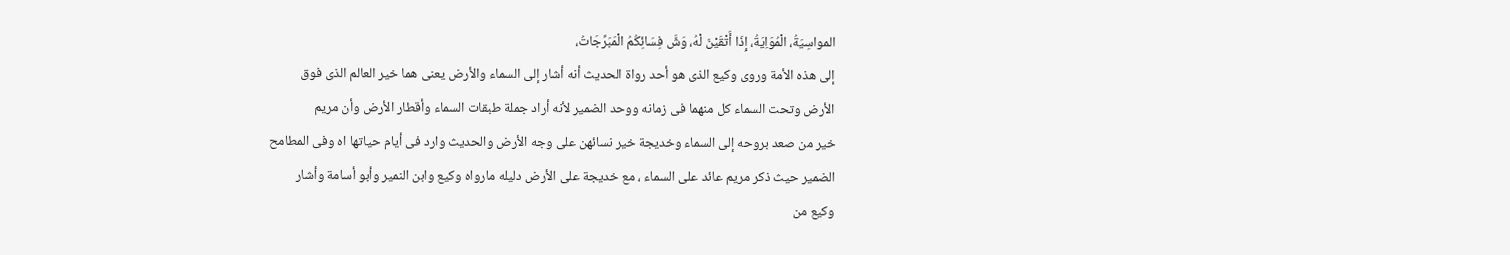المواسِيَةُ، الْمُوَاِيَةُ، إِذَا أَتْقَيْنَ لْهُ، وَشَّ فِسَائِكُمُ الْمَبَرِّجَاتُ،
إلى هذه الأمة وروى وكيع الذى هو أحد رواة الحديث أنه أشار إلى السماء والأرض يعنى هما خير العالم الذى فوق
الأرض وتحت السماء كل منهما فى زمانه ووحد الضمير لأنه أراد جملة طبقات السماء وأقطار الأرض وأن مريم
خير من صعد بروحه إلى السماء وخديجة خير نسائهن على وجه الأرض والحديث وارد فى أيام حياتها اه وفى المطامح
الضمير حيث ذكر مريم عائد على السماء ، مع خديجة على الأرض دليله مارواه وكيع وابن النمير وأبو أسامة وأشار
وكيع من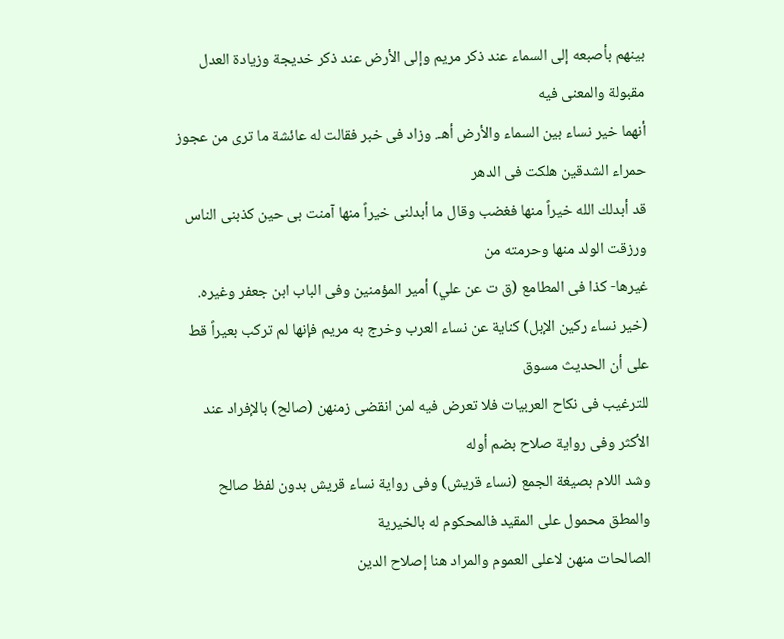بينهم بأصبعه إلى السماء عند ذكر مريم وإلى الأرض عند ذكر خديجة وزيادة العدل مقبولة والمعنى فيه
أنهما خير نساء بين السماء والأرض أهـ. وزاد فى خبر فقالت له عائشة ما ترى من عجوز حمراء الشدقين هلكت فى الدهر
قد أبدلك الله خيراً منها فغضب وقال ما أبدلنی خيراً منها آمنت بى حين كذبنى الناس ورزقت الولد منها وحرمته من
غيرها- كذا فى المطامع (ق ت عن علي) أمير المؤمنين وفى الباب ابن جعفر وغيره.
(خير نساء ركين الإبل) كناية عن نساء العرب وخرج به مريم فإنها لم تركب بعيراً قط على أن الحديث مسوق
للترغيب فى نكاح العربيات فلا تعرض فيه لمن انقضى زمنهن (صالح) بالإفراد عند الأكثر وفى رواية صلاح بضم أوله
وشد اللام بصيغة الجمع (نساء قريش) وفى رواية نساء قريش بدون لفظ صالح والمطق محمول على المقيد فالمحكوم له بالخيرية
الصالحات منهن لاعلى العموم والمراد هنا إصلاح الدين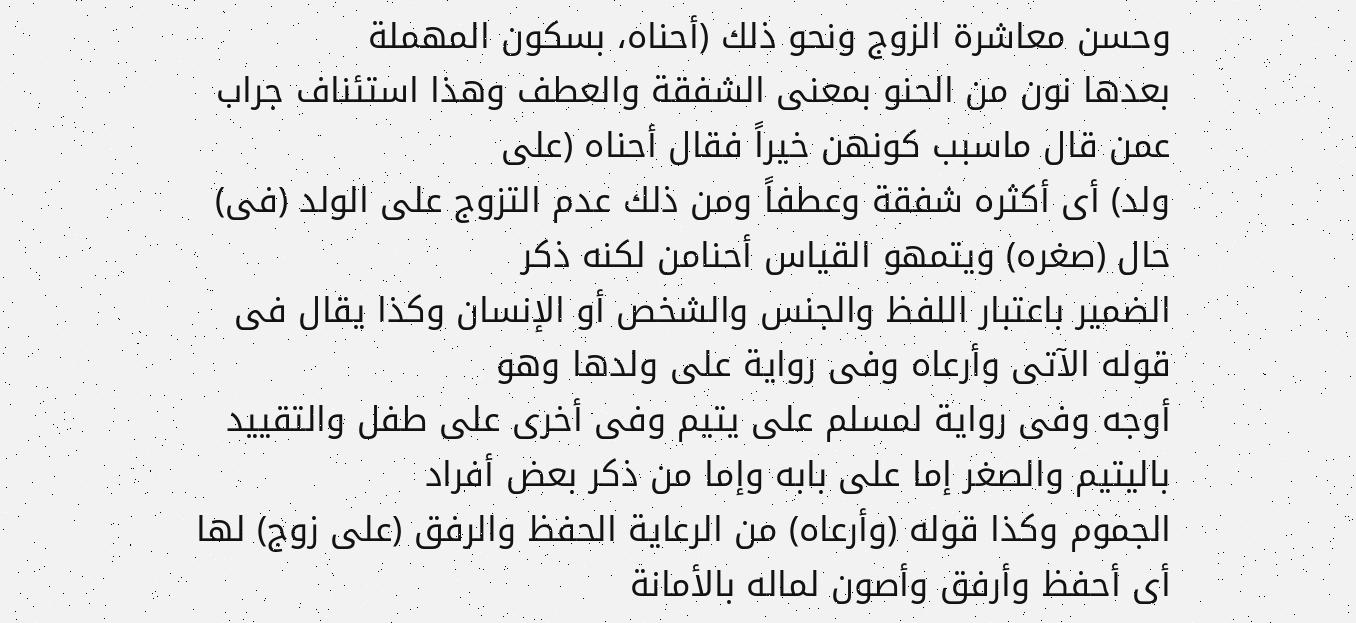وحسن معاشرة الزوج ونحو ذلك (أحناه، بسكون المهملة
بعدها نون من الحنو بمعنى الشفقة والعطف وهذا استئناف جراب عمن قال ماسبب كونهن خيراً فقال أحناه (على
ولد) أى أكثره شفقة وعطفاً ومن ذلك عدم التزوج على الولد (فى) حال (صغره) ويتمهو القياس أحنامن لكنه ذكر
الضمير باعتبار اللفظ والجنس والشخص أو الإنسان وكذا يقال فى قوله الآتى وأرعاه وفى رواية على ولدها وهو
أوجه وفى رواية لمسلم على يتيم وفى أخرى على طفل والتقييد باليتيم والصغر إما على بابه وإما من ذكر بعض أفراد
الجموم وكذا قوله (وأرعاه) من الرعاية الحفظ والرفق (على زوج) لها أى أحفظ وأرفق وأصون لماله بالأمانة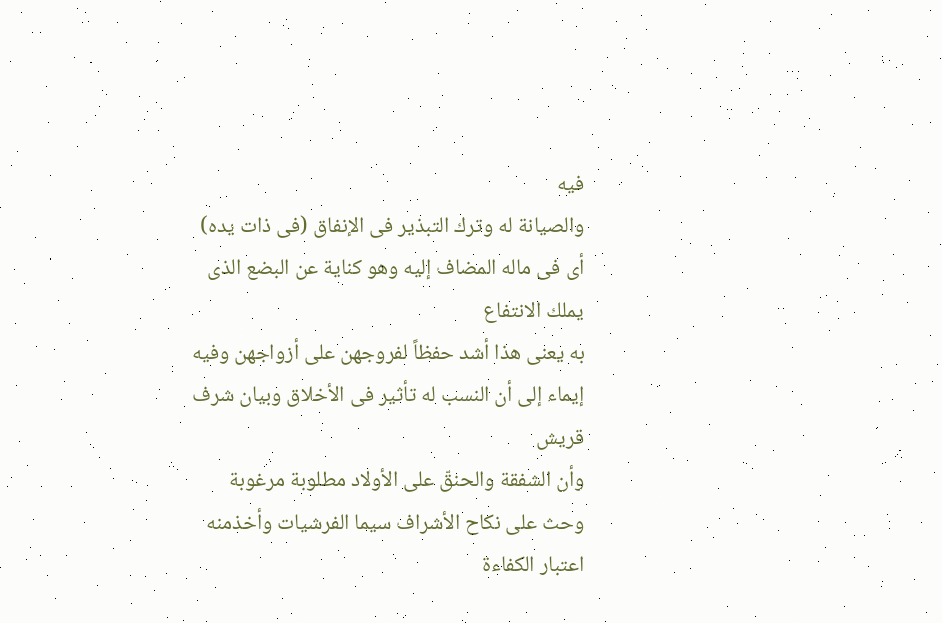فيه
والصيانة له وترك التبذير فى الإنفاق (فى ذات يده) أى فى ماله المضاف إليه وهو كناية عن البضع الذى يملك الانتفاع
به يعنى هذا أشد حفظاً لفروجهن على أزواجهن وفيه إيماء إلى أن النسب له تأثير فى الأخلاق وبيان شرف قريش
وأن الشفقة والحنقّ على الأولاد مطلوبة مرغوبة وحث على نكاح الأشراف سيما الفرشيات وأخذمنه اعتبار الكفاءة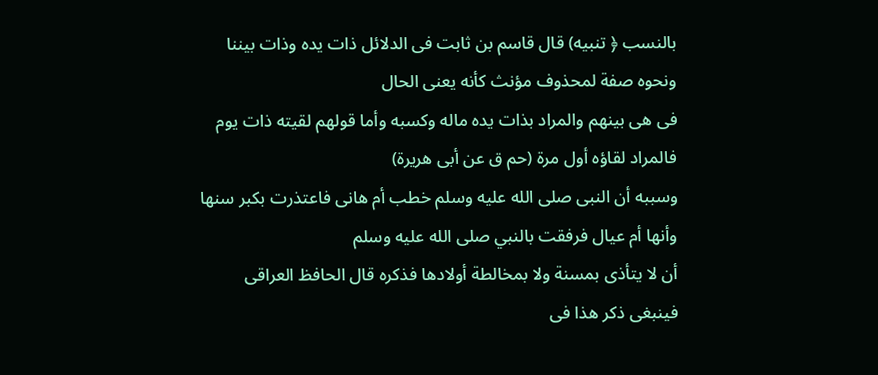بالنسب ﴿ تنبيه) قال قاسم بن ثابت فى الدلائل ذات يده وذات بيننا ونحوه صفة لمحذوف مؤنث كأنه يعنى الحال
فى هى بينهم والمراد بذات يده ماله وكسبه وأما قولهم لقيته ذات يوم فالمراد لقاؤه أول مرة (حم ق عن أبى هريرة)
وسببه أن النبى صلى الله عليه وسلم خطب أم هانى فاعتذرت بكبر سنها وأنها أم عيال فرفقت بالنبي صلى الله عليه وسلم
أن لا يتأذى بمسنة ولا بمخالطة أولادها فذكره قال الحافظ العراقى فينبغى ذكر هذا فى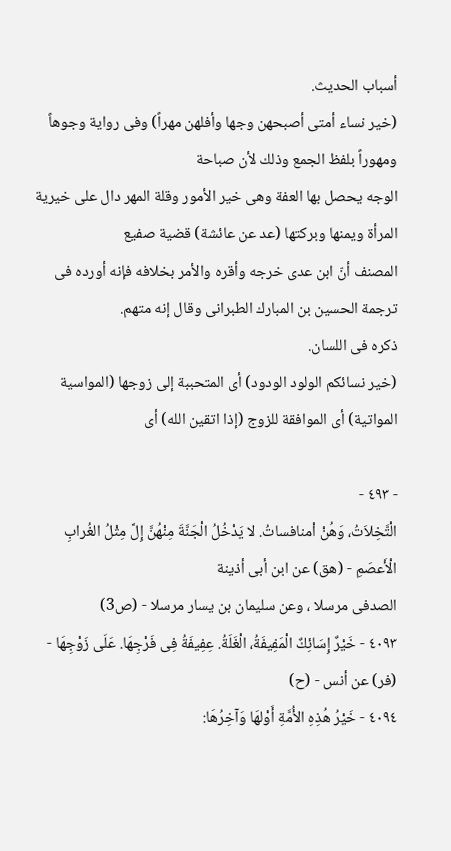أسباب الحديث.
(خير نساء أمتى أصبحهن وجها وأفلهن مهراً) وفى رواية وجوهاً ومهوراً بلفظ الجمع وذلك لأن صباحة
الوجه يحصل بها العفة وهى خير الأمور وقلة المهر دال على خيرية المرأة ويمنها وبركتها (عد عن عائشة) قضية صفيع
المصنف أنّ ابن عدى خرجه وأقره والأمر بخلافه فإنه أورده فى ترجمة الحسين بن المبارك الطبرانى وقال إنه متهم.
ذكره فى اللسان.
(خير نسائكم الولود الودود) أى المتحببة إلى زوجها (المواسية المواتية) أى الموافقة للزوج (إذا اتقين الله) أى

- ٤٩٣ -
الْتَّخِلاَتُ، وَهُنْ اْمنافساتُ. لا يَدْخُلُ الْجَنَّةَ مِنْهُنَّ إِلَّ مِثْلُ الغُرابِ الْأَعصَمِ - (هق) عن ابن أبى أذينة
الصدفى مرسلا ، وعن سليمان بن يسار مرسلا - (ص3)
٤٠٩٣ - خَيْرٌ إِسَائِكٌ الْمَفِيفَةُ، الْغَلَةُ. عِفِيفَةُ فِى فَرْجِهَا. عَلَى زَوْجِهَا - (فر) عن أنس - (ح)
٤٠٩٤ - خَيْرُ هُذِهِ الأُمَّةِ أَوْلهَا وَآخِرُهَا: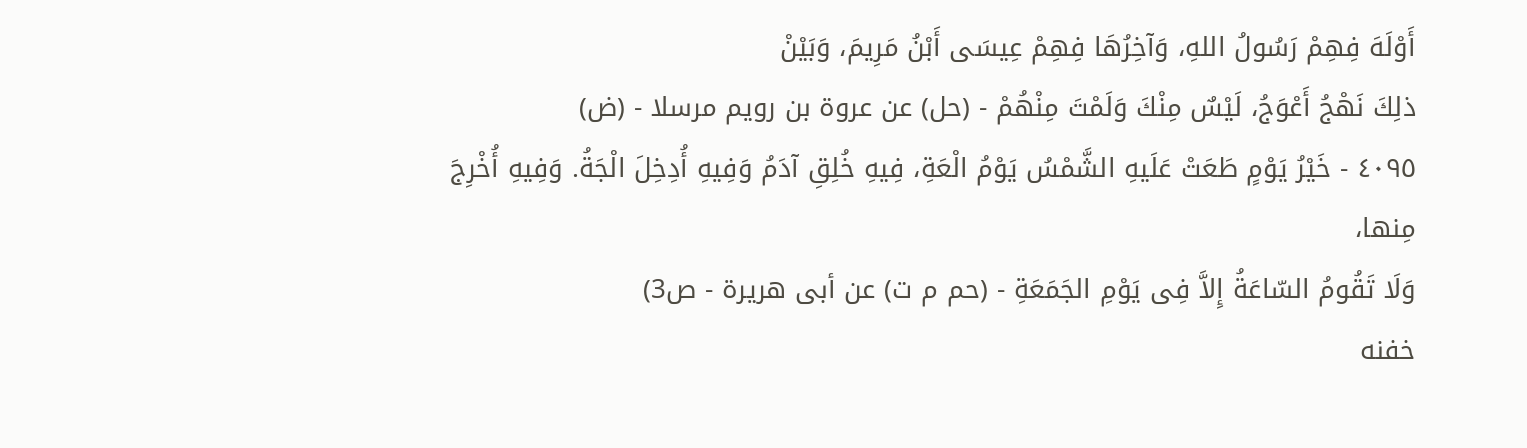أَوْلَهَ فِهِمْ رَسُولُ اللهِ، وَآخِرُهَا فِهِمْ عِيسَى أَبْنُ مَرِيمَ، وَبَيْنْ
ذلِكَ نَهْجُ أَعْوَجُ، لَيْسٌ مِنْكَ وَلَمْتَ مِنْهُمْ - (حل) عن عروة بن رويم مرسلا - (ض)
٤٠٩٥ - خَيْرُ يَوْمٍ طَعَتْ عَلَيهِ الشَّمْسُ يَوْمُ الْعَةِ، فِيهِ خُلِقِ آدَمُ وَفِيهِ أُدِخِلَ الْجَةُ. وَفِيهِ أُخْرِجَ مِنها،
وَلَا تَقُومُ السّاعَةُ إِلاَّ فِى يَوْمِ الجَمَعَةِ - (حم م ت) عن أبى هريرة - ص3)
خفنه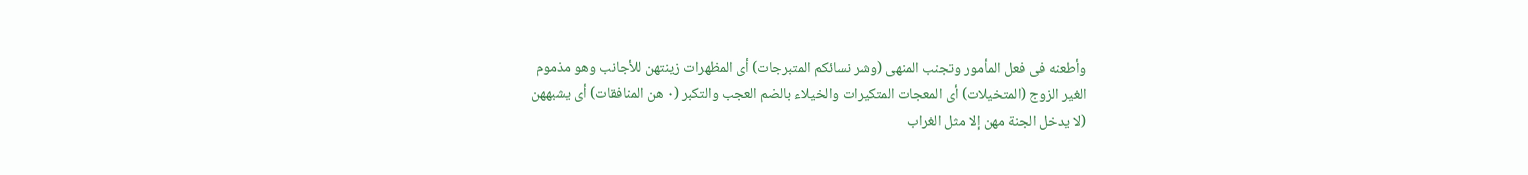وأطعنه فى فعل المأمور وتجنب المنهى (وشر نسائكم المتبرجات) أى المظهرات زينتهن للأجانب وهو مذموم
الغير الزوج (المتخيلات) أى المعجات المتكيرات والخيلاء بالضم العجب والتكبر (٠ هن المنافقات) أى يشبههن
(لا يدخل الجنة مهن إلا مثل الغراب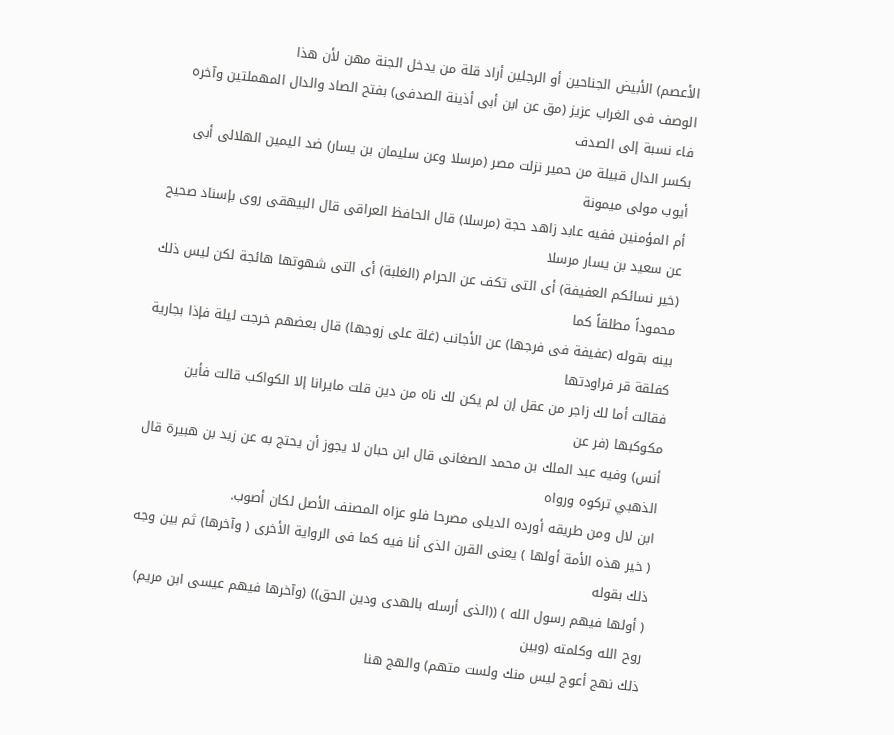الأعصم) الأبيض الجناحين أو الرجلين أراد قلة من يدخل الجنة مهن لأن هذا
الوصف فى الغراب عزيز (مق عن ابن أبى أذينة الصدفى) بفتح الصاد والدال المهملتين وآخره فاء نسبة إلى الصدف
بكسر الدال قبيلة من حمير نزلت مصر (مرسلا وعن سليمان بن يسار) ضد اليمين الهلالى أبى أيوب مولى ميمونة
أم المؤمنين ففيه عابد زاهد حجة (مرسلا) قال الحافظ العراقى قال البيهقى روى بإسناد صحيح عن سعيد بن يسار مرسلا
(خير نسائكم العفيفة) أى التى تكف عن الحرام (الغلبة) أى التى شهوتها هائجة لكن ليس ذلك محموداً مطلقاً كما
بينه بقوله (عفيفة فى فرجها) عن الأجانب (غلة على زوجها) قال بعضهم خرجت ليلة فإذا بجارية كفلقة قر فراودتها
فقالت أما لك زاجر من عقل إن لم يكن لك ناه من دين قلت مايرانا إلا الكواكب قالت فأين مكوكبها (فر عن
أنس) وفيه عبد الملك بن محمد الصغانى قال ابن حبان لا يجوز أن يحتج به عن زيد بن هبيرة قال الذهبي تركوه ورواه
ابن لال ومن طريقه أورده الديلى مصرحا فلو عزاه المصنف الأصل لكان أصوب.
( خير هذه الأمة أولها ) يعنى القرن الذى أنا فيه كما فى الرواية الأخرى ( وآخرها) ثم بين وجه ذلك بقوله
( أولها فيهم رسول الله ) ((الذى أرسله بالهدى ودين الحق)) (وآخرها فيهم عيسى ابن مريم) روح الله وكلمته (وبين
ذلك نهج أعوج ليس منك ولست متهم) والهج هنا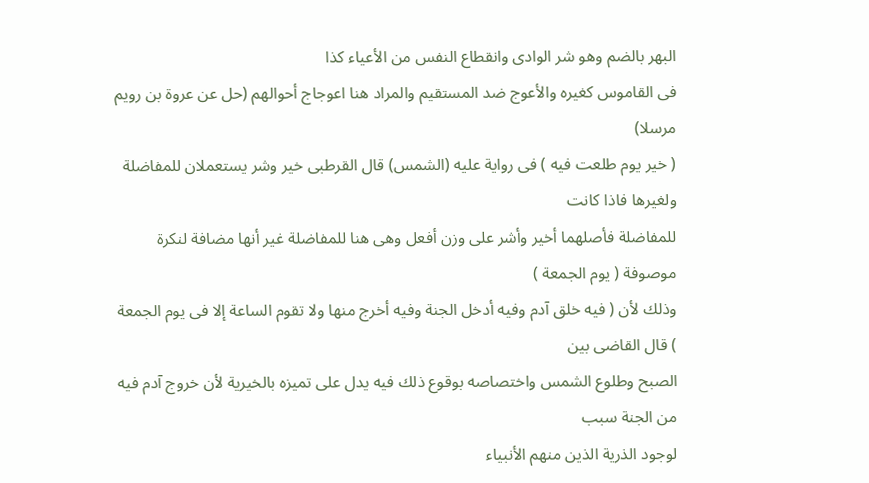البهر بالضم وهو شر الوادى وانقطاع النفس من الأعياء كذا
فى القاموس كغيره والأعوج ضد المستقيم والمراد هنا اعوجاج أحوالهم (حل عن عروة بن رويم مرسلا)
( خير يوم طلعت فيه ) فى رواية عليه (الشمس) قال القرطبى خير وشر يستعملان للمفاضلة ولغيرها فاذا كانت
للمفاضلة فأصلهما أخير وأشر على وزن أفعل وهى هنا للمفاضلة غير أنها مضافة لنكرة موصوفة ( يوم الجمعة )
وذلك لأن ( فيه خلق آدم وفيه أدخل الجنة وفيه أخرج منها ولا تقوم الساعة إلا فى يوم الجمعة ) قال القاضى بين
الصبح وطلوع الشمس واختصاصه بوقوع ذلك فيه يدل على تميزه بالخيرية لأن خروج آدم فيه من الجنة سبب
لوجود الذرية الذين منهم الأنبياء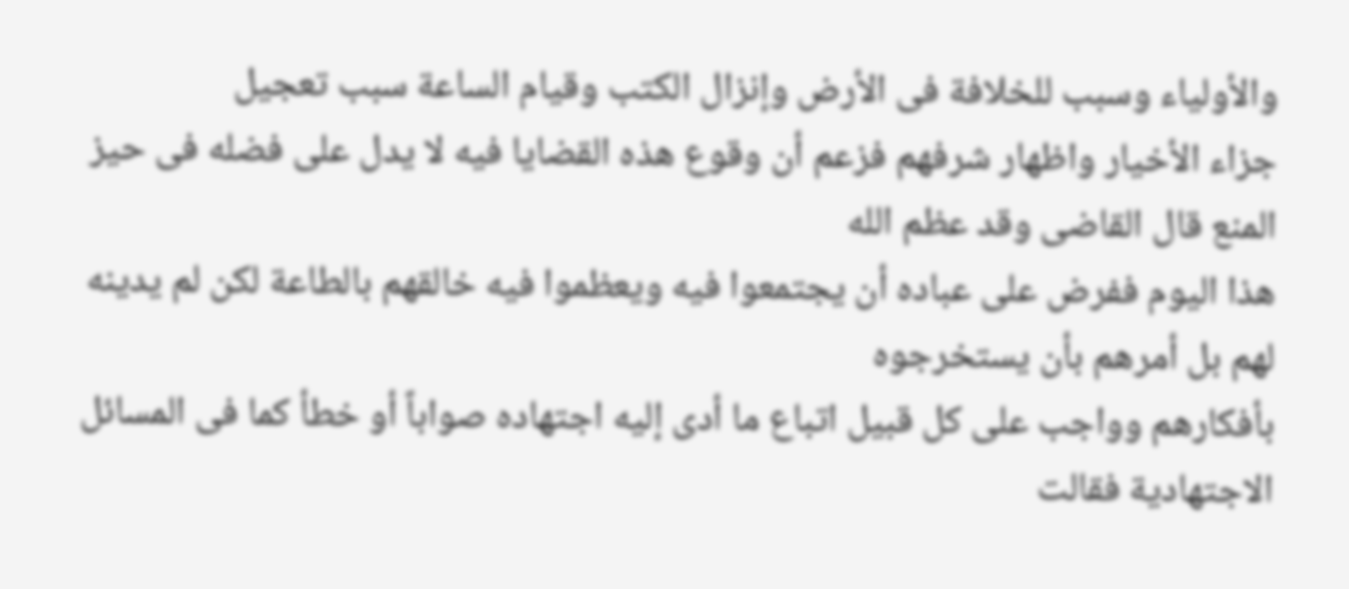والأولياء وسبب للخلافة فى الأرض وإنزال الكتب وقيام الساعة سبب تعجيل
جزاء الأخيار واظهار شرفهم فزعم أن وقوع هذه القضايا فيه لا يدل على فضله فى حيز المنع قال القاضى وقد عظم الله
هذا اليوم ففرض على عباده أن يجتمعوا فيه ويعظموا فيه خالقهم بالطاعة لكن لم يدينه لهم بل أمرهم بأن يستخرجوه
بأفكارهم وواجب على كل قبيل اتباع ما أدى إليه اجتهاده صواباً أو خطأ كما فى المسائل الاجتهادية فقالت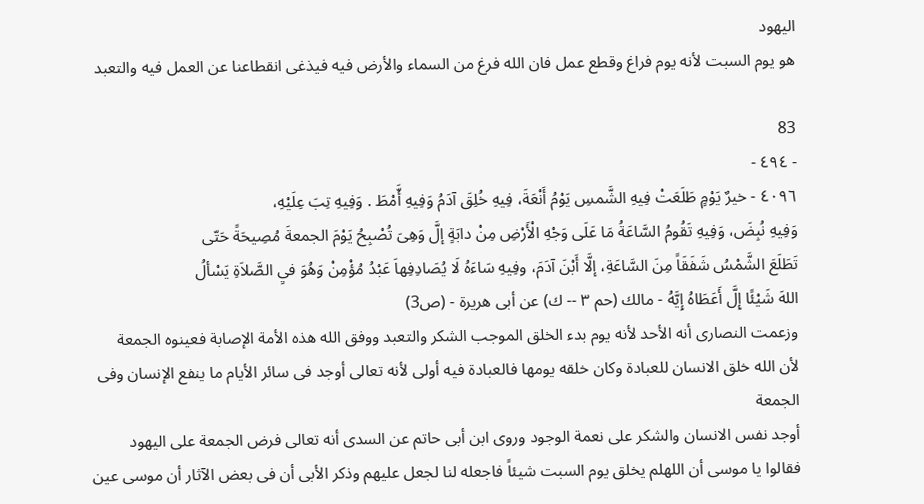اليهود
هو يوم السبت لأنه يوم فراغ وقطع عمل فان الله فرغ من السماء والأرض فيه فيذغى انقطاعنا عن العمل فيه والتعبد

83
- ٤٩٤ -
٤٠٩٦ - خيرٌ يَوْمٍ طَلَعَتْ فِيهِ الشَّمسِ يَوْمُ أَنْعَةَ، فِيهِ خُلِقَ آدَمُ وَفِيهِ أَّمْطَ . وَفِيهِ تِبَ عِلَيْهِ،
وَفِيهِ نُبِضَ، وَفِيهِ تَقُومُ السَّاعَةُ مَا عَلَى وَجْهِ الْأَرْضِ مِنْ دابَةٍ إلَّ وَهِىَ تُصْبِحُ يَوْمَ الجمعةَ مُصِيحَةً حَتّى
تَطَلَعَ الشَّمْسُ شَفَقَاً مِنَ السَّاعَةِ، إلَّا أَبْنَ آدَمَ، وفِيهِ سَاءَهُ لَا يُصَادِفِهاَ عَبْدُ مُؤْمِنْ وَهُوَ فيِ الصَّلاَةِ يَسْألُ
اللهَ شَيْئًا إِلَّ أَعَطَاهُ إِيَّهُ - مالك (حم ٣ -- ك) عن أبى هريرة - (ص3)
وزعمت النصارى أنه الأحد لأنه يوم بدء الخلق الموجب الشكر والتعبد ووفق الله هذه الأمة الإصابة فعينوه الجمعة
لأن الله خلق الانسان للعبادة وكان خلقه يومها فالعبادة فيه أولى لأنه تعالى أوجد فى سائر الأيام ما ينفع الإنسان وفى الجمعة
أوجد نفس الانسان والشكر على نعمة الوجود وروى ابن أبى حاتم عن السدى أنه تعالى فرض الجمعة على اليهود
فقالوا يا موسى أن اللهلم يخلق يوم السبت شيئاً فاجعله لنا لجعل عليهم وذكر الأبى أن فى بعض الآثار أن موسى عين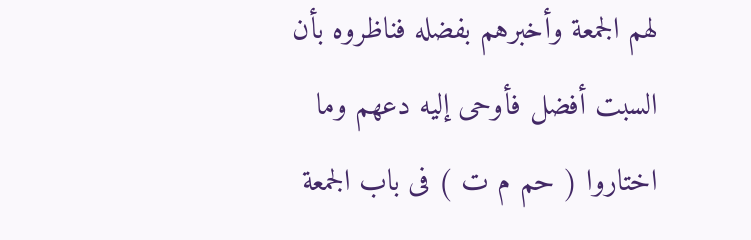لهم الجمعة وأخبرهم بفضله فناظروه بأن السبت أفضل فأوحى إليه دعهم وما اختاروا ( حم م ت ) فى باب الجمعة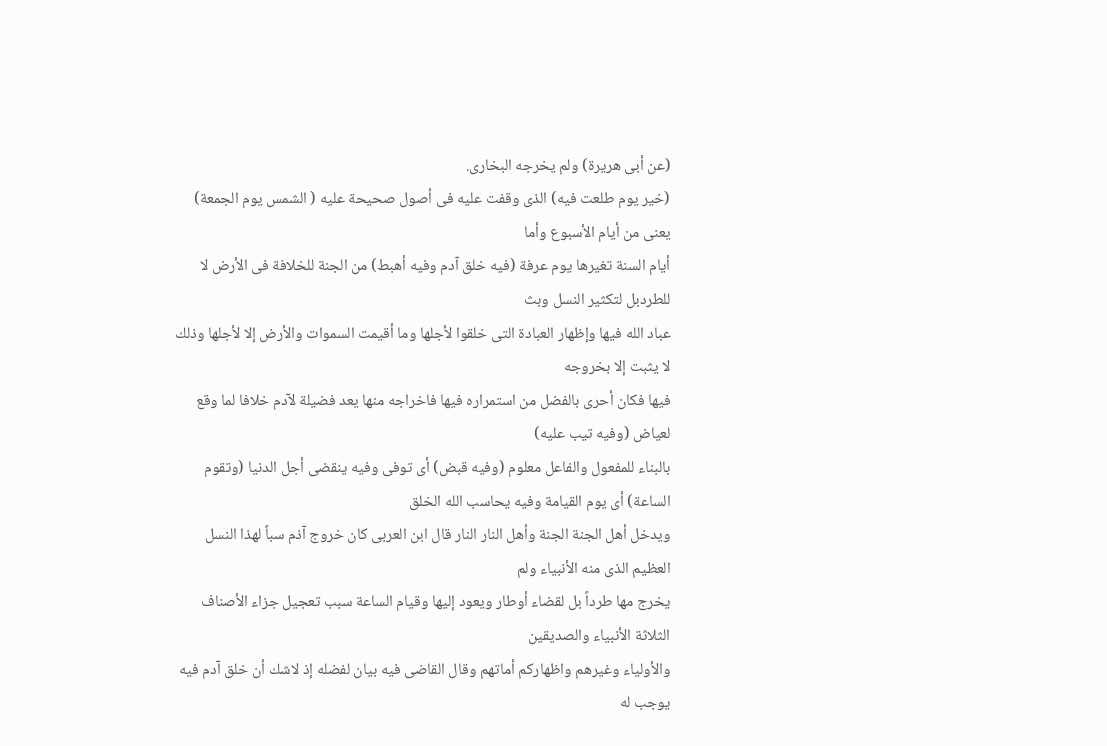(عن أبى هريرة) ولم يخرجه البخارى.
(خير يوم طلعت فيه) الذى وقفت عليه فى أصول صحيحة عليه ( الشمس يوم الجمعة) يعنى من أيام الأسبوع وأما
أيام السنة تغيرها يوم عرفة (فيه خلق آدم وفيه أهبط) من الجنة للخلافة فى الأرض لا للطردبل لتكثير النسل وبث
عباد الله فيها وإظهار العبادة التى خلقوا لأجلها وما أقيمت السموات والأرض إلا لأجلها وذلك لا يثبت إلا بخروجه
فيها فكان أحرى بالفضل من استمراره فيها فاخراجه منها يعد فضيلة لآدم خلافا لما وقع لعياض (وفيه تيب عليه)
بالبناء للمفعول والفاعل معلوم (وفيه قبض) أى توفى وفيه ينقضى أجل الدنيا (وتقوم الساعة) أى يوم القيامة وفيه يحاسب الله الخلق
ويدخل أهل الجنة الجنة وأهل النار النار قال ابن العربى كان خروج آذم سباً لهذا النسل العظيم الذى منه الأنبياء ولم
يخرج مها طرداً بل لقضاء أوطار ويعود إليها وقيام الساعة سبب تعجيل جزاء الأصناف الثلاثة الأنبياء والصديقين
والأولياء وغيرهم واظهاركم أماتهم وقال القاضى فيه بيان لفضله إذ لاشك أن خلق آدم فيه يوجب له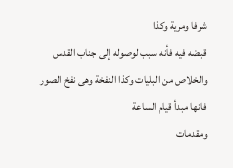شرفا ومرية وكذا
قبضه فيه فأنه سبب لوصوله إلى جناب القدس والخلاص من البليات وكذا النفخة وهى نفخ الصور فانها مبدأ قيام الساعة
ومقدمات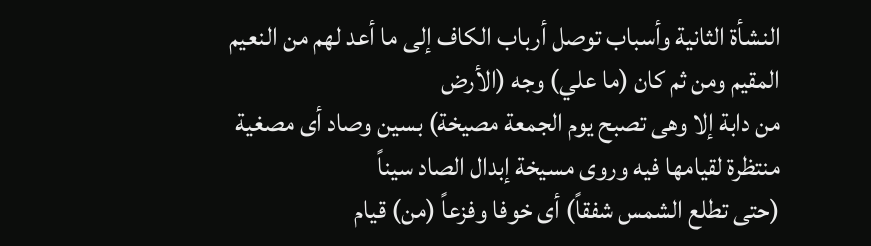النشأة الثانية وأسباب توصل أرباب الكاف إلى ما أعد لهم من النعيم المقيم ومن ثم كان (ما علي) وجه (الأرض
من دابة إلا وهى تصبح يوم الجمعة مصيخة) بسين وصاد أى مصغية منتظرة لقيامها فيه وروى مسيخة إبدال الصاد سيناً
(حتى تطلع الشمس شفقاً) أى خوفا وفزعاً (من) قيام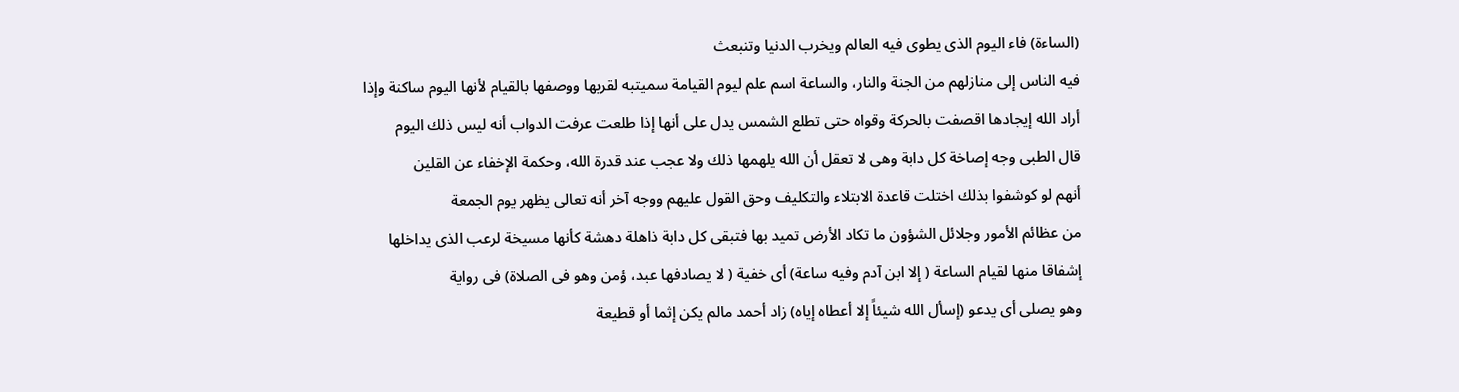(الساءة) فاء اليوم الذى يطوى فيه العالم ويخرب الدنيا وتنبعث
فيه الناس إلى منازلهم من الجنة والنار، والساعة اسم علم ليوم القيامة سميتبه لقربها ووصفها بالقيام لأنها اليوم ساكنة وإذا
أراد الله إيجادها اقصفت بالحركة وقواه حتى تطلع الشمس يدل على أنها إذا طلعت عرفت الدواب أنه ليس ذلك اليوم
قال الطبى وجه إصاخة كل دابة وهى لا تعقل أن الله يلهمها ذلك ولا عجب عند قدرة الله، وحكمة الإخفاء عن القلين
أنهم لو كوشفوا بذلك اختلت قاعدة الابتلاء والتكليف وحق القول عليهم ووجه آخر أنه تعالى يظهر يوم الجمعة
من عظائم الأمور وجلائل الشؤون ما تكاد الأرض تميد بها فتبقى كل دابة ذاهلة دهشة كأنها مسيخة لرعب الذى يداخلها
إشفاقا منها لقيام الساعة ( إلا ابن آدم وفيه ساعة) أى خفية ( لا يصادفها عبد، ؤمن وهو فى الصلاة) فى رواية
وهو يصلى أى يدعو (إسأل الله شيئاً إلا أعطاه إياه) زاد أحمد مالم يكن إثما أو قطيعة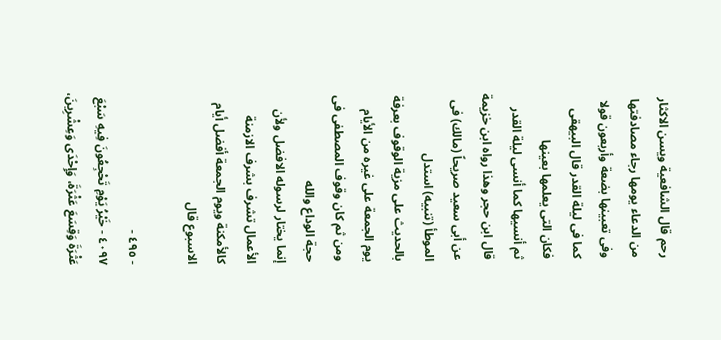رحم قال الشافعية ويسن الاكثار
من الدعاء يومها رجاء مصادفتها وفى تعبينها بضعة وأربعون قولا كما فى ليلة القدر قال البيهقى فكان التى يعلمها بعينها
ثم أنسيها كما أنسى ليلة القدر قال ابن حجر وهذا رواه ابن خزيمة عن أبى سعيد صريحاً (مالك) فى الموطأ (تنبيه) استدل
بالحديث على مزية الوقوف بعرفة يوم الجمعة على غيره من الأيام ومن ثم كان وقوف المصطفى فى حجة الوداع والله
إنما يختار لرسوله الافضل ولأن الأعمال تشرف بشرف الازمنة كالأمكنة ويوم الجمعة أفضل أيام الاسبوع قال

- ٤٩٥ -
٤٠٩٧ - خَيْرُ يَوْمِ تَحْجِعُونَ فِيهِ سَبْعَ عَثْرَةَ وَقِسَعَ عَثْرَةَ، وَإِحْدَى وَعِشْرِينَ،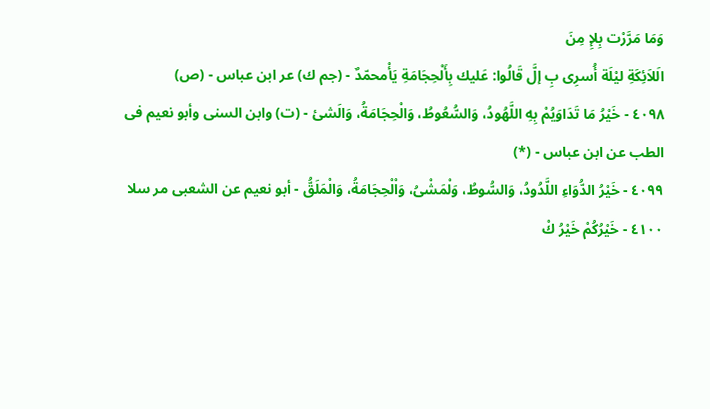وَمَا مَرَّرْت بِلإِ مِنَ
الَلاَئِكَةِ ليْلَة أُسرِى بِ إلَّ قَالُوا: عَليك بِأَلْحِجَامَةِ يَأْمحمّدٌ - (جم ك) عر ابن عباس - (ص)
٤٠٩٨ - خَيْرُ مَا تَدَاوَيُمْ بِهِ اللَّهُودُ، وَالسُّعُوطُ، وَالْحِجَامَةُ، وَالَشئ - (ت) وابن السنى وأبو نعيم فى
الطب عن ابن عباس - (*)
٤٠٩٩ - خَيْرُ الدُّوَاءِ اللَّدُودُ، وَالسُّوطُ، وَلْمَشْىُ، وَاْلْحِجَامَةُ، وَالْمَلَقُّ - أبو نعيم عن الشعبى مر سلا
٤١٠٠ - خَيْرُكُمْ خَيْرُ كْ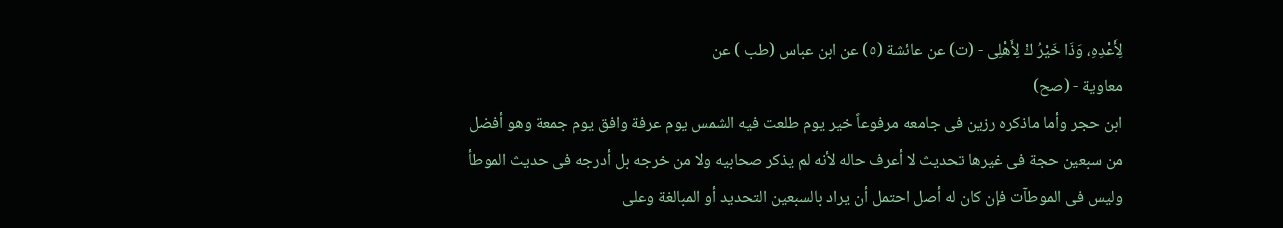لِأَعْدِهِ، وَذَا خَيْرُ كْ لِأَهْلِى - (ت) عن عائشة (٥) عن ابن عباس (طب ) عن
معاوية - (صح)
ابن حجر وأما ماذكره رزين فى جامعه مرفوعاً خير يوم طلعت فيه الشمس يوم عرفة وافق يوم جمعة وهو أفضل
من سبعين حجة فى غيرها تحديث لا أعرف حاله لأنه لم يذكر صحابيه ولا من خرجه بل أدرجه فى حديث الموطأ
وليس فى الموطآت فإن كان له أصل احتمل أن يراد بالسبعين التحديد أو المبالغة وعلى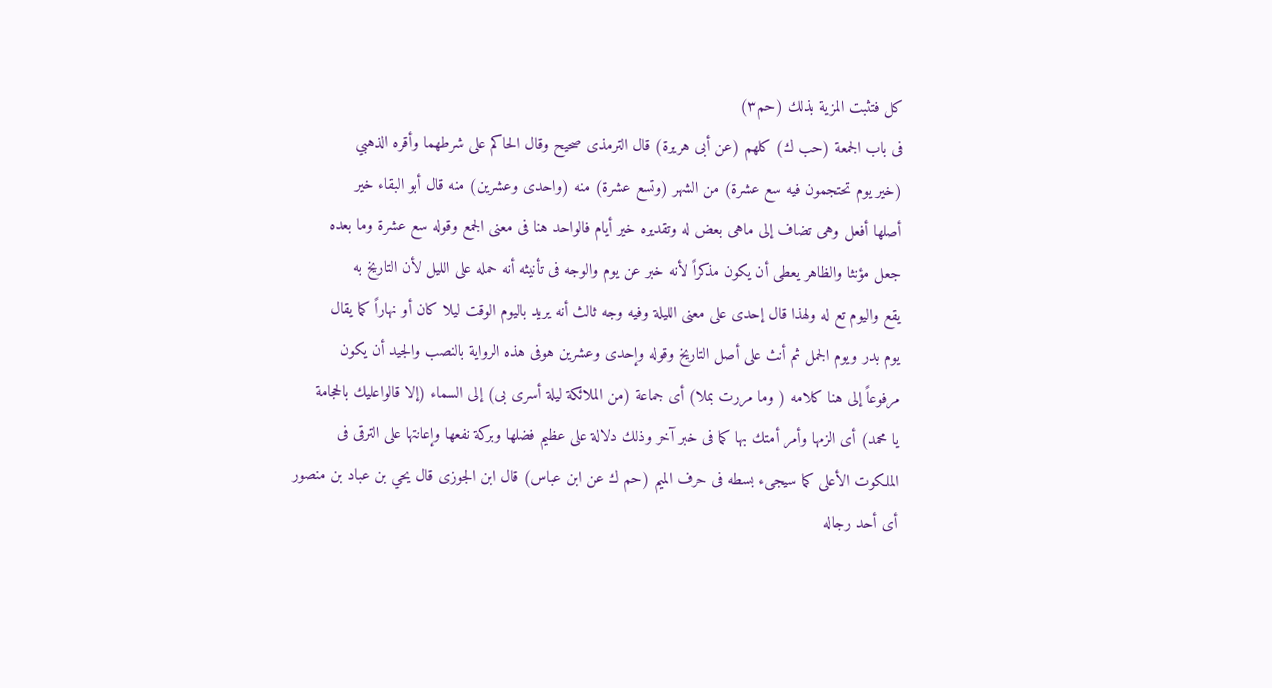كل فتثبت المزية بذلك (حم٣)
فى باب الجمعة (حب ك) كلهم (عن أبى هريرة) قال الترمذى صحيح وقال الحاكم على شرطهما وأقره الذهبي
(خير يوم تحتجمون فيه سع عشرة) من الشهر (وتسع عشرة) منه (واحدى وعشرين) منه قال أبو البقاء خير
أصلها أفعل وهى تضاف إلى ماهى بعض له وتقديره خير أيام فالواحد هنا فى معنى الجمع وقوله سع عشرة وما بعده
جعل مؤنثا والظاهر يعطى أن يكون مذكراً لأنه خبر عن يوم والوجه فى تأنيثه أنه حمله على الليل لأن التاريخ به
يقع واليوم تع له ولهذا قال إحدى على معنى الليلة وفيه وجه ثالث أنه يريد باليوم الوقت ليلا كان أو نهاراً كما يقال
يوم بدر ويوم الجمل ثم أنث على أصل التاريخ وقوله وإحدى وعشرين هوفى هذه الرواية بالنصب والجيد أن يكون
مرفوعاً إلى هنا كلامه ( وما مررت بملا) أى جماعة (من الملائكة ليلة أسرى بى) إلى السماء (إلا قالواعليك بالحجامة
يا محمد) أى الزمها وأمر أمتك بها كما فى خبر آخر وذلك دلالة على عظيم فضلها وبركة نفعها وإعانتها على الترقى فى
الملكوت الأعلى كما سيجىء بسطه فى حرف الميم (حم ك عن ابن عباس) قال ابن الجوزى قال يحي بن عباد بن منصور
أى أحد رجاله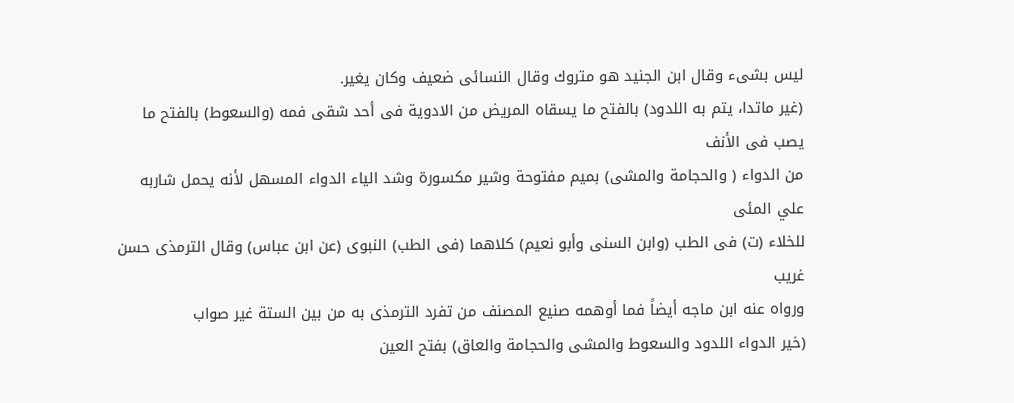ليس بشىء وقال ابن الجنيد هو متروك وقال النسائى ضعيف وكان يغير.
(غير ماتدا، يتم به اللدود) بالفتح ما يسقاه المريض من الادوية فى أحد شقى فمه (والسعوط) بالفتح ما يصب فى الأنف
من الدواء ( والحجامة والمشى) بميم مفتوحة وشير مكسورة وشد الياء الدواء المسهل لأنه يحمل شاربه علي المئى
للخلاء (ت) فى الطب (وابن السنى وأبو نعيم) كلاهما (فى الطب) النبوى (عن ابن عباس) وقال الترمذى حسن غريب
ورواه عنه ابن ماجه أيضاً فما أوهمه صنيع المصنف من تفرد الترمذى به من بين الستة غير صواب
(خير الدواء اللدود والسعوط والمشى والحجامة والعاق) بفتح العين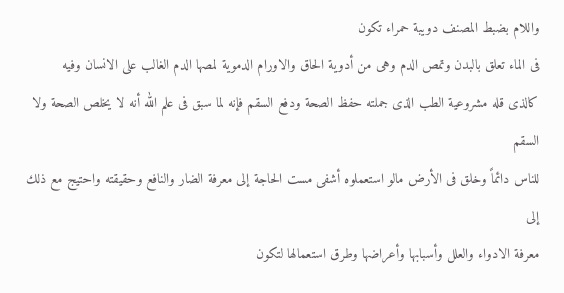واللام بضبط المصنف دويبة حمراء تكون
فى الماء تعلق بالبدن وتمص الدم وهى من أدوية الحاق والاورام الدموية لمصها الدم الغالب على الانسان وفيه
كالذى قله مشروعية الطب الذى جملته حفظ الصحة ودفع السقم فإنه لما سبق فى علم الله أنه لا يخلص الصحة ولا السقم
للناس دائماً وخلق فى الأرض مالو استعملوه أشفى مست الحاجة إلى معرفة الضار والنافع وحقيقته واحتيج مع ذلك إلى
معرفة الادواء والعلل وأسبابها وأعراضها وطرق استعمالها لتكون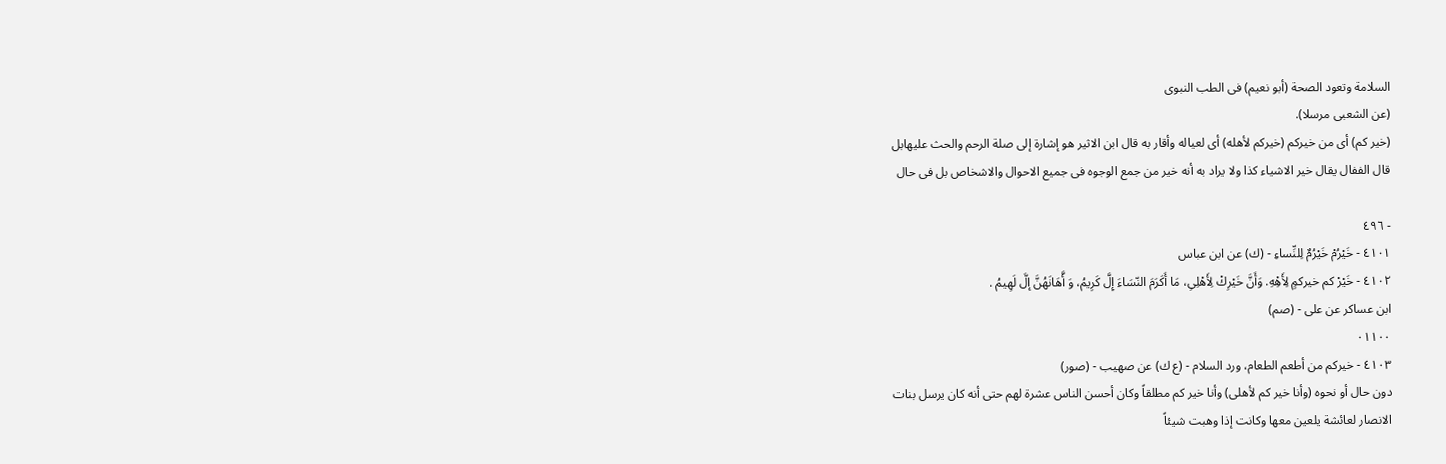السلامة وتعود الصحة (أبو نعيم) فى الطب النبوى
(عن الشعبى مرسلا).
(خير كم) أى من خيركم (خيركم لأهله) أى لعياله وأقار به قال ابن الاثير هو إشارة إلى صلة الرحم والحث عليهابل
قال الففال يقال خير الاشياء كذا ولا يراد به أنه خير من جمع الوجوه فى جميع الاحوال والاشخاص بل فى حال

- ٤٩٦
٤١٠١ - خَيْرُمْ خَيْرُمٌ لِلنِّساءِ - (ك) عن ابن عباس
٤١٠٢ - خَيْرْ كم خيركمٍ لِأَهِْهِ. وَأَنَّ خَيْرِكْ لِأَهْلِىِ، مَا أَكَرَمَ النّسَاءَ إِلَّ كَرِيمُ، وَ أَّهَانَهُنَّ إلَّ لَهِيمُ .
ابن عساكر عن على - (صم)
٠١١٠٠
٤١٠٣ - خيركم من أطعم الطعام، ورد السلام - (ع ك) عن صهيب - (صور)
دون حال أو نحوه (وأنا خير كم لأهلى) وأنا خير كم مطلقاً وكان أحسن الناس عشرة لهم حتى أنه كان يرسل بنات
الانصار لعائشة يلعين معها وكانت إذا وهبت شيئاً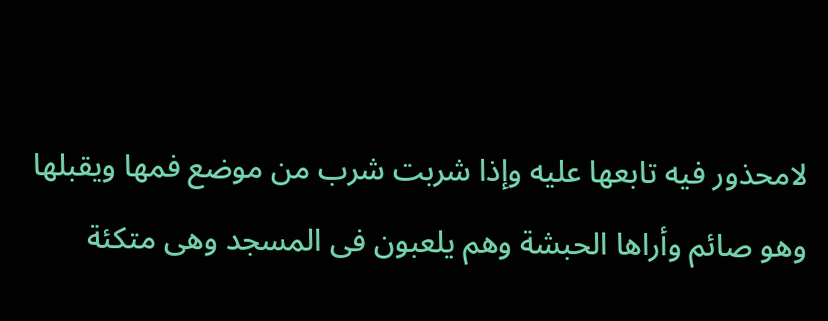لامحذور فيه تابعها عليه وإذا شربت شرب من موضع فمها ويقبلها
وهو صائم وأراها الحبشة وهم يلعبون فى المسجد وهى متكئة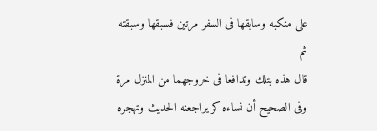على منكبه وسابقها فى السفر مرتين فسبقها وسبقته ثم
قال هذه بتلك وتدافعا فى خروجهما من المنزل مرة وفى الصحيح أن نساءه كر يراجعنه الحديث وتهجره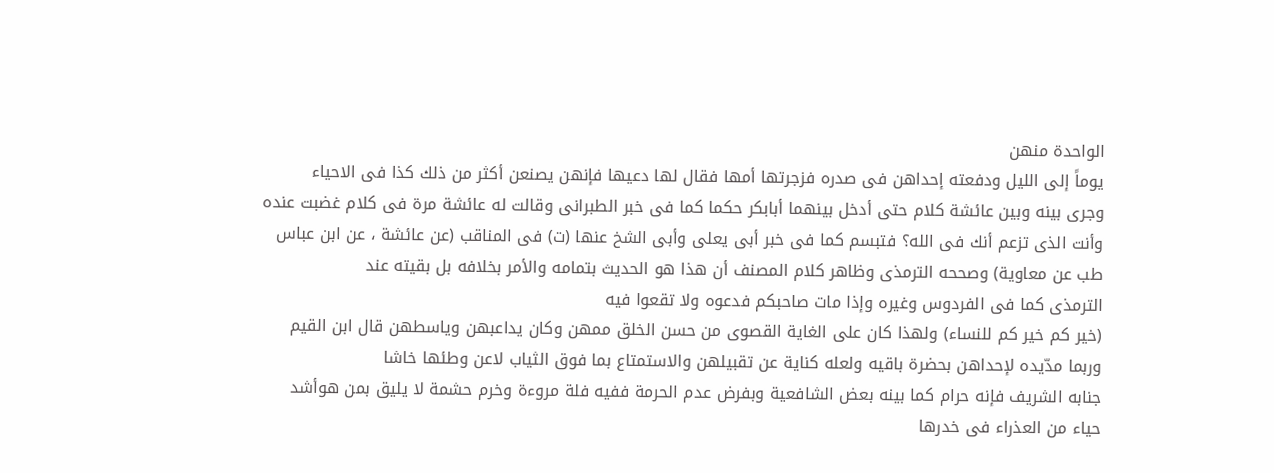الواحدة منهن
يوماً إلى الليل ودفعته إحداهن فى صدره فزجرتها أمها فقال لها دعيها فإنهن يصنعن أكثر من ذلك كذا فى الاحياء
وجرى بينه وبين عائشة كلام حتى أدخل بينهما أبابكر حكما كما فى خبر الطبرانى وقالت له عائشة مرة فى كلام غضبت عنده
وأنت الذى تزعم أنك فى الله؟ فتبسم كما فى خبر أبى يعلى وأبى الشخ عنها (ت) فى المناقب (عن عائشة ، عن ابن عباس
طب عن معاوية) وصححه الترمذى وظاهر كلام المصنف أن هذا هو الحديث بتمامه والأمر بخلافه بل بقيته عند
الترمذى كما فى الفردوس وغيره وإذا مات صاحبكم فدعوه ولا تقعوا فيه
(خير كم خير كم للنساء) ولهذا كان على الغاية القصوى من حسن الخلق ممهن وكان يداعبهن وياسطهن قال ابن القيم
وربما مدّيده لإحداهن بحضرة باقيه ولعله كناية عن تقبيلهن والاستمتاع بما فوق الثياب لاعن وطئها خاشا
جنابه الشريف فإنه حرام كما بينه بعض الشافعية وبفرض عدم الحرمة ففيه فلة مروءة وخرم حشمة لا يليق بمن هوأشد
حياء من العذراء فى خدرها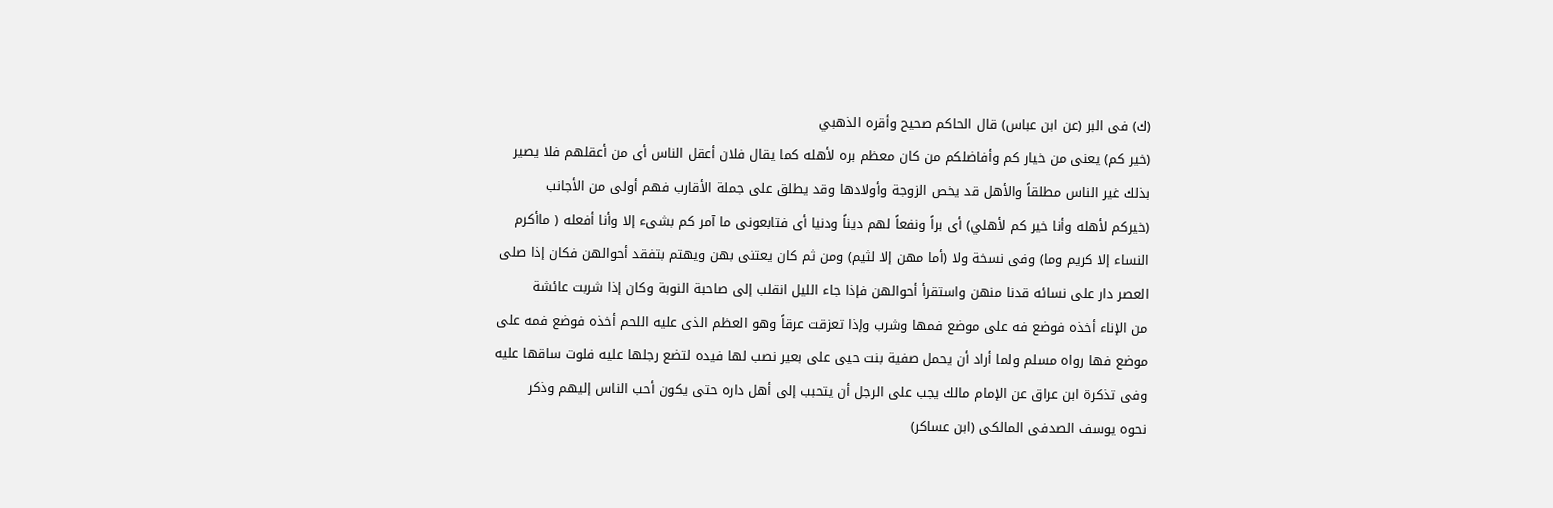(ك) فى البر (عن ابن عباس) قال الحاكم صحيح وأقره الذهبي
(خير كم) يعنى من خيار كم وأفاضلكم من كان معظم بره لأهله كما يقال فلان أعقل الناس أى من أعقلهم فلا يصير
بذلك غير الناس مطلقاً والأهل قد يخص الزوجة وأولادها وقد يطلق على جملة الأقارب فهم أولى من الأجانب
(خيركم لأهله وأنا خير كم لأهلي) أى براً ونفعاً لهم ديناً ودنيا أى فتابعونى ما آمر كم بشىء إلا وأنا أفعله ( ماأكرم
النساء إلا كريم وما) وفى نسخة ولا (أما مهن إلا لثيم) ومن ثم كان يعتنى بهن ويهتم بتفقد أحوالهن فكان إذا صلى
العصر دار على نسائه قدنا منهن واستقرأ أحوالهن فإذا جاء الليل انقلب إلى صاحبة النوبة وكان إذا شربت عائشة
من الإناء أخذه فوضع فه على موضع فمها وشرب وإذا تعزقت عرقاً وهو العظم الذى عليه اللحم أخذه فوضع فمه على
موضع فها رواه مسلم ولما أراد أن يحمل صفية بنت حيى على بعير نصب لها فيده لتضع رجلها عليه فلوت ساقها عليه
وفى تذكرة ابن عراق عن الإمام مالك يجب على الرجل أن يتحبب إلى أهل داره حتى يكون أحب الناس إليهم وذكر
نحوه يوسف الصدفى المالكى (ابن عساكر)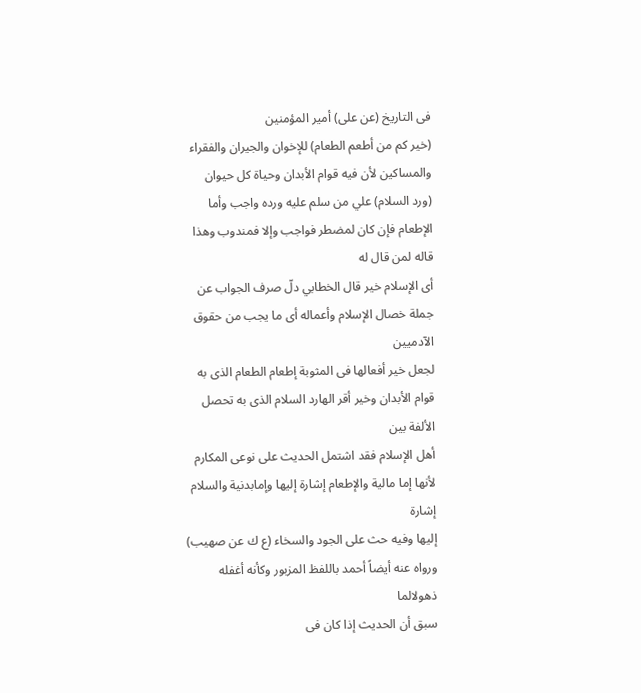فى التاريخ (عن على) أمير المؤمنين
(خير كم من أطعم الطعام) للإخوان والجيران والفقراء والمساكين لأن فيه قوام الأبدان وحياة كل حيوان
(ورد السلام) علي من سلم عليه ورده واجب وأما الإطعام فإن كان لمضطر فواجب وإلا فمندوب وهذا قاله لمن قال له
أى الإسلام خير قال الخطابي دلّ صرف الجواب عن جملة خصال الإسلام وأعماله أى ما يجب من حقوق الآدميين
لجعل خير أفعالها فى المثوبة إطعام الطعام الذى به قوام الأبدان وخير أقر الهارد السلام الذى به تحصل الألفة بين
أهل الإسلام فقد اشتمل الحديث على نوعى المكارم لأنها إما مالية والإطعام إشارة إليها وإمابدنية والسلام إشارة
إليها وفيه حث على الجود والسخاء (ع ك عن صهيب) ورواه عنه أيضاً أحمد باللفظ المزبور وكأنه أغفله ذهولالما
سبق أن الحديث إذا كان فى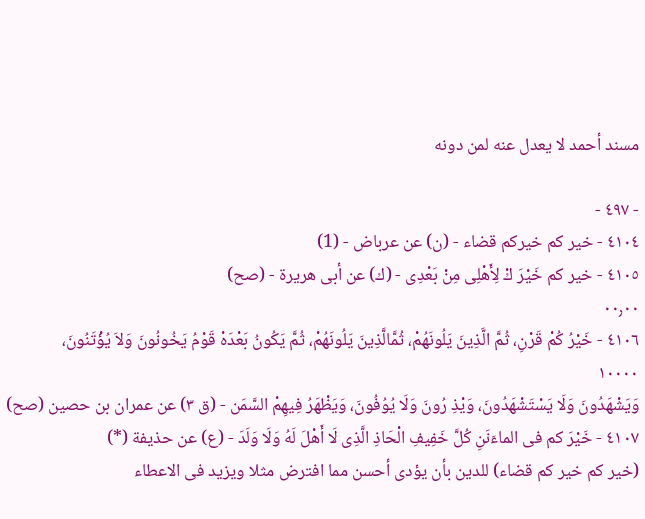مسند أحمد لا يعدل عنه لمن دونه

- ٤٩٧ -
٤١٠٤ - خير كم خيركم قضاء - (ن) عن عرباض - (1)
٤١٠٥ - خير كم خَيْرَ كْ لِأَهْلِى مِنْ بَعْدِى - (ك) عن أبى هريرة - (صح)
٠٠٫٠٠
٤١٠٦ - خَيْرُ كُمْ قَرْنِ، ثُمَّ الَّذِينَ يَلُونَهُمْ، ثُمَّالَّذِينَ يَلُونَهُمْ، ثُمَّ يَكُونُ بَعْدَهْ قَوْمُ يَخُونُونَ وَلاَ يُؤْتَنُونَ،
١٠٠٠٠
وَيَشْهَدُونَ وَلَا يَسْتَشْهَدُونَ، وَيْذِ رُونَ وَلَا يُوُفُونَ، وَيَظْهَرُ فِيهِمْ السَّمَن - (ق ٣) عن عمران بن حصين (صح)
٤١٠٧ - خَيْرَ كم فى الماءَنَنِ كُلَّ خَفِيفِ الْحَاذِ الَّذِى لَا أَهْلَ لَهُ وَلَا وَلَدَ - (ع) عن حذيفة (*)
(خير كم خير كم قضاء) للدين بأن يؤدى أحسن مما افترض مثلا ويزيد فى الاعطاء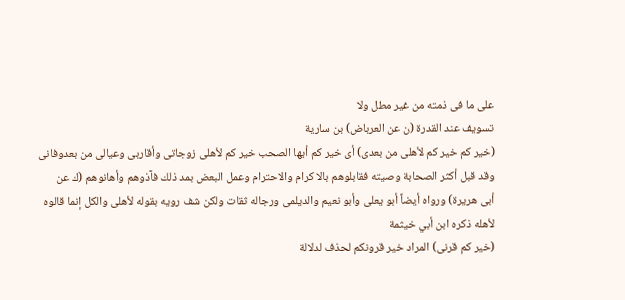على ما فى ذمته من غير مطل ولا
تسويف عند القدرة (ن عن العرباض) بن سارية
(خير كم خير كم لأهلى من بعدى) أى خير كم أيها الصحب خير كم لأهلى زوجاتى وأقاربى وعيالى من بعدوفانى
وقد قبل أكثر الصحابة وصيته فقابلوهم بالا كرام والاحترام وعمل البعض بمد ذلك فآذوهم وأهانوهم (ك عن
أبى هريرة) ورواه أيضاً أبو يعلى وأبو نعيم والديلمى ورجاله ثقات ولكن شف رويه بقوله لأهلى والكل إنما قالوه
لأهله ذكره ابن أبي خيثمة
(خير كم قرنى) المراد خير قرونكم لحذف لدلالة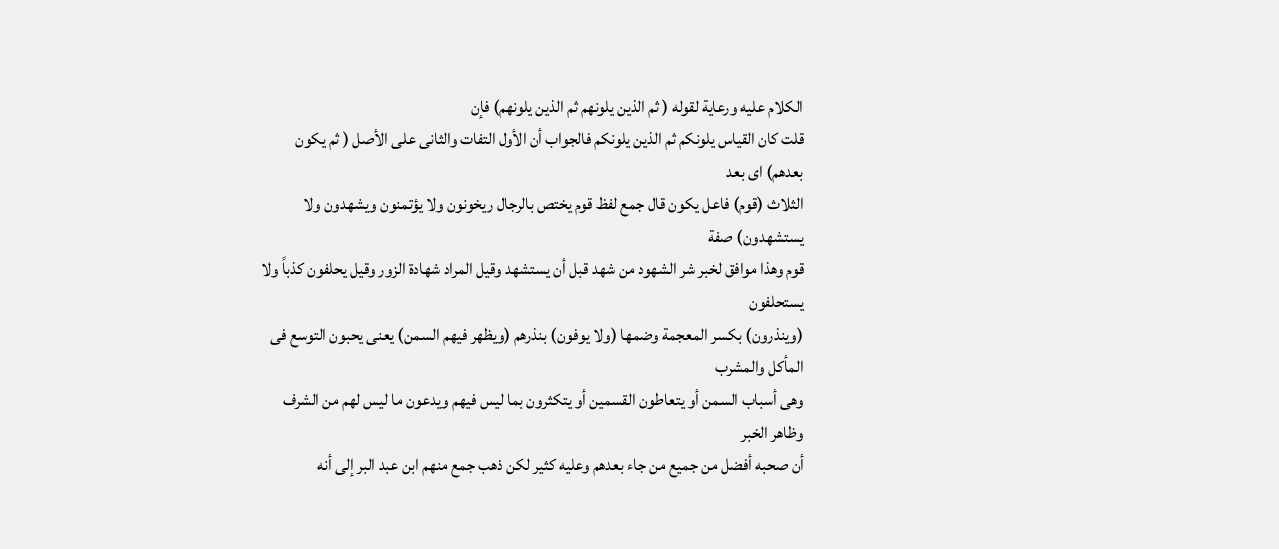الكلام عليه ورعاية لقوله ( ثم الذين يلونهم ثم الذين يلونهم) فإن
قلت كان القياس يلونكم ثم الذين يلونكم فالجواب أن الأول التفات والثانى على الأصل ( ثم يكون بعدهم) اى بعد
الثلاث (قوم) فاعل يكون قال جمع لفظ قوم يختص بالرجال ريخونون ولا يؤتمنون ويشهدون ولا يستشهدون) صفة
قوم وهذا موافق لخبر شر الشهود من شهد قبل أن يستشهد وقيل المراد شهادة الزور وقيل يحلفون كذباً ولا يستحلفون
(وينذرون) بكسر المعجمة وضمها (ولا يوفون) بنذرهم (ويظهر فيهم السمن) يعنى يحبون التوسع فى المأكل والمشرب
وهى أسباب السمن أو يتعاطون القسمين أو يتكثرون بما ليس فيهم ويدعون ما ليس لهم من الشرف وظاهر الخبر
أن صحبه أفضل من جميع من جاء بعدهم وعليه كثير لكن ذهب جمع منهم ابن عبد البر إلى أنه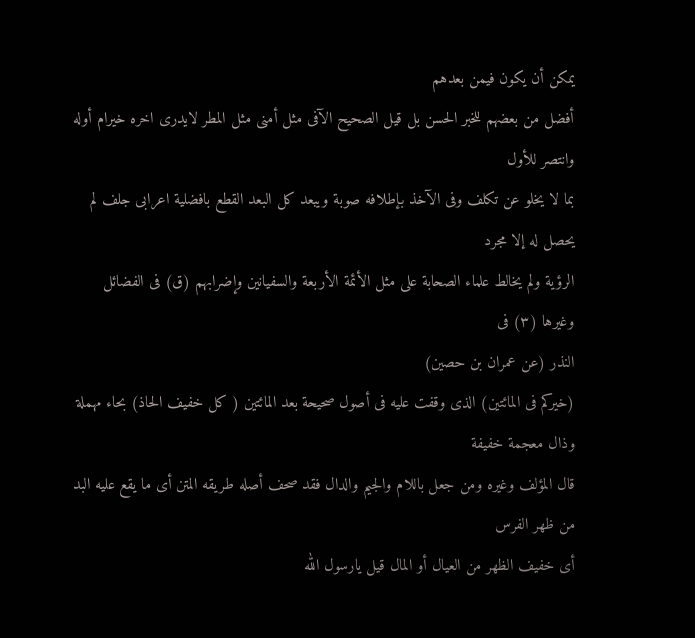يمكن أن يكون فيمن بعدهم
أفضل من بعضهم للخبر الحسن بل قيل الصحيح الآفى مثل أمنى مثل المطر لايدرى اخره خيرام أوله وانتصر للأول
بما لا يخلو عن تكلف وفى الآخذ بإطلافه صوبة ويبعد كل البعد القطع بافضلية اعرابى جلف لم يحصل له إلا مجرد
الرؤية ولم يخالط علماء الصحابة على مثل الأئمة الأربعة والسفيانين وإضرابهم (ق) فى الفضائل وغيرها (٣) فى
النذر (عن عمران بن حصين)
(خيركم فى المائتين) الذى وقفت عليه فى أصول صحيحة بعد المائتين ( كل خفيف الحاذ) بحاء مهملة وذال معجمة خفيفة
قال المؤلف وغيره ومن جعل باللام والجيم والدال فقد صحف أصله طريقه المتن أى ما يقع عليه البد من ظهر الفرس
أى خفيف الظهر من العيال أو المال قيل يارسول الله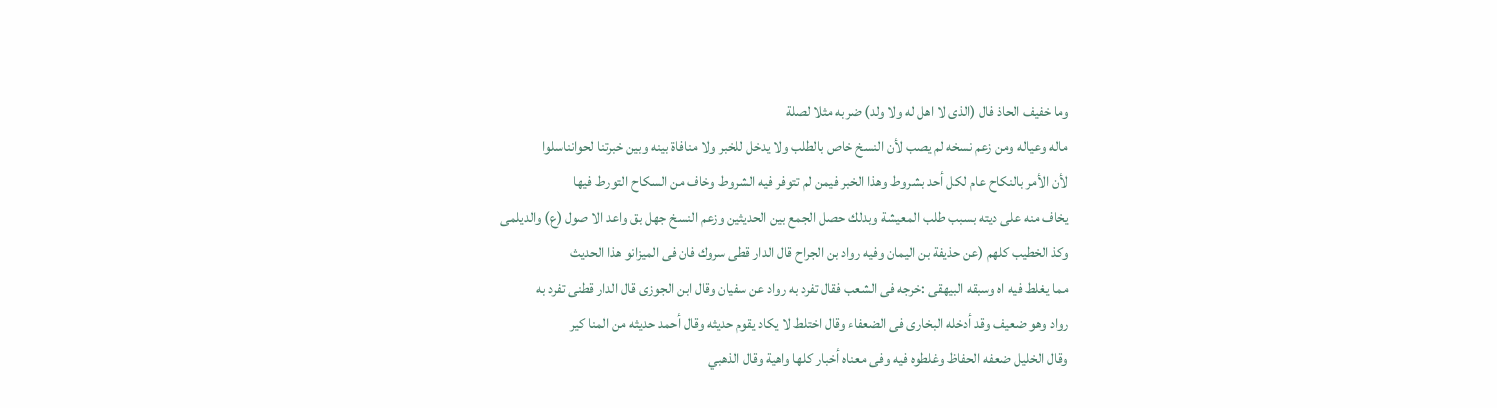وما خفيف الحاذ فال (الذى لا اهل له ولا ولد) ضربه مثلا لصلة
ماله وعياله ومن زعم نسخه لم يصب لأن النسخ خاص بالطلب ولا يدخل للخبر ولا منافاة بينه وبين خبرتنا لحوانناسلوا
لأن الأمر بالنكاح عام لكل أحد بشروط وهذا الخبر فيمن لم تتوفر فيه الشروط وخاف من السكاح التورط فيها
يخاف منه على ديته بسبب طلب المعيشة وبدلك حصل الجمع بين الحديثين وزعم النسخ جهل بق واعد الا صول (ع) والديلمى
وكذ الخطيب كلهم (عن حذيفة بن اليمان وفيه رواد بن الجراح قال الدار قطى سروك فان فى الميزانو هذا الحديث
مما يغلط فيه اه وسبقه البيهقى :خرجه فى الشعب فقال تفرد به رواد عن سفيان وقال ابن الجوزى قال الدار قطنى تفرد به
رواد وهو ضعيف وقد أدخله البخارى فى الضعفاء وقال اختلط لا يكاد يقوم حديثه وقال أحمد حديثه من المنا كير
وقال الخليل ضعفه الحفاظ وغلطوه فيه وفى معناه أخبار كلها واهية وقال الذهبي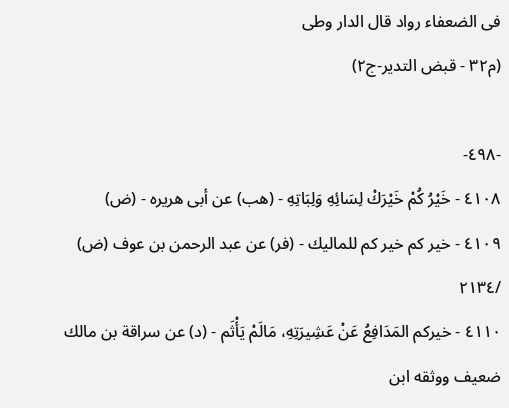فى الضعفاء رواد قال الدار وطى
(م٣٢ - قبض التدير-ج٢)

-٤٩٨-
٤١٠٨ - خَيْرُ كُمْ خَيْرَكْ لِسَائِهِ وَلِبَاتِهِ - (هب) عن أبى هريره - (ض)
٤١٠٩ - خير كم خير كم للماليك - (فر) عن عبد الرحمن بن عوف (ض)
/٢١٣٤
٤١١٠ - خيركم المَدَافِعُ عَنْ عَشِيرَتِهِ، مَالَمْ يَأْثَم - (د) عن سراقة بن مالك
ضعيف ووثقه ابن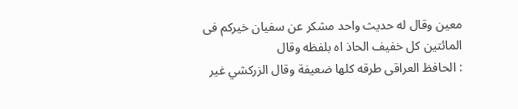معين وقال له حديث واحد مشكر عن سفيان خيركم فى المائتين كل خفيف الحاذ اه بلفظه وقال
: الحافظ العراقى طرقه كلها ضعيفة وقال الزركشي غير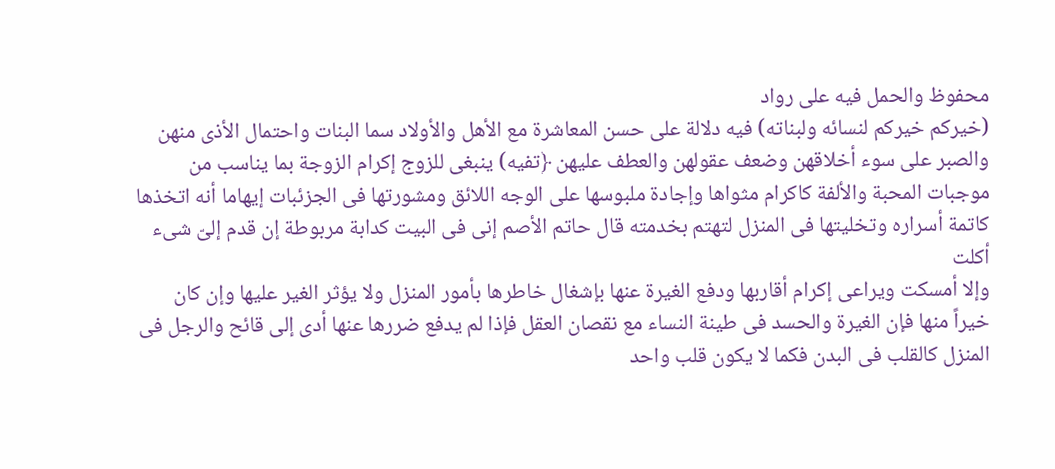محفوظ والحمل فيه على رواد
(خيركم خيركم لنسائه ولبناته) فيه دلالة على حسن المعاشرة مع الأهل والأولاد سما البنات واحتمال الأذى منهن
والصبر على سوء أخلاقهن وضعف عقولهن والعطف عليهن ﴿تفيه) ينبغى للزوج إكرام الزوجة بما يناسب من
موجبات المحبة والألفة كاكرام مثواها وإجادة ملبوسها على الوجه اللائق ومشورتها فى الجزئبات إيهاما أنه اتخذها
كاتمة أسراره وتخليتها فى المنزل لتهتم بخدمته قال حاتم الأصم إنى فى البيت كدابة مربوطة إن قدم إلىّ شىء أكلت
وإلا أمسكت ويراعى إكرام أقاربها ودفع الغيرة عنها بإشغال خاطرها بأمور المنزل ولا يؤثر الغير عليها وإن كان
خيراً منها فإن الغيرة والحسد فى طينة النساء مع نقصان العقل فإذا لم يدفع ضررها عنها أدى إلى قائح والرجل فى
المنزل كالقلب فى البدن فكما لا يكون قلب واحد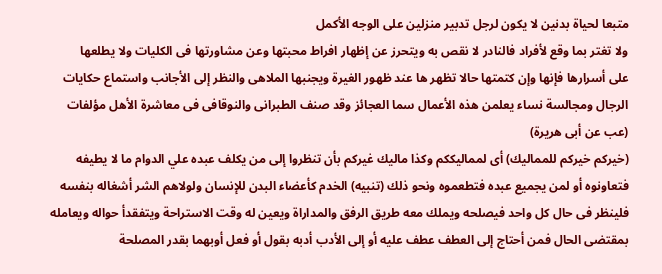متبعا لحياة بدنين لا يكون لرجل تدبير منزلين على الوجه الأكمل
ولا تغتر بما وقع لأفراد فالنادر لا نقص به ويتحرز عن إظهار افراط محبتها وعن مشاورتها فى الكليات ولا يطلعها
على أسرارها فإنها وإن كتمتها حالا تظهر ها عند ظهور الغيرة ويجنبها الملاهى والنظر إلى الأجانب واستماع حكايات
الرجال ومجالسة نساء يعلمن هذه الأعمال سما العجائز وقد صنف الطبرانى والنوقافى فى معاشرة الأهل مؤلفات
(عب عن أبى هريرة)
(خيركم خيركم للمماليك) أى لمماليككم وكذا ماليك غيركم بأن تنظروا إلى من يكلف عبده علي الدوام ما لا يطيفه
فتعاونوه أو لمن يجميع عبده فتطعموه ونحو ذلك (تنبيه) الخدم كأعضاء البدن للإنسان ولولاهم الشر أشغاله بنفسه
فلينظر فى حال كل واحد فيصلحه ويملك معه طريق الرفق والمداراة ويعين له وقت الاستراحة ويتفقدأ حواله ويعامله
بمقتضى الحال فمن أحتاج إلى العطف عطف عليه أو إلى الأدب أدبه بقول أو فعل أوبهما بقدر المصلحة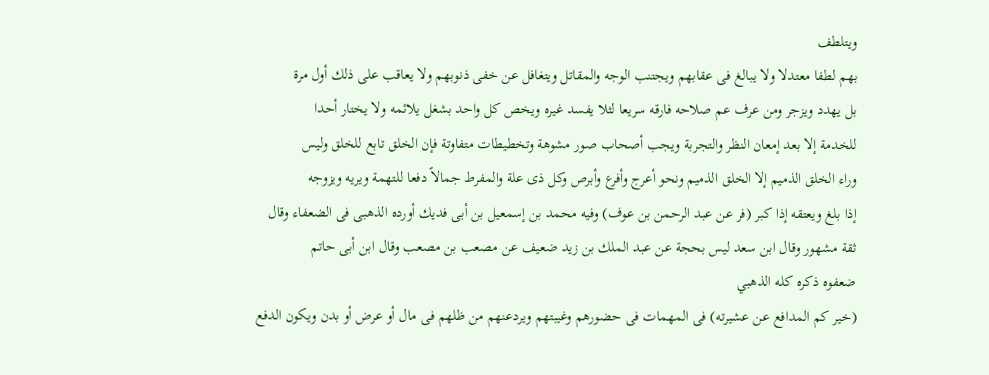ويتلطف
بهم لطفا معتدلا ولا يبالغ فى عقابهم ويجتنب الوجه والمقاتل ويتغافل عن خفى ذنوبهم ولا يعاقب على ذلك أول مرة
بل يهدد ويزجر ومن عرف عم صلاحه فارقه سريعا لثلا يفسد غيره ويخص كل واحد بشغل يلائمه ولا يختار أحدا
للخدمة إلا بعد إمعان النظر والتجربة ويجب أصحاب صور مشوهة وتخطيطات متفاوتة فإن الخلق تابع للخلق وليس
وراء الخلق الذميم إلا الخلق الذميم ونحو أعرج وأفرع وأبرص وكل ذى علة والمفرط جمالاً دفعا للتهمة ويريه ويزوجه
إذا بلغ ويعتقه إذا كبر (فر عن عبد الرحمن بن عوف) وفيه محمد بن إسمعيل بن أبى فديك أورده الذهبى فى الضعفاء وقال
ثقة مشهور وقال ابن سعد ليس بحجة عن عبد الملك بن زيد ضعيف عن مصعب بن مصعب وقال ابن أبى حاتم
ضعفوه ذكره كله الذهبي
(خير كم المدافع عن عشيرته) فى المهمات فى حضورهم وغيبتهم ويردعنهم من ظلهم فى مال أو عرض أو بدن ويكون الدفع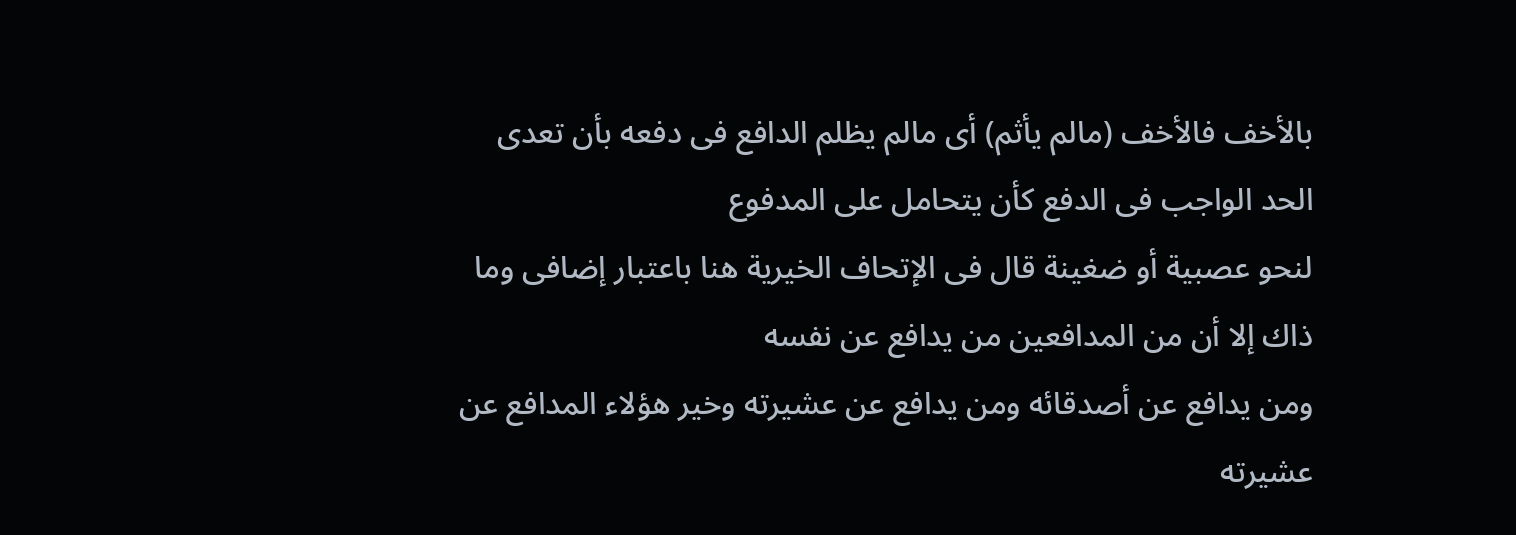بالأخف فالأخف (مالم يأثم) أى مالم يظلم الدافع فى دفعه بأن تعدى الحد الواجب فى الدفع كأن يتحامل على المدفوع
لنحو عصبية أو ضغينة قال فى الإتحاف الخيرية هنا باعتبار إضافى وما ذاك إلا أن من المدافعين من يدافع عن نفسه
ومن يدافع عن أصدقائه ومن يدافع عن عشيرته وخير هؤلاء المدافع عن عشيرته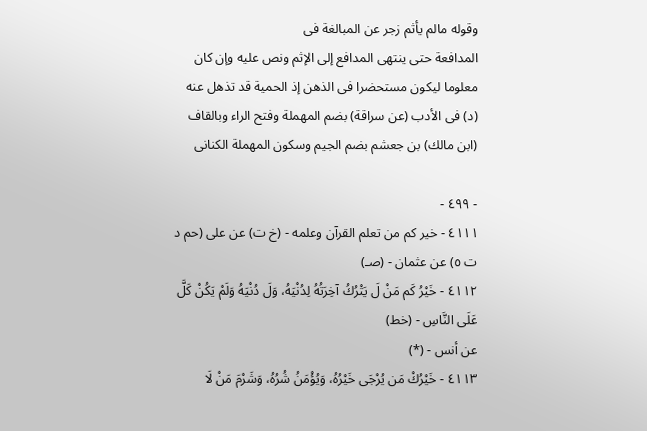وقوله مالم يأثم زجر عن المبالغة فى
المدافعة حتى ينتهى المدافع إلى الإثم ونص عليه وإن كان معلوما ليكون مستحضرا فى الذهن إذ الحمية قد تذهل عنه
(د) فى الأدب (عن سراقة) بضم المهملة وفتح الراء وبالقاف (ابن مالك) بن جعشم بضم الجيم وسكون المهملة الكنانى

- ٤٩٩ -
٤١١١ - خير كم من تعلم القرآن وعلمه - (خ ت) عن على (حم د ت ٥) عن عثمان - (صـ)
٤١١٢ - خَيْرُ كَم مَنْ لَ يَتْرُكُ آخِرَتُهُ لِدُنْيَهُ، وَلَ دُنْيَهُ وَلَمْ يَكُنْ كَلَّ عَلَى النَّاسِ - (خط)
عن أنس - (*)
٤١١٣ - خَيْرُكْ مَن يُرْجَى خَيْرُهُ، وَيُؤْمَنُ شُرُهُ، وَشَرْمَ مَنْ لَا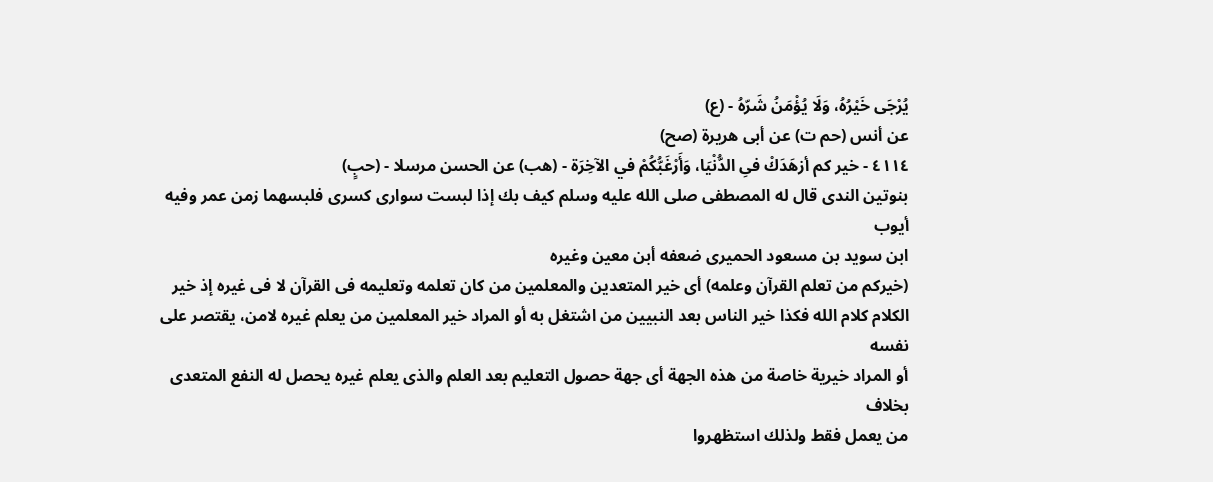يُرْجَى خَيْرُهُ، وَلَا يُؤْمَنُ شَرّهُ - (ع)
عن أنس (حم ت) عن أبى هريرة (صح)
٤١١٤ - خير كم أزهَدَكْ فىِ الدُّنْيَا، وَأَرْغَبُّكُمْ في الآخِرَة - (هب) عن الحسن مرسلا - (حبٍ)
بنوتين الندى قال له المصطفى صلى الله عليه وسلم كيف بك إذا لبست سوارى كسرى فلبسهما زمن عمر وفيه أيوب
ابن سويد بن مسعود الحميرى ضعفه أبن معين وغيره
(خيركم من تعلم القرآن وعلمه) أى خير المتعدين والمعلمين من كان تعلمه وتعليمه فى القرآن لا فى غيره إذ خير
الكلام كلام الله فكذا خير الناس بعد النبيين من اشتغل به أو المراد خير المعلمين من يعلم غيره لامن، يقتصر على نفسه
أو المراد خيرية خاصة من هذه الجهة أى جهة حصول التعليم بعد العلم والذى يعلم غيره يحصل له النفع المتعدى بخلاف
من يعمل فقط ولذلك استظهروا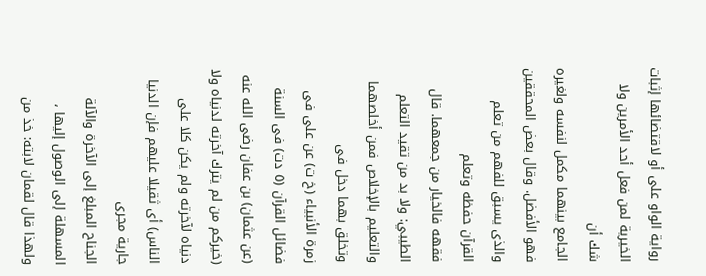رواية الواو على أو لاقتضائها إثبات الخيرية لمن فعل أحد الأمرين ولا شك أن
الجامع بينهما مكمل لنفسه ولغيره فهو الأفضل. وقال بعض المحققين والذى يسبق للفهم من تعلم القرآن حفظه وتعلم
فقهه فالخيار من جمعهما. قال الطيبي: ولا بد من تقيد التعلم والتعليم بالإخلاص فمن أخلصهما وتخلق بهما دخل فى
زمرة الأنبياء (خ ت) عن على فى فضائل القرآن (٥ دت) فى السنة (عن عثمان) بن عفان رضى الله عنه
(خيركم من لم يترك آخرته لدنياه ولا دنياه لآخرته ولم يكن كلا على الناس) أى ثقيلا عليهم فإن الدنيا جارية مجرى
الجناح المبلغ إلى الآخرة والآلة المسهلة إلى الوصول إليها ، ولهذا قال لقمان لابته: خذ من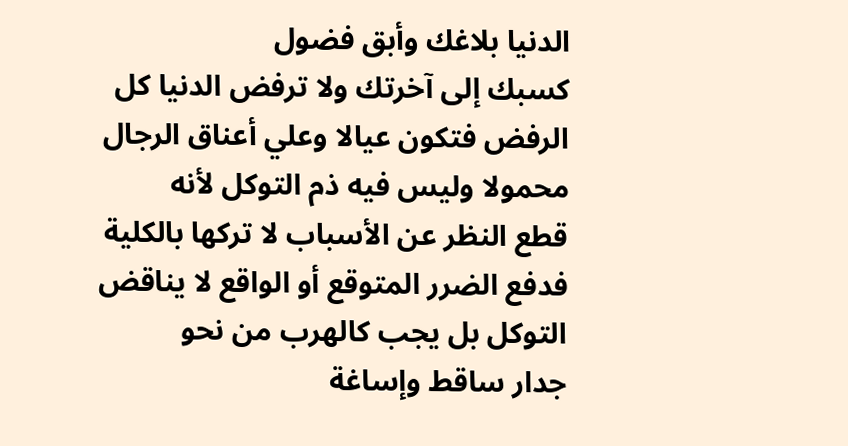الدنيا بلاغك وأبق فضول
كسبك إلى آخرتك ولا ترفض الدنيا كل الرفض فتكون عيالا وعلي أعناق الرجال محمولا وليس فيه ذم التوكل لأنه
قطع النظر عن الأسباب لا تركها بالكلية فدفع الضرر المتوقع أو الواقع لا يناقض التوكل بل يجب كالهرب من نحو
جدار ساقط وإساغة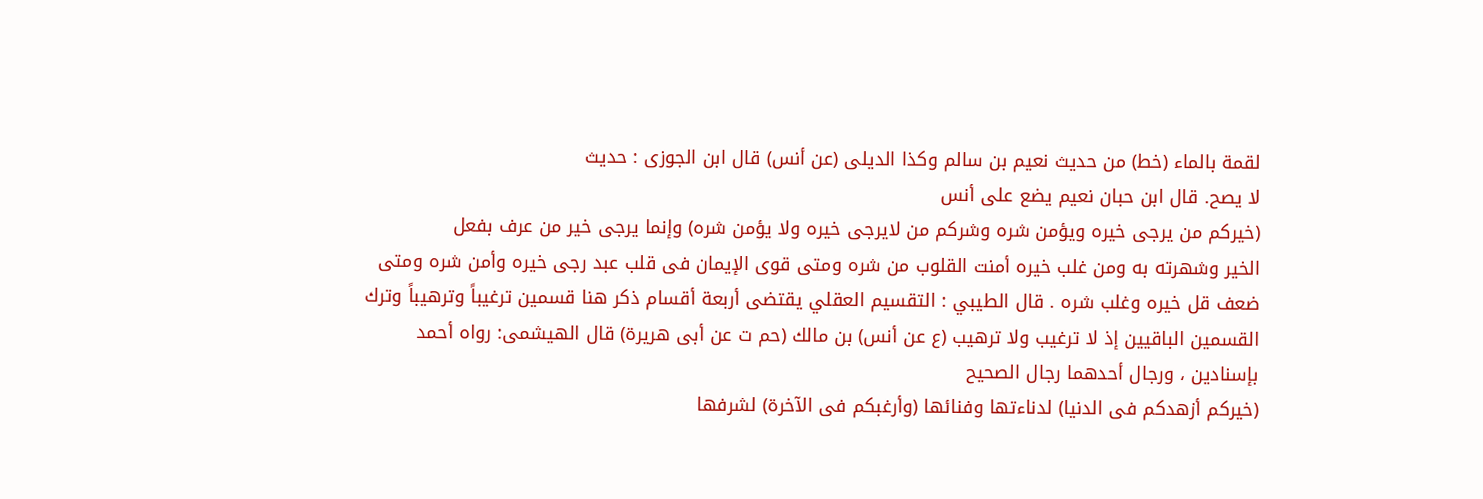لقمة بالماء (خط) من حديث نعيم بن سالم وكذا الديلى (عن أنس) قال ابن الجوزى : حديث
لا يصح. قال ابن حبان نعيم يضع على أنس
(خيركم من يرجى خيره ويؤمن شره وشركم من لايرجى خيره ولا يؤمن شره) وإنما يرجى خير من عرف بفعل
الخير وشهرته به ومن غلب خيره أمنت القلوب من شره ومتى قوى الإيمان فى قلب عبد رجى خيره وأمن شره ومتى
ضعف قل خيره وغلب شره . قال الطيبي : التقسيم العقلي يقتضى أربعة أقسام ذكر هنا قسمين ترغيباً وترهيباً وترك
القسمين الباقيين إذ لا ترغيب ولا ترهيب (ع عن أنس) بن مالك (حم ت عن أبى هريرة) قال الهيشمى: رواه أحمد
بإسنادين ، ورجال أحدهما رجال الصحيح
(خيركم أزهدكم فى الدنيا) لدناءتها وفنائها (وأرغبكم فى الآخرة) لشرفها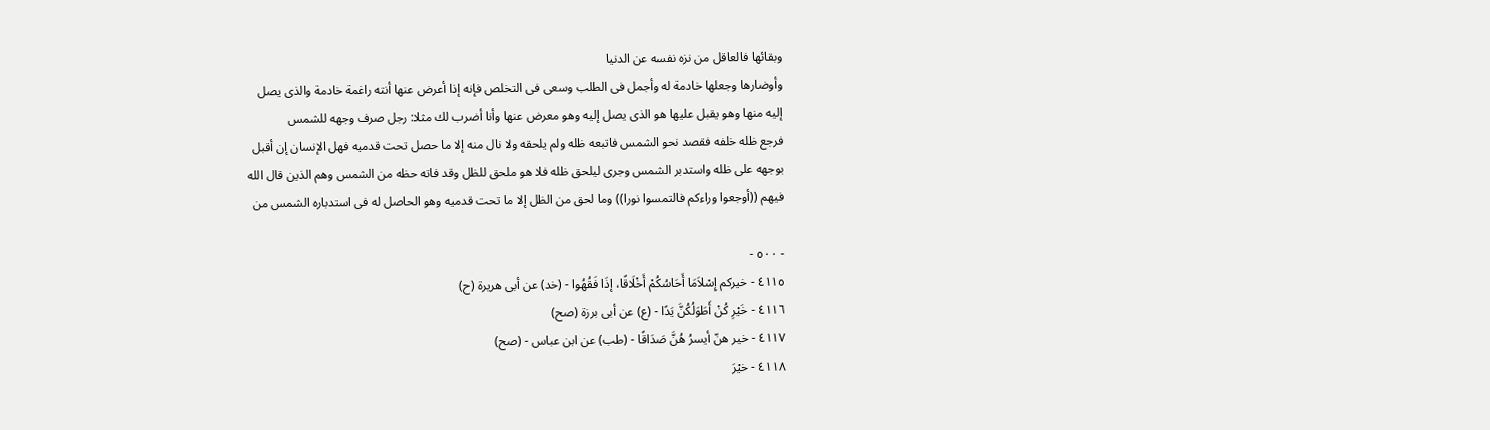وبقائها فالعاقل من نزه نفسه عن الدنيا
وأوضارها وجعلها خادمة له وأجمل فى الطلب وسعى فى التخلص فإنه إذا أعرض عنها أنته راغمة خادمة والذى يصل
إليه منها وهو يقبل عليها هو الذى يصل إليه وهو معرض عنها وأنا أضرب لك مثلا: رجل صرف وجهه للشمس
فرجع ظله خلفه فقصد نحو الشمس فاتبعه ظله ولم يلحقه ولا نال منه إلا ما حصل تحت قدميه فهل الإنسان إن أقبل
بوجهه على ظله واستدبر الشمس وجرى ليلحق ظله فلا هو ملحق للظل وقد فاته حظه من الشمس وهم الذين قال الله
فيهم ((أوجعوا وراءكم فالتمسوا نورا)) وما لحق من الظل إلا ما تحت قدميه وهو الحاصل له فى استدباره الشمس من

- ٥٠٠ -
٤١١٥ - خيركم إِسْلاَمَا أَحَاسُكُمْ أَخْلَاقًا، إذَا فَقُهُوا - (خد) عن أبى هريرة (ح)
٤١١٦ - خَيْرِ كُنْ أَطَوَلُكُنَّ يَدًا - (ع) عن أبى برزة (صح)
٤١١٧ - خير هنّ أيسرُ هُنَّ صَدَاقًا - (طب) عن ابن عباس - (صح)
٤١١٨ - خيْرَ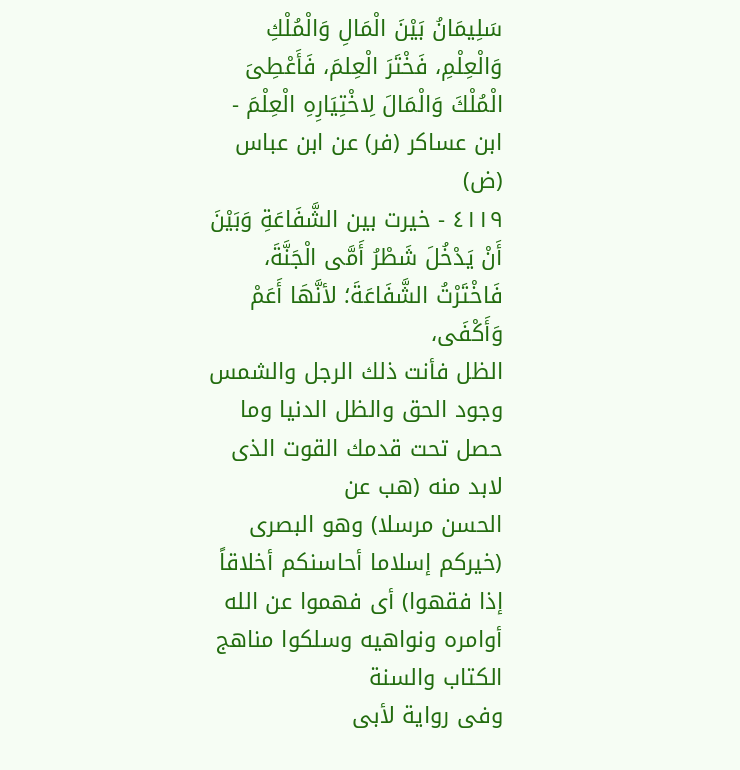سَلِيمَانُ بَيْنَ الْمَالِ وَالْمُلْكِ وَالْعِلْمِ، فَخْتَرَ الْعِلمَ، فَأَعْطِىَ الْمُلْكَ وَالْمَالَ لِاخْتِيَارِهِ الْعِلْمَ -
ابن عساكر (فر) عن ابن عباس (ض)
٤١١٩ - خيرت بين الشَّفَاعَةِ وَبَيْنَ أَنْ يَدْخُلَ شَطْرُ أَمَّى الْجَنَّةَ، فَاخْتَرْتُ الشَّفَاعَةَ؛ لأنَّهَا أَعَمْ وَأَكْفَى،
الظل فأنت ذلك الرجل والشمس وجود الحق والظل الدنيا وما حصل تحت قدمك القوت الذى لابد منه (هب عن
الحسن مرسلا) وهو البصرى
(خيركم إسلاما أحاسنكم أخلاقاً إذا فقهوا) أى فهموا عن الله أوامره ونواهيه وسلكوا مناهج الكتاب والسنة
وفى رواية لأبى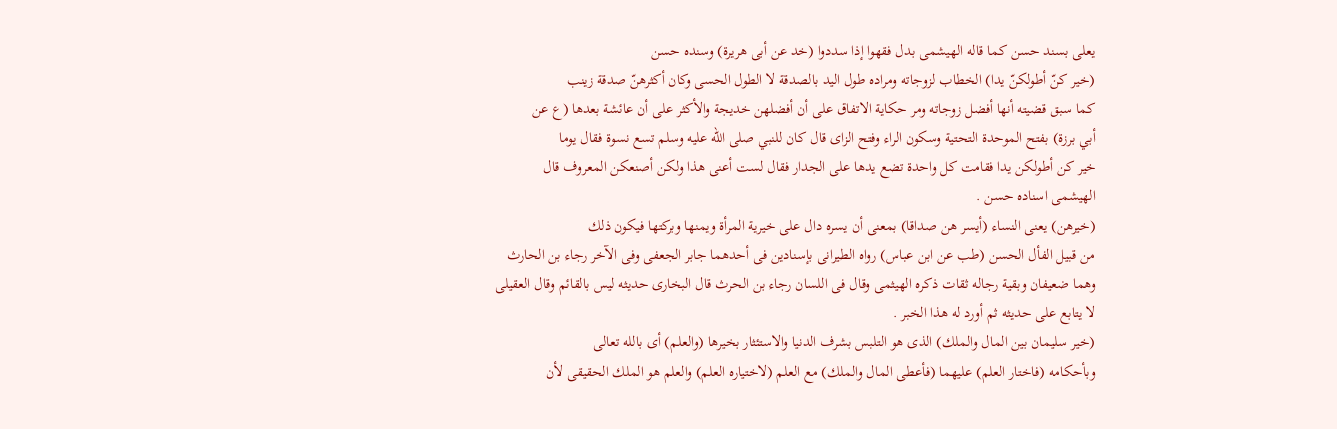يعلى بسند حسن كما قاله الهيشمى بدل فقهوا إذا سددوا (خد عن أبى هريرة) وسنده حسن
(خير كنّ أطولكنّ يدا) الخطاب لزوجاته ومراده طول اليد بالصدقة لا الطول الحسى وكان أكثرهنّ صدقة زينب
كما سبق قضيته أنها أفضل زوجاته ومر حكاية الاتفاق على أن أفضلهن خديجة والأكثر على أن عائشة بعدها (ع عن
أبي برزة) بفتح الموحدة التحتية وسكون الراء وفتح الزاى قال كان للنبي صلى الله عليه وسلم تسع نسوة فقال يوما
خير كن أطولكن يدا فقامت كل واحدة تضع يدها على الجدار فقال لست أعنى هذا ولكن أصنعكن المعروف قال
الهيشمى اسناده حسن .
(خيرهن) يعنى النساء (أيسر هن صداقا) بمعنى أن يسره دال على خيرية المرأة ويمنها وبركتها فيكون ذلك
من قبيل الفأل الحسن (طب عن ابن عباس) رواه الطيرانى بإسنادين فى أحدهما جابر الجعفى وفى الآخر رجاء بن الحارث
وهما ضعيفان وبقية رجاله ثقات ذكره الهيثمى وقال فى اللسان رجاء بن الحرث قال البخارى حديثه ليس بالقائم وقال العقيلى
لا يتابع على حديثه ثم أورد له هذا الخبر .
(خير سليمان بين المال والملك) الذى هو التلبس بشرف الدنيا والاستئثار بخيرها (والعلم) أى بالله تعالى
وبأحكامه (فاختار العلم) عليهما (فأعطى المال والملك) مع العلم (لاختياره العلم) والعلم هو الملك الحقيقى لأن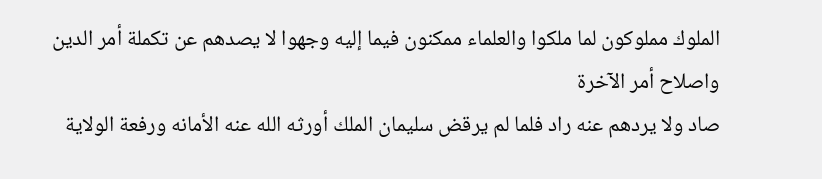الملوك مملوكون لما ملكوا والعلماء ممكنون فيما إليه وجهوا لا يصدهم عن تكملة أمر الدين واصلاح أمر الآخرة
صاد ولا يردهم عنه راد فلما لم يرقض سليمان الملك أورثه الله عنه الأمانه ورفعة الولاية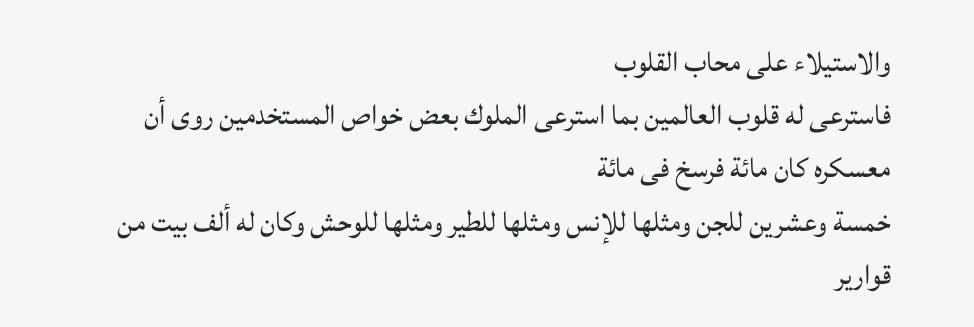والاستيلاء على محاب القلوب
فاسترعى له قلوب العالمين بما استرعى الملوك بعض خواص المستخدمين روى أن معسكره كان مائة فرسخ فى مائة
خمسة وعشرين للجن ومثلها للإنس ومثلها للطير ومثلها للوحش وكان له ألف بيت من قوارير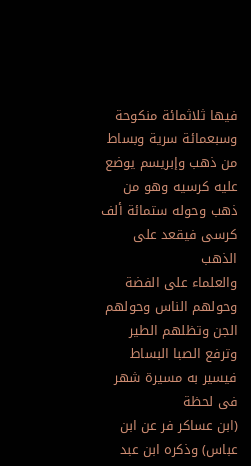فيها ثلاثمائة منكوحة
وسبعمائة سرية وبساط من ذهب وإبريسم يوضع عليه كرسيه وهو من ذهب وحوله ستمائة ألف كرسى فيقعد على الذهب
والعلماء على الفضة وحولهم الناس وحولهم الجن وتظلهم الطير وترفع الصبا البساط فيسير به مسيرة شهر فى لحظة
(ابن عساكر فر عن ابن عباس) وذكره ابن عبد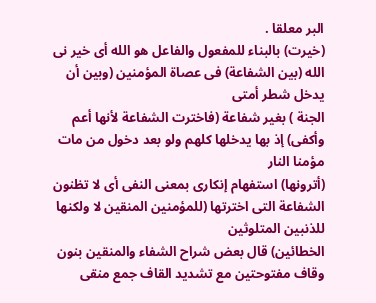البر معلقا .
(خيرت) بالبناء للمفعول والفاعل هو الله أى خير نى الله (بين الشفاعة) فى عصاة المؤمنين (وبين أن يدخل شطر أمتى
الجنة ) بغير شفاعة (فاخترت الشفاعة لأنها أعم وأكفى) إذ بها يدخلها كلهم ولو بعد دخول من مات مؤمنا النار
(أترونها) استفهام إنكارى بمعنى النفى أى لا تظنون الشفاعة التى اخترتها (للمؤمنين المنقين لا ولكنها للذنبين المتلوثين
الخطائين) قال بعض شراح الشفاء والمنقين بنون وقاف مفتوحتين مع تشديد القاف جمع منقى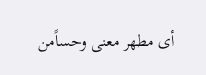أى مطهر معنى وحساًمن